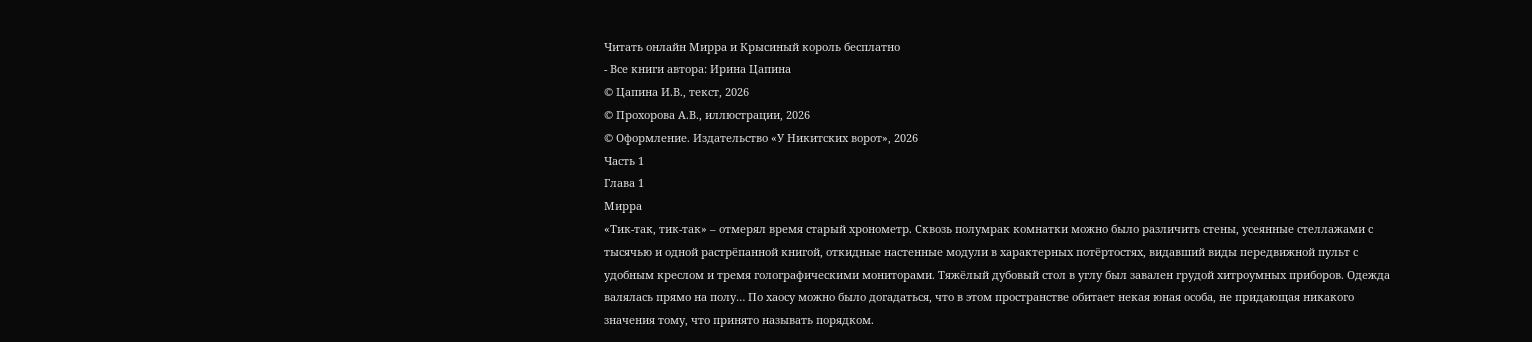Читать онлайн Мирра и Крысиный король бесплатно
- Все книги автора: Ирина Цапина
© Цапина И.В., текст, 2026
© Прохорова А.В., иллюстрации, 2026
© Оформление. Издательство «У Никитских ворот», 2026
Часть 1
Глава 1
Мирра
«Тик-так, тик-так» – отмерял время старый хронометр. Сквозь полумрак комнатки можно было различить стены, усеянные стеллажами с тысячью и одной растрёпанной книгой, откидные настенные модули в характерных потёртостях, видавший виды передвижной пульт с удобным креслом и тремя голографическими мониторами. Тяжёлый дубовый стол в углу был завален грудой хитроумных приборов. Одежда валялась прямо на полу… По хаосу можно было догадаться, что в этом пространстве обитает некая юная особа, не придающая никакого значения тому, что принято называть порядком.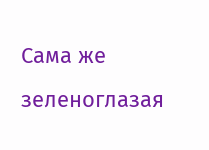Сама же зеленоглазая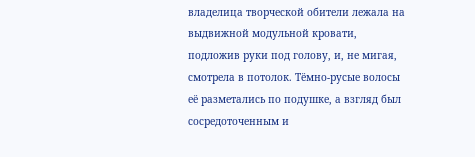владелица творческой обители лежала на выдвижной модульной кровати, подложив руки под голову, и, не мигая, смотрела в потолок. Тёмно-русые волосы её разметались по подушке, а взгляд был сосредоточенным и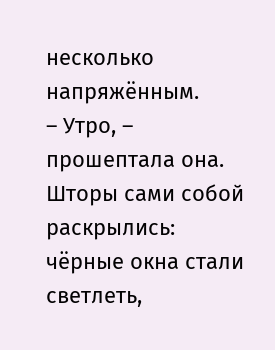несколько напряжённым.
– Утро, – прошептала она.
Шторы сами собой раскрылись: чёрные окна стали светлеть,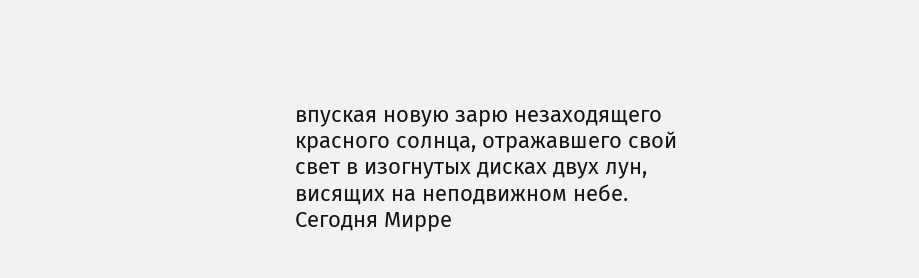впуская новую зарю незаходящего красного солнца, отражавшего свой свет в изогнутых дисках двух лун, висящих на неподвижном небе.
Сегодня Мирре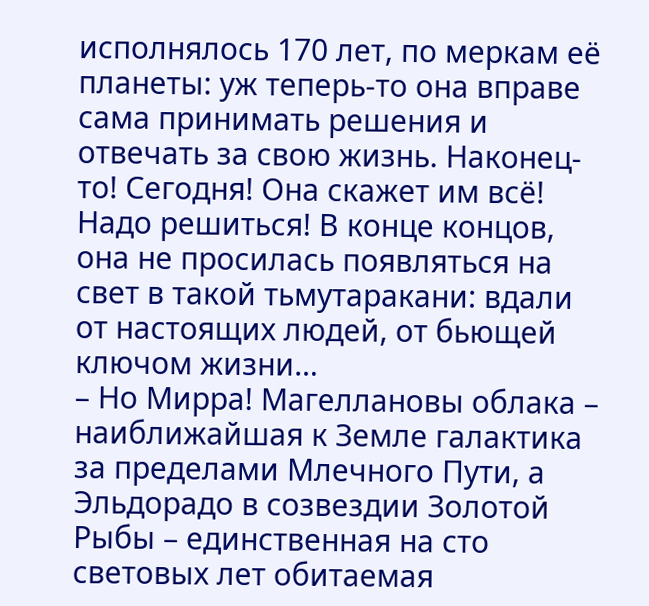исполнялось 170 лет, по меркам её планеты: уж теперь-то она вправе сама принимать решения и отвечать за свою жизнь. Наконец-то! Сегодня! Она скажет им всё! Надо решиться! В конце концов, она не просилась появляться на свет в такой тьмутаракани: вдали от настоящих людей, от бьющей ключом жизни…
– Но Мирра! Магеллановы облака – наиближайшая к Земле галактика за пределами Млечного Пути, а Эльдорадо в созвездии Золотой Рыбы – единственная на сто световых лет обитаемая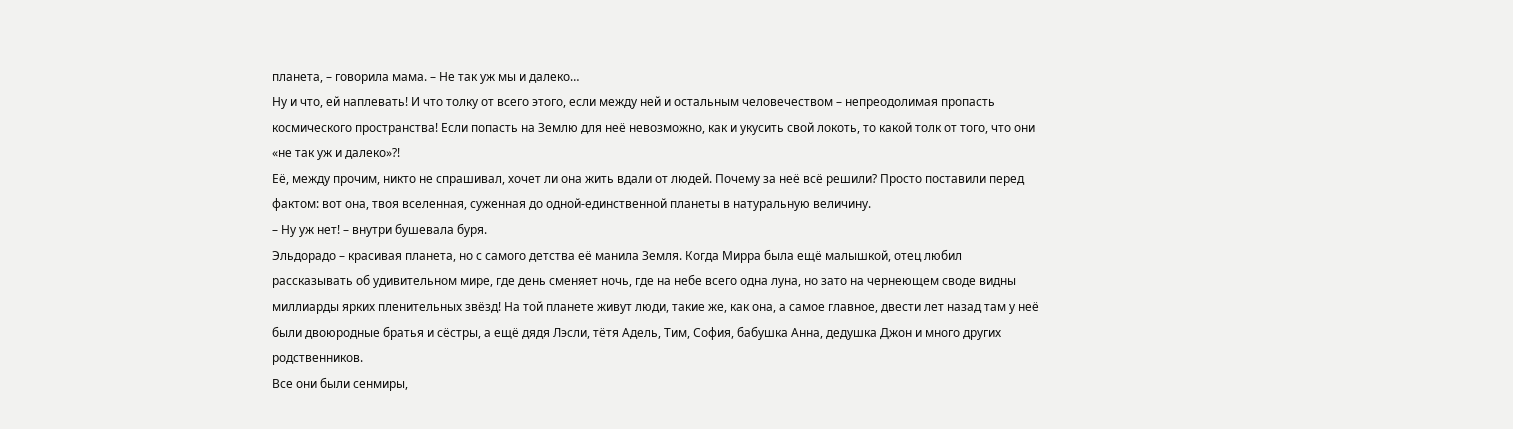планета, – говорила мама. – Не так уж мы и далеко…
Ну и что, ей наплевать! И что толку от всего этого, если между ней и остальным человечеством – непреодолимая пропасть космического пространства! Если попасть на Землю для неё невозможно, как и укусить свой локоть, то какой толк от того, что они «не так уж и далеко»?!
Её, между прочим, никто не спрашивал, хочет ли она жить вдали от людей. Почему за неё всё решили? Просто поставили перед фактом: вот она, твоя вселенная, суженная до одной-единственной планеты в натуральную величину.
– Ну уж нет! – внутри бушевала буря.
Эльдорадо – красивая планета, но с самого детства её манила Земля. Когда Мирра была ещё малышкой, отец любил рассказывать об удивительном мире, где день сменяет ночь, где на небе всего одна луна, но зато на чернеющем своде видны миллиарды ярких пленительных звёзд! На той планете живут люди, такие же, как она, а самое главное, двести лет назад там у неё были двоюродные братья и сёстры, а ещё дядя Лэсли, тётя Адель, Тим, София, бабушка Анна, дедушка Джон и много других родственников.
Все они были сенмиры,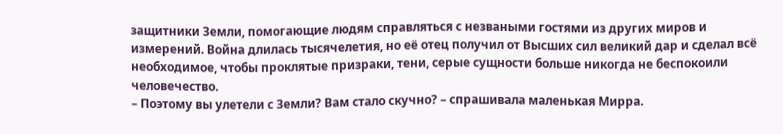защитники Земли, помогающие людям справляться с незваными гостями из других миров и измерений. Война длилась тысячелетия, но её отец получил от Высших сил великий дар и сделал всё необходимое, чтобы проклятые призраки, тени, серые сущности больше никогда не беспокоили человечество.
– Поэтому вы улетели с Земли? Вам стало скучно? – спрашивала маленькая Мирра.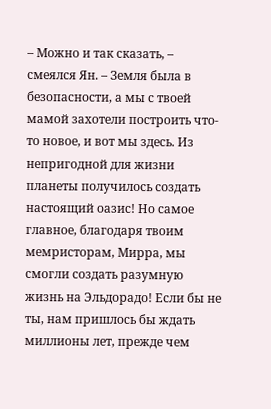– Можно и так сказать, – смеялся Ян. – Земля была в безопасности, а мы с твоей мамой захотели построить что-то новое, и вот мы здесь. Из непригодной для жизни планеты получилось создать настоящий оазис! Но самое главное, благодаря твоим мемристорам, Мирра, мы смогли создать разумную жизнь на Эльдорадо! Если бы не ты, нам пришлось бы ждать миллионы лет, прежде чем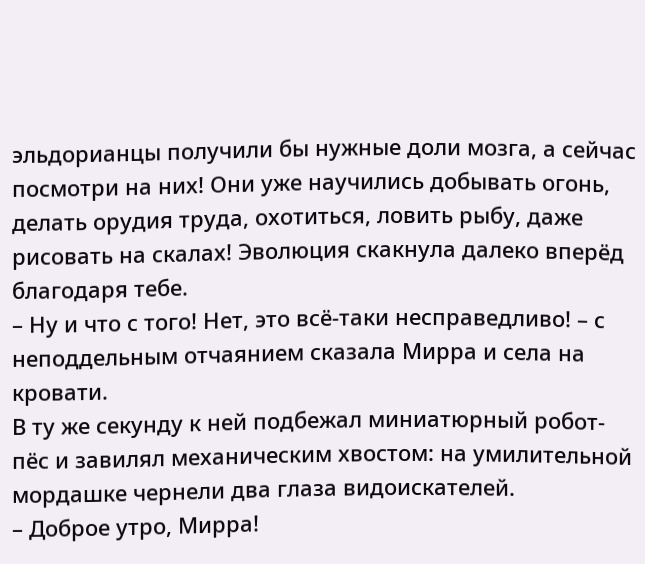эльдорианцы получили бы нужные доли мозга, а сейчас посмотри на них! Они уже научились добывать огонь, делать орудия труда, охотиться, ловить рыбу, даже рисовать на скалах! Эволюция скакнула далеко вперёд благодаря тебе.
– Ну и что с того! Нет, это всё-таки несправедливо! – с неподдельным отчаянием сказала Мирра и села на кровати.
В ту же секунду к ней подбежал миниатюрный робот-пёс и завилял механическим хвостом: на умилительной мордашке чернели два глаза видоискателей.
– Доброе утро, Мирра!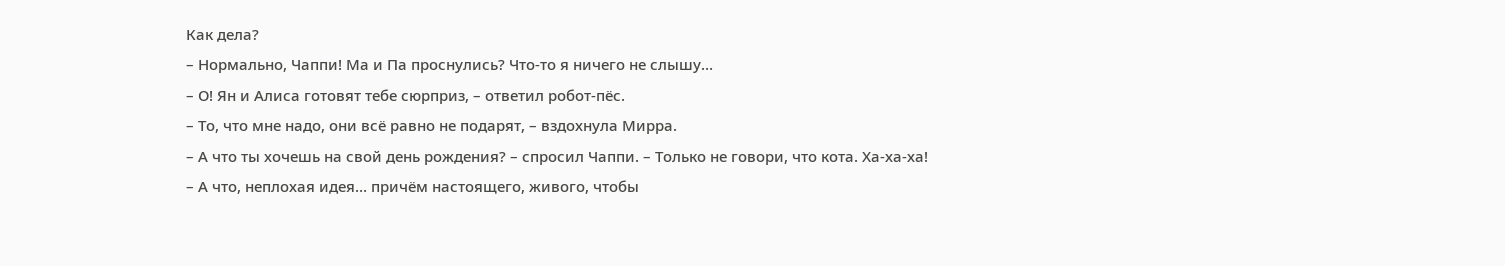Как дела?
– Нормально, Чаппи! Ма и Па проснулись? Что-то я ничего не слышу…
– О! Ян и Алиса готовят тебе сюрприз, – ответил робот-пёс.
– То, что мне надо, они всё равно не подарят, – вздохнула Мирра.
– А что ты хочешь на свой день рождения? – спросил Чаппи. – Только не говори, что кота. Ха-ха-ха!
– А что, неплохая идея… причём настоящего, живого, чтобы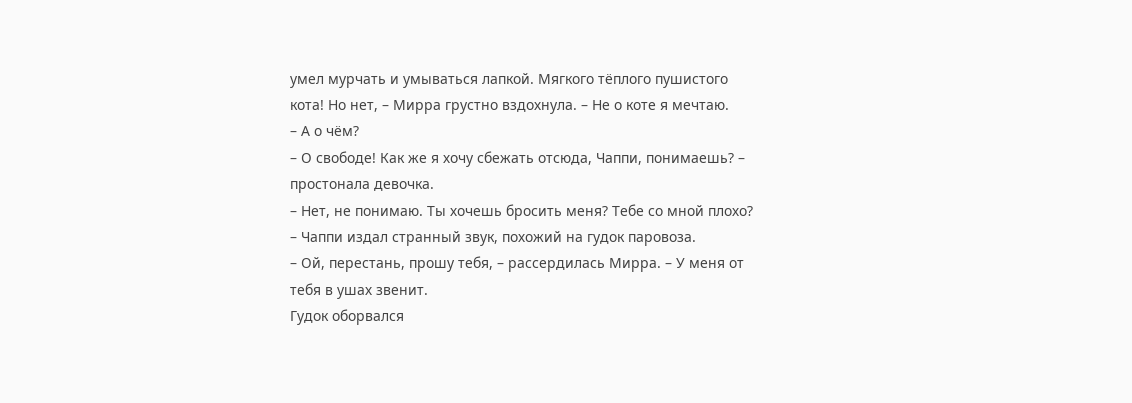умел мурчать и умываться лапкой. Мягкого тёплого пушистого кота! Но нет, – Мирра грустно вздохнула. – Не о коте я мечтаю.
– А о чём?
– О свободе! Как же я хочу сбежать отсюда, Чаппи, понимаешь? – простонала девочка.
– Нет, не понимаю. Ты хочешь бросить меня? Тебе со мной плохо? – Чаппи издал странный звук, похожий на гудок паровоза.
– Ой, перестань, прошу тебя, – рассердилась Мирра. – У меня от тебя в ушах звенит.
Гудок оборвался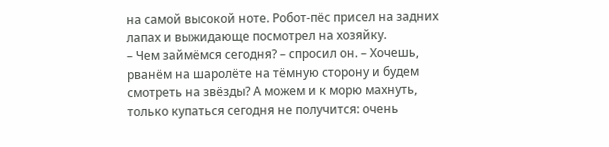на самой высокой ноте. Робот-пёс присел на задних лапах и выжидающе посмотрел на хозяйку.
– Чем займёмся сегодня? – спросил он. – Хочешь, рванём на шаролёте на тёмную сторону и будем смотреть на звёзды? А можем и к морю махнуть, только купаться сегодня не получится: очень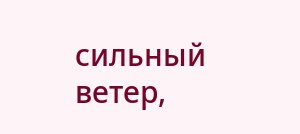сильный ветер,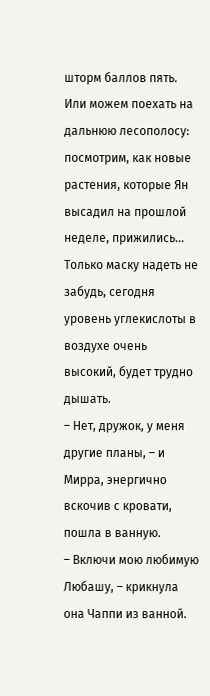шторм баллов пять. Или можем поехать на дальнюю лесополосу: посмотрим, как новые растения, которые Ян высадил на прошлой неделе, прижились… Только маску надеть не забудь, сегодня уровень углекислоты в воздухе очень высокий, будет трудно дышать.
– Нет, дружок, у меня другие планы, – и Мирра, энергично вскочив с кровати, пошла в ванную.
– Включи мою любимую Любашу, – крикнула она Чаппи из ванной.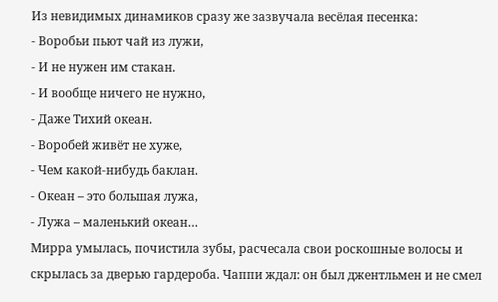Из невидимых динамиков сразу же зазвучала весёлая песенка:
- Воробьи пьют чай из лужи,
- И не нужен им стакан.
- И вообще ничего не нужно,
- Даже Тихий океан.
- Воробей живёт не хуже,
- Чем какой-нибудь баклан.
- Океан – это большая лужа,
- Лужа – маленький океан…
Мирра умылась, почистила зубы, расчесала свои роскошные волосы и скрылась за дверью гардероба. Чаппи ждал: он был джентльмен и не смел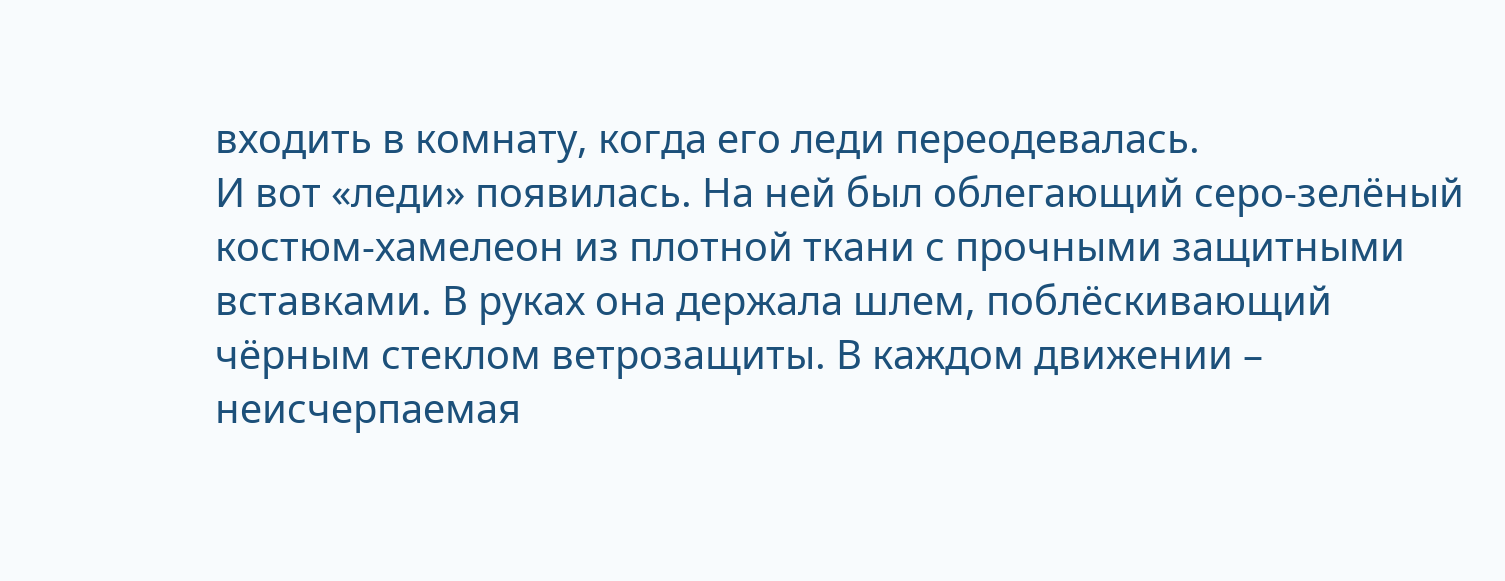входить в комнату, когда его леди переодевалась.
И вот «леди» появилась. На ней был облегающий серо-зелёный костюм-хамелеон из плотной ткани с прочными защитными вставками. В руках она держала шлем, поблёскивающий чёрным стеклом ветрозащиты. В каждом движении – неисчерпаемая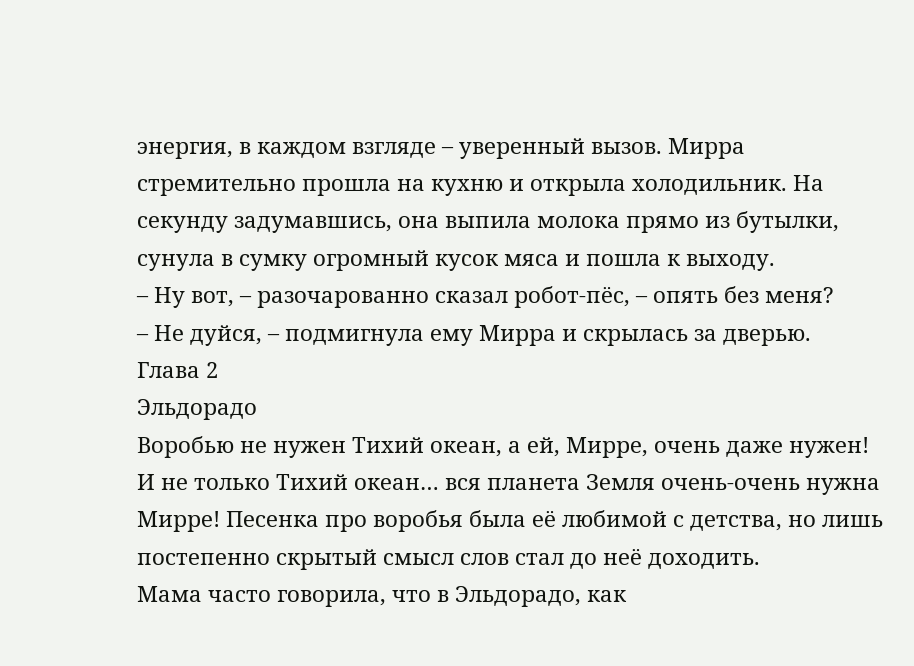энергия, в каждом взгляде – уверенный вызов. Мирра стремительно прошла на кухню и открыла холодильник. На секунду задумавшись, она выпила молока прямо из бутылки, сунула в сумку огромный кусок мяса и пошла к выходу.
– Ну вот, – разочарованно сказал робот-пёс, – опять без меня?
– Не дуйся, – подмигнула ему Мирра и скрылась за дверью.
Глава 2
Эльдорадо
Воробью не нужен Тихий океан, а ей, Мирре, очень даже нужен! И не только Тихий океан… вся планета Земля очень-очень нужна Мирре! Песенка про воробья была её любимой с детства, но лишь постепенно скрытый смысл слов стал до неё доходить.
Мама часто говорила, что в Эльдорадо, как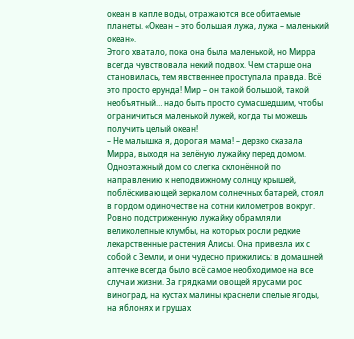океан в капле воды, отражаются все обитаемые планеты. «Океан – это большая лужа, лужа – маленький океан».
Этого хватало, пока она была маленькой, но Мирра всегда чувствовала некий подвох. Чем старше она становилась, тем явственнее проступала правда. Всё это просто ерунда! Мир – он такой большой, такой необъятный… надо быть просто сумасшедшим, чтобы ограничиться маленькой лужей, когда ты можешь получить целый океан!
– Не малышка я, дорогая мама! – дерзко сказала Мирра, выходя на зелёную лужайку перед домом.
Одноэтажный дом со слегка склонённой по направлению к неподвижному солнцу крышей, поблёскивающей зеркалом солнечных батарей, стоял в гордом одиночестве на сотни километров вокруг. Ровно подстриженную лужайку обрамляли великолепные клумбы, на которых росли редкие лекарственные растения Алисы. Она привезла их с собой с Земли, и они чудесно прижились: в домашней аптечке всегда было всё самое необходимое на все случаи жизни. За грядками овощей ярусами рос виноград, на кустах малины краснели спелые ягоды, на яблонях и грушах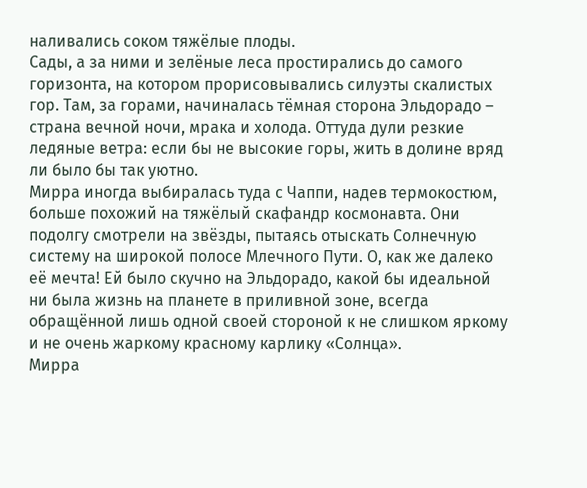наливались соком тяжёлые плоды.
Сады, а за ними и зелёные леса простирались до самого горизонта, на котором прорисовывались силуэты скалистых гор. Там, за горами, начиналась тёмная сторона Эльдорадо – страна вечной ночи, мрака и холода. Оттуда дули резкие ледяные ветра: если бы не высокие горы, жить в долине вряд ли было бы так уютно.
Мирра иногда выбиралась туда с Чаппи, надев термокостюм, больше похожий на тяжёлый скафандр космонавта. Они подолгу смотрели на звёзды, пытаясь отыскать Солнечную систему на широкой полосе Млечного Пути. О, как же далеко её мечта! Ей было скучно на Эльдорадо, какой бы идеальной ни была жизнь на планете в приливной зоне, всегда обращённой лишь одной своей стороной к не слишком яркому и не очень жаркому красному карлику «Солнца».
Мирра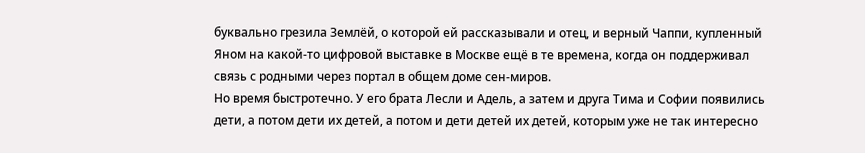буквально грезила Землёй, о которой ей рассказывали и отец, и верный Чаппи, купленный Яном на какой-то цифровой выставке в Москве ещё в те времена, когда он поддерживал связь с родными через портал в общем доме сен-миров.
Но время быстротечно. У его брата Лесли и Адель, а затем и друга Тима и Софии появились дети, а потом дети их детей, а потом и дети детей их детей, которым уже не так интересно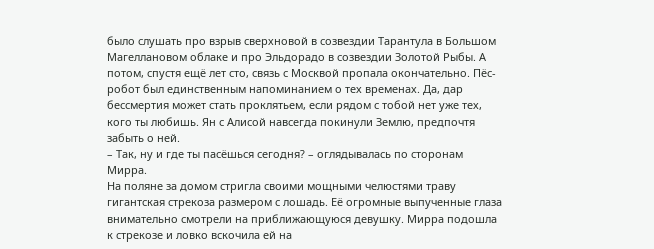было слушать про взрыв сверхновой в созвездии Тарантула в Большом Магеллановом облаке и про Эльдорадо в созвездии Золотой Рыбы. А потом, спустя ещё лет сто, связь с Москвой пропала окончательно. Пёс-робот был единственным напоминанием о тех временах. Да, дар бессмертия может стать проклятьем, если рядом с тобой нет уже тех, кого ты любишь. Ян с Алисой навсегда покинули Землю, предпочтя забыть о ней.
– Так, ну и где ты пасёшься сегодня? – оглядывалась по сторонам Мирра.
На поляне за домом стригла своими мощными челюстями траву гигантская стрекоза размером с лошадь. Её огромные выпученные глаза внимательно смотрели на приближающуюся девушку. Мирра подошла к стрекозе и ловко вскочила ей на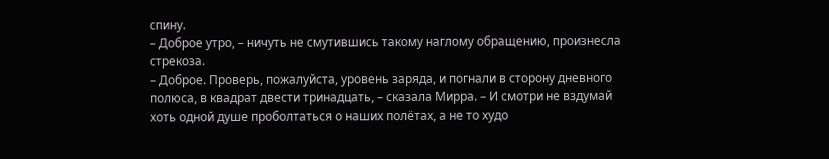спину.
– Доброе утро, – ничуть не смутившись такому наглому обращению, произнесла стрекоза.
– Доброе. Проверь, пожалуйста, уровень заряда, и погнали в сторону дневного полюса, в квадрат двести тринадцать, – сказала Мирра. – И смотри не вздумай хоть одной душе проболтаться о наших полётах, а не то худо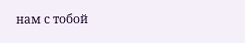нам с тобой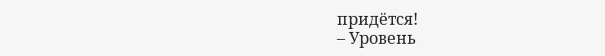придётся!
– Уровень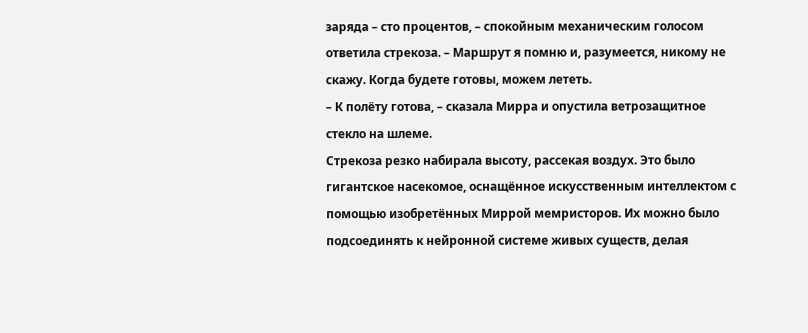заряда – сто процентов, – спокойным механическим голосом ответила стрекоза. – Маршрут я помню и, разумеется, никому не скажу. Когда будете готовы, можем лететь.
– К полёту готова, – сказала Мирра и опустила ветрозащитное стекло на шлеме.
Стрекоза резко набирала высоту, рассекая воздух. Это было гигантское насекомое, оснащённое искусственным интеллектом с помощью изобретённых Миррой мемристоров. Их можно было подсоединять к нейронной системе живых существ, делая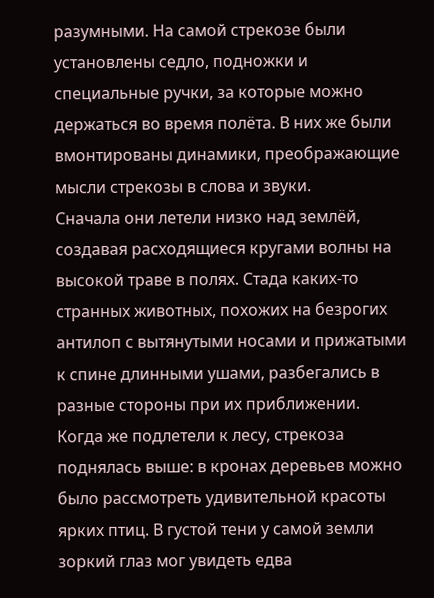разумными. На самой стрекозе были установлены седло, подножки и специальные ручки, за которые можно держаться во время полёта. В них же были вмонтированы динамики, преображающие мысли стрекозы в слова и звуки.
Сначала они летели низко над землёй, создавая расходящиеся кругами волны на высокой траве в полях. Стада каких-то странных животных, похожих на безрогих антилоп с вытянутыми носами и прижатыми к спине длинными ушами, разбегались в разные стороны при их приближении. Когда же подлетели к лесу, стрекоза поднялась выше: в кронах деревьев можно было рассмотреть удивительной красоты ярких птиц. В густой тени у самой земли зоркий глаз мог увидеть едва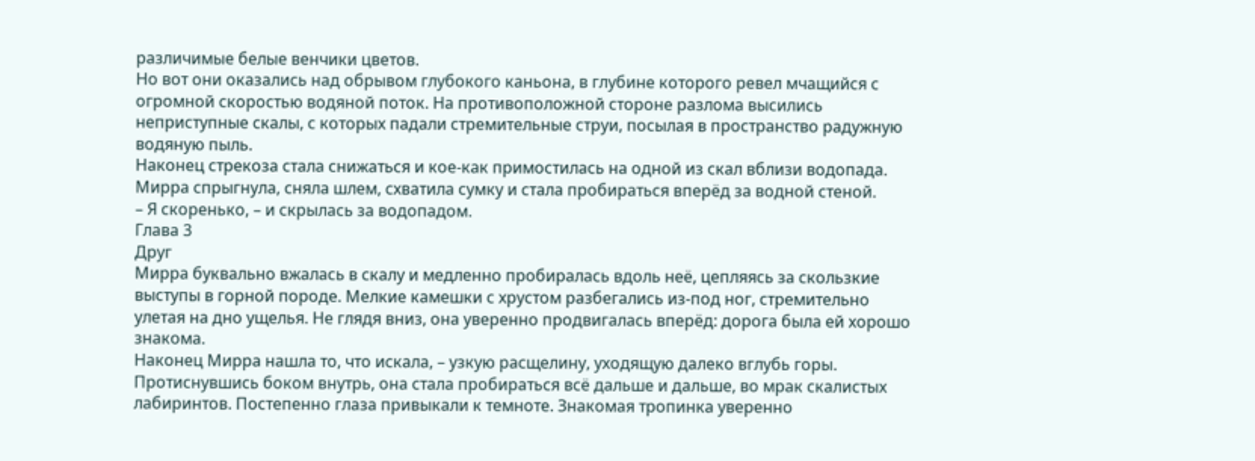различимые белые венчики цветов.
Но вот они оказались над обрывом глубокого каньона, в глубине которого ревел мчащийся с огромной скоростью водяной поток. На противоположной стороне разлома высились неприступные скалы, с которых падали стремительные струи, посылая в пространство радужную водяную пыль.
Наконец стрекоза стала снижаться и кое-как примостилась на одной из скал вблизи водопада. Мирра спрыгнула, сняла шлем, схватила сумку и стала пробираться вперёд за водной стеной.
– Я скоренько, – и скрылась за водопадом.
Глава 3
Друг
Мирра буквально вжалась в скалу и медленно пробиралась вдоль неё, цепляясь за скользкие выступы в горной породе. Мелкие камешки с хрустом разбегались из-под ног, стремительно улетая на дно ущелья. Не глядя вниз, она уверенно продвигалась вперёд: дорога была ей хорошо знакома.
Наконец Мирра нашла то, что искала, – узкую расщелину, уходящую далеко вглубь горы. Протиснувшись боком внутрь, она стала пробираться всё дальше и дальше, во мрак скалистых лабиринтов. Постепенно глаза привыкали к темноте. Знакомая тропинка уверенно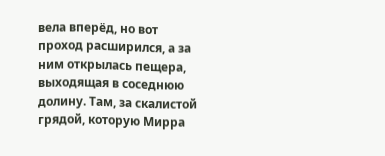вела вперёд, но вот проход расширился, а за ним открылась пещера, выходящая в соседнюю долину. Там, за скалистой грядой, которую Мирра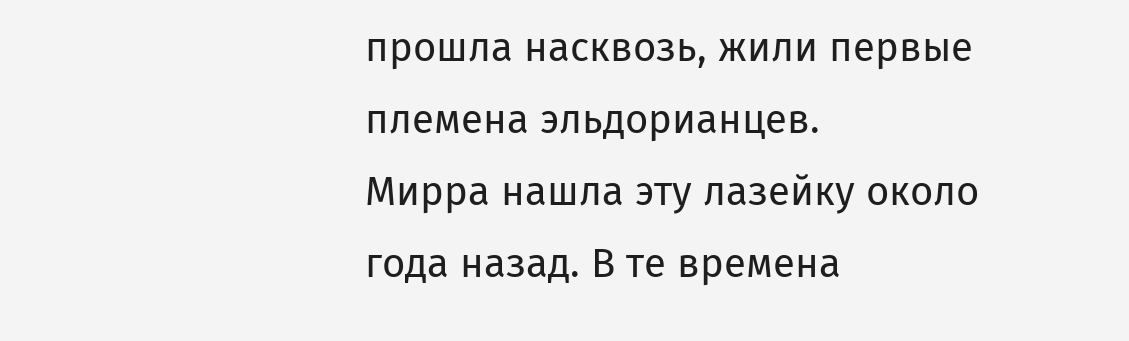прошла насквозь, жили первые племена эльдорианцев.
Мирра нашла эту лазейку около года назад. В те времена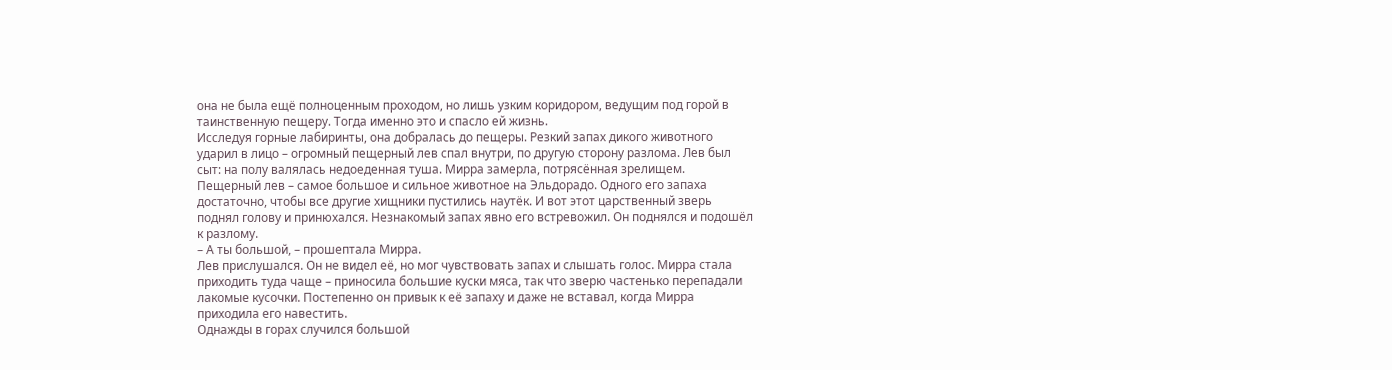она не была ещё полноценным проходом, но лишь узким коридором, ведущим под горой в таинственную пещеру. Тогда именно это и спасло ей жизнь.
Исследуя горные лабиринты, она добралась до пещеры. Резкий запах дикого животного ударил в лицо – огромный пещерный лев спал внутри, по другую сторону разлома. Лев был сыт: на полу валялась недоеденная туша. Мирра замерла, потрясённая зрелищем.
Пещерный лев – самое большое и сильное животное на Эльдорадо. Одного его запаха достаточно, чтобы все другие хищники пустились наутёк. И вот этот царственный зверь поднял голову и принюхался. Незнакомый запах явно его встревожил. Он поднялся и подошёл к разлому.
– А ты большой, – прошептала Мирра.
Лев прислушался. Он не видел её, но мог чувствовать запах и слышать голос. Мирра стала приходить туда чаще – приносила большие куски мяса, так что зверю частенько перепадали лакомые кусочки. Постепенно он привык к её запаху и даже не вставал, когда Мирра приходила его навестить.
Однажды в горах случился большой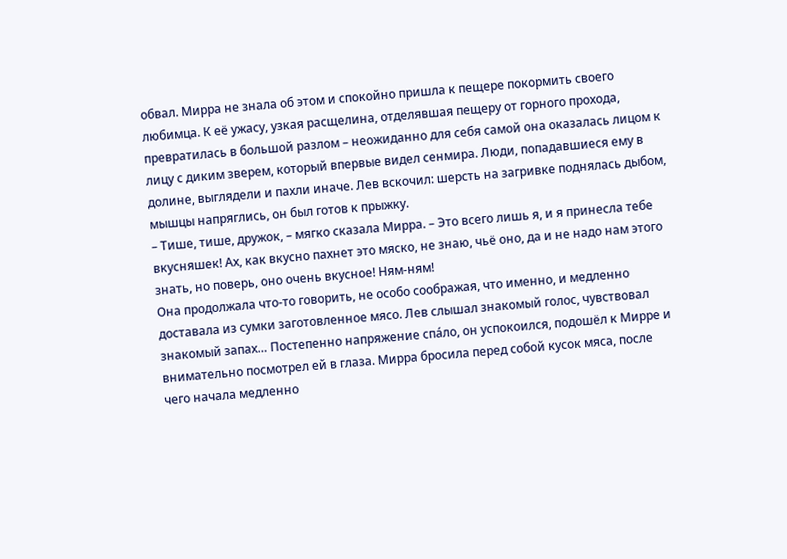обвал. Мирра не знала об этом и спокойно пришла к пещере покормить своего любимца. К её ужасу, узкая расщелина, отделявшая пещеру от горного прохода, превратилась в большой разлом – неожиданно для себя самой она оказалась лицом к лицу с диким зверем, который впервые видел сенмира. Люди, попадавшиеся ему в долине, выглядели и пахли иначе. Лев вскочил: шерсть на загривке поднялась дыбом, мышцы напряглись, он был готов к прыжку.
– Тише, тише, дружок, – мягко сказала Мирра. – Это всего лишь я, и я принесла тебе вкусняшек! Ах, как вкусно пахнет это мяско, не знаю, чьё оно, да и не надо нам этого знать, но поверь, оно очень вкусное! Ням-ням!
Она продолжала что-то говорить, не особо соображая, что именно, и медленно доставала из сумки заготовленное мясо. Лев слышал знакомый голос, чувствовал знакомый запах… Постепенно напряжение спáло, он успокоился, подошёл к Мирре и внимательно посмотрел ей в глаза. Мирра бросила перед собой кусок мяса, после чего начала медленно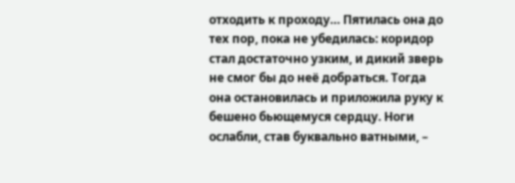отходить к проходу… Пятилась она до тех пор, пока не убедилась: коридор стал достаточно узким, и дикий зверь не смог бы до неё добраться. Тогда она остановилась и приложила руку к бешено бьющемуся сердцу. Ноги ослабли, став буквально ватными, –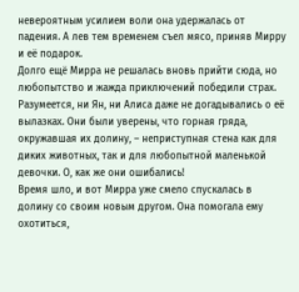невероятным усилием воли она удержалась от падения. А лев тем временем съел мясо, приняв Мирру и её подарок.
Долго ещё Мирра не решалась вновь прийти сюда, но любопытство и жажда приключений победили страх. Разумеется, ни Ян, ни Алиса даже не догадывались о её вылазках. Они были уверены, что горная гряда, окружавшая их долину, – неприступная стена как для диких животных, так и для любопытной маленькой девочки. О, как же они ошибались!
Время шло, и вот Мирра уже смело спускалась в долину со своим новым другом. Она помогала ему охотиться,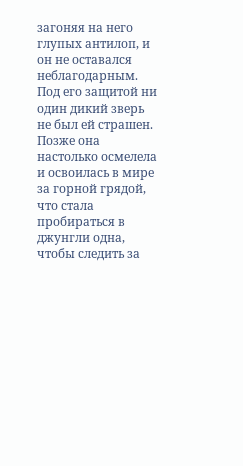загоняя на него глупых антилоп, и он не оставался неблагодарным. Под его защитой ни один дикий зверь не был ей страшен. Позже она настолько осмелела и освоилась в мире за горной грядой, что стала пробираться в джунгли одна, чтобы следить за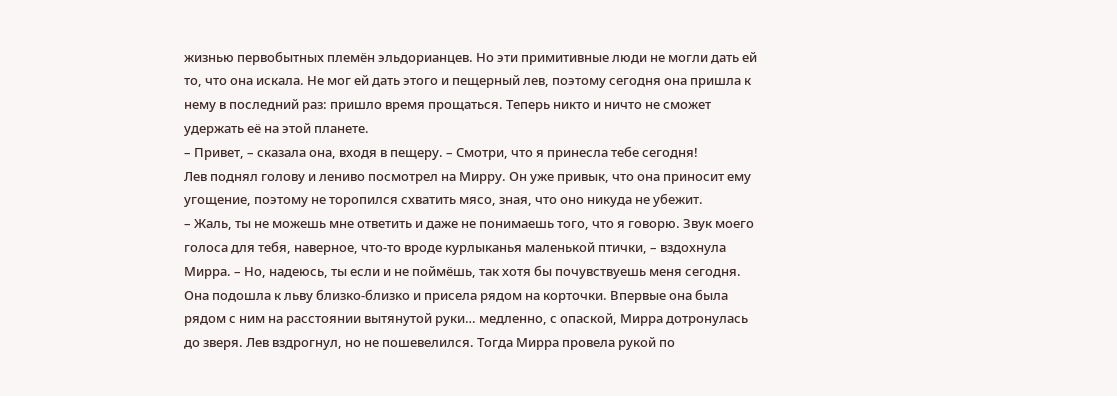жизнью первобытных племён эльдорианцев. Но эти примитивные люди не могли дать ей то, что она искала. Не мог ей дать этого и пещерный лев, поэтому сегодня она пришла к нему в последний раз: пришло время прощаться. Теперь никто и ничто не сможет удержать её на этой планете.
– Привет, – сказала она, входя в пещеру. – Смотри, что я принесла тебе сегодня!
Лев поднял голову и лениво посмотрел на Мирру. Он уже привык, что она приносит ему угощение, поэтому не торопился схватить мясо, зная, что оно никуда не убежит.
– Жаль, ты не можешь мне ответить и даже не понимаешь того, что я говорю. Звук моего голоса для тебя, наверное, что-то вроде курлыканья маленькой птички, – вздохнула Мирра. – Но, надеюсь, ты если и не поймёшь, так хотя бы почувствуешь меня сегодня.
Она подошла к льву близко-близко и присела рядом на корточки. Впервые она была рядом с ним на расстоянии вытянутой руки… медленно, с опаской, Мирра дотронулась до зверя. Лев вздрогнул, но не пошевелился. Тогда Мирра провела рукой по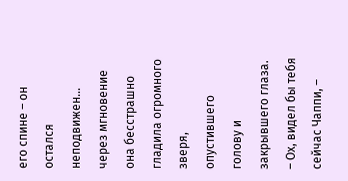его спине – он остался неподвижен… через мгновение она бесстрашно гладила огромного зверя, опустившего голову и закрывшего глаза.
– Ох, видел бы тебя сейчас Чаппи, –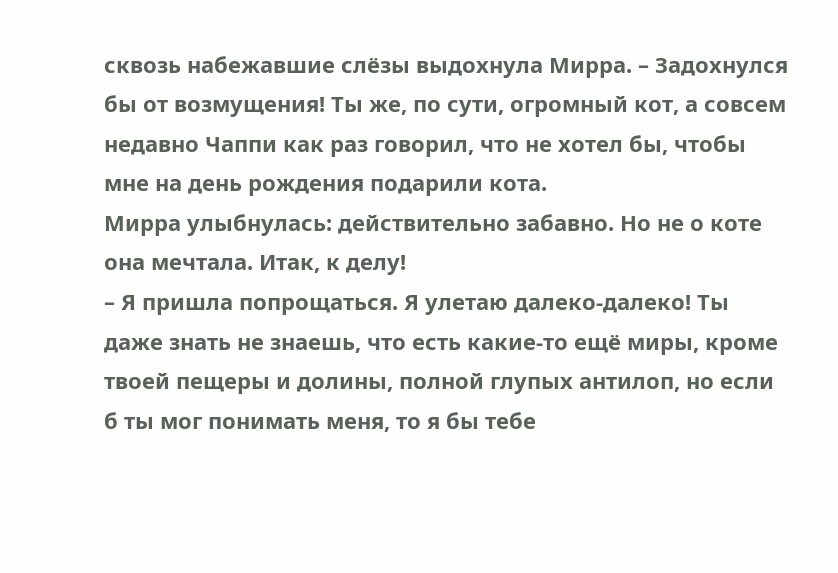сквозь набежавшие слёзы выдохнула Мирра. – Задохнулся бы от возмущения! Ты же, по сути, огромный кот, а совсем недавно Чаппи как раз говорил, что не хотел бы, чтобы мне на день рождения подарили кота.
Мирра улыбнулась: действительно забавно. Но не о коте она мечтала. Итак, к делу!
– Я пришла попрощаться. Я улетаю далеко-далеко! Ты даже знать не знаешь, что есть какие-то ещё миры, кроме твоей пещеры и долины, полной глупых антилоп, но если б ты мог понимать меня, то я бы тебе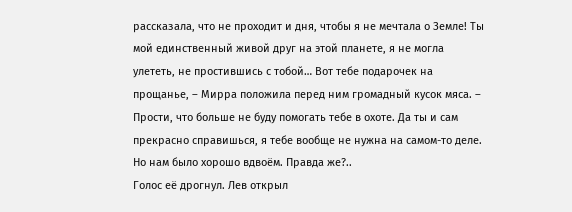рассказала, что не проходит и дня, чтобы я не мечтала о Земле! Ты мой единственный живой друг на этой планете, я не могла улететь, не простившись с тобой… Вот тебе подарочек на прощанье, – Мирра положила перед ним громадный кусок мяса. – Прости, что больше не буду помогать тебе в охоте. Да ты и сам прекрасно справишься, я тебе вообще не нужна на самом-то деле. Но нам было хорошо вдвоём. Правда же?..
Голос её дрогнул. Лев открыл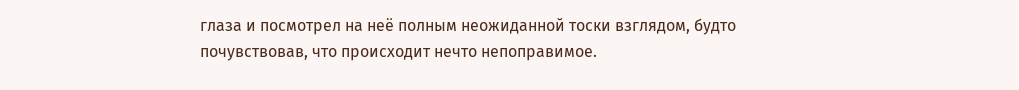глаза и посмотрел на неё полным неожиданной тоски взглядом, будто почувствовав, что происходит нечто непоправимое.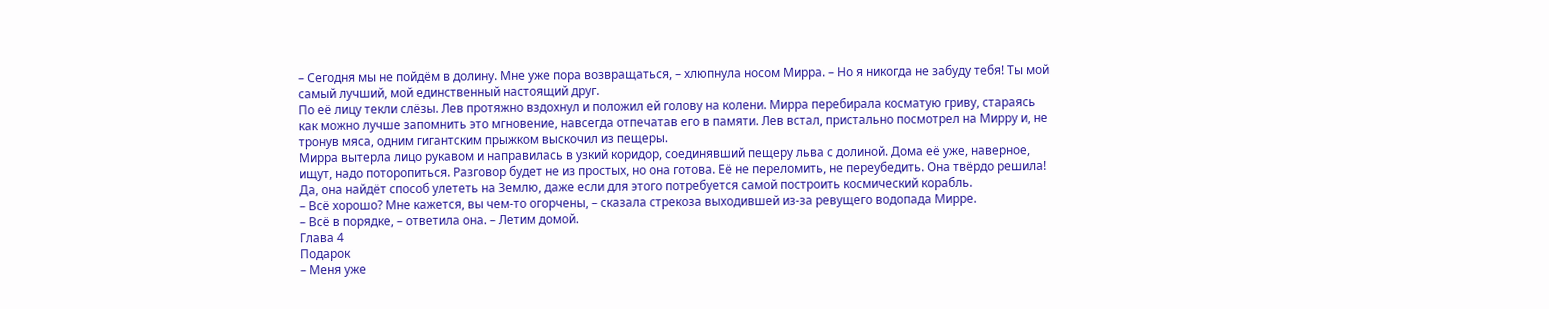– Сегодня мы не пойдём в долину. Мне уже пора возвращаться, – хлюпнула носом Мирра. – Но я никогда не забуду тебя! Ты мой самый лучший, мой единственный настоящий друг.
По её лицу текли слёзы. Лев протяжно вздохнул и положил ей голову на колени. Мирра перебирала косматую гриву, стараясь как можно лучше запомнить это мгновение, навсегда отпечатав его в памяти. Лев встал, пристально посмотрел на Мирру и, не тронув мяса, одним гигантским прыжком выскочил из пещеры.
Мирра вытерла лицо рукавом и направилась в узкий коридор, соединявший пещеру льва с долиной. Дома её уже, наверное, ищут, надо поторопиться. Разговор будет не из простых, но она готова. Её не переломить, не переубедить. Она твёрдо решила! Да, она найдёт способ улететь на Землю, даже если для этого потребуется самой построить космический корабль.
– Всё хорошо? Мне кажется, вы чем-то огорчены, – сказала стрекоза выходившей из-за ревущего водопада Мирре.
– Всё в порядке, – ответила она. – Летим домой.
Глава 4
Подарок
– Меня уже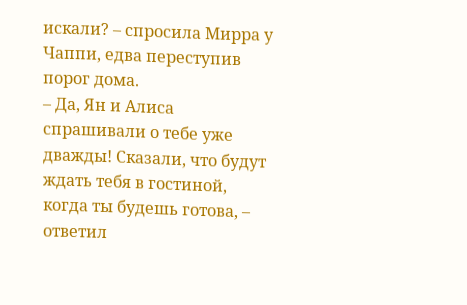искали? – спросила Мирра у Чаппи, едва переступив порог дома.
– Да, Ян и Алиса спрашивали о тебе уже дважды! Сказали, что будут ждать тебя в гостиной, когда ты будешь готова, – ответил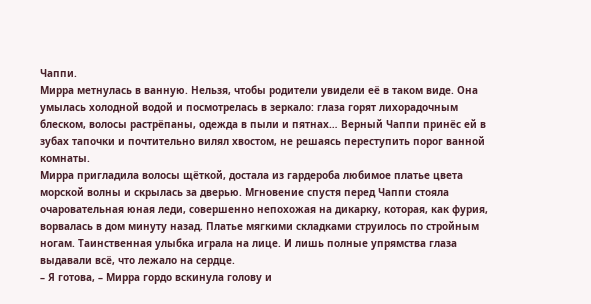Чаппи.
Мирра метнулась в ванную. Нельзя, чтобы родители увидели её в таком виде. Она умылась холодной водой и посмотрелась в зеркало: глаза горят лихорадочным блеском, волосы растрёпаны, одежда в пыли и пятнах… Верный Чаппи принёс ей в зубах тапочки и почтительно вилял хвостом, не решаясь переступить порог ванной комнаты.
Мирра пригладила волосы щёткой, достала из гардероба любимое платье цвета морской волны и скрылась за дверью. Мгновение спустя перед Чаппи стояла очаровательная юная леди, совершенно непохожая на дикарку, которая, как фурия, ворвалась в дом минуту назад. Платье мягкими складками струилось по стройным ногам. Таинственная улыбка играла на лице. И лишь полные упрямства глаза выдавали всё, что лежало на сердце.
– Я готова, – Мирра гордо вскинула голову и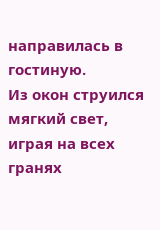направилась в гостиную.
Из окон струился мягкий свет, играя на всех гранях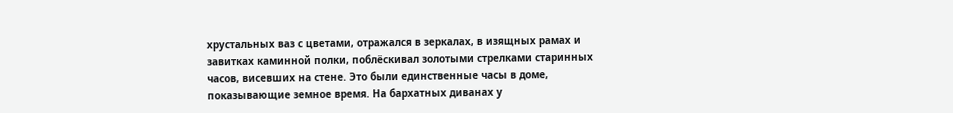хрустальных ваз с цветами, отражался в зеркалах, в изящных рамах и завитках каминной полки, поблёскивал золотыми стрелками старинных часов, висевших на стене. Это были единственные часы в доме, показывающие земное время. На бархатных диванах у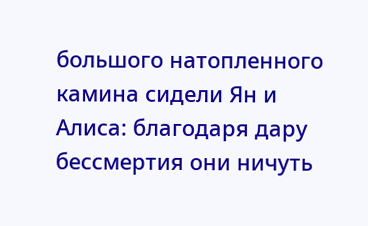большого натопленного камина сидели Ян и Алиса: благодаря дару бессмертия они ничуть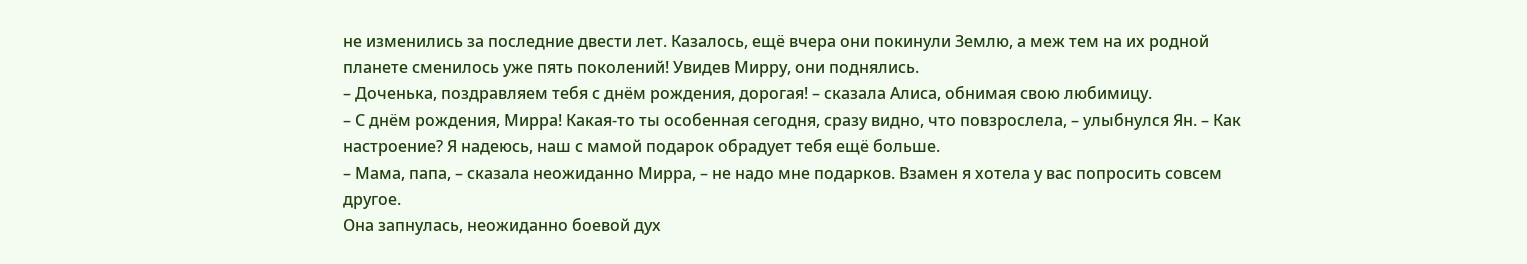не изменились за последние двести лет. Казалось, ещё вчера они покинули Землю, а меж тем на их родной планете сменилось уже пять поколений! Увидев Мирру, они поднялись.
– Доченька, поздравляем тебя с днём рождения, дорогая! – сказала Алиса, обнимая свою любимицу.
– С днём рождения, Мирра! Какая-то ты особенная сегодня, сразу видно, что повзрослела, – улыбнулся Ян. – Как настроение? Я надеюсь, наш с мамой подарок обрадует тебя ещё больше.
– Мама, папа, – сказала неожиданно Мирра, – не надо мне подарков. Взамен я хотела у вас попросить совсем другое.
Она запнулась, неожиданно боевой дух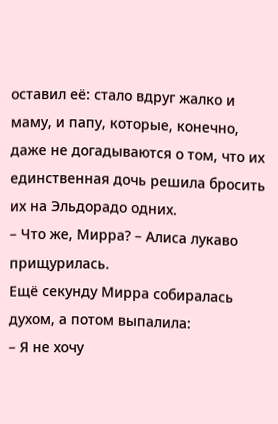оставил её: стало вдруг жалко и маму, и папу, которые, конечно, даже не догадываются о том, что их единственная дочь решила бросить их на Эльдорадо одних.
– Что же, Мирра? – Алиса лукаво прищурилась.
Ещё секунду Мирра собиралась духом, а потом выпалила:
– Я не хочу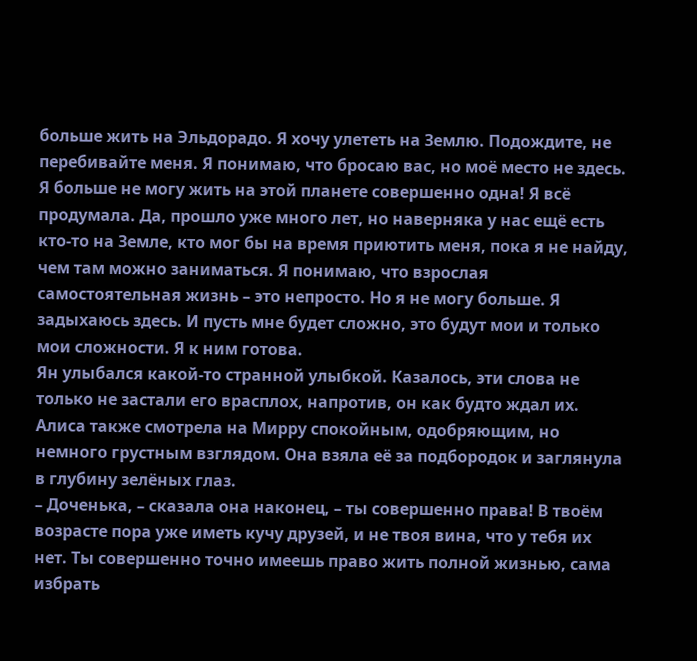больше жить на Эльдорадо. Я хочу улететь на Землю. Подождите, не перебивайте меня. Я понимаю, что бросаю вас, но моё место не здесь. Я больше не могу жить на этой планете совершенно одна! Я всё продумала. Да, прошло уже много лет, но наверняка у нас ещё есть кто-то на Земле, кто мог бы на время приютить меня, пока я не найду, чем там можно заниматься. Я понимаю, что взрослая самостоятельная жизнь – это непросто. Но я не могу больше. Я задыхаюсь здесь. И пусть мне будет сложно, это будут мои и только мои сложности. Я к ним готова.
Ян улыбался какой-то странной улыбкой. Казалось, эти слова не только не застали его врасплох, напротив, он как будто ждал их. Алиса также смотрела на Мирру спокойным, одобряющим, но немного грустным взглядом. Она взяла её за подбородок и заглянула в глубину зелёных глаз.
– Доченька, – сказала она наконец, – ты совершенно права! В твоём возрасте пора уже иметь кучу друзей, и не твоя вина, что у тебя их нет. Ты совершенно точно имеешь право жить полной жизнью, сама избрать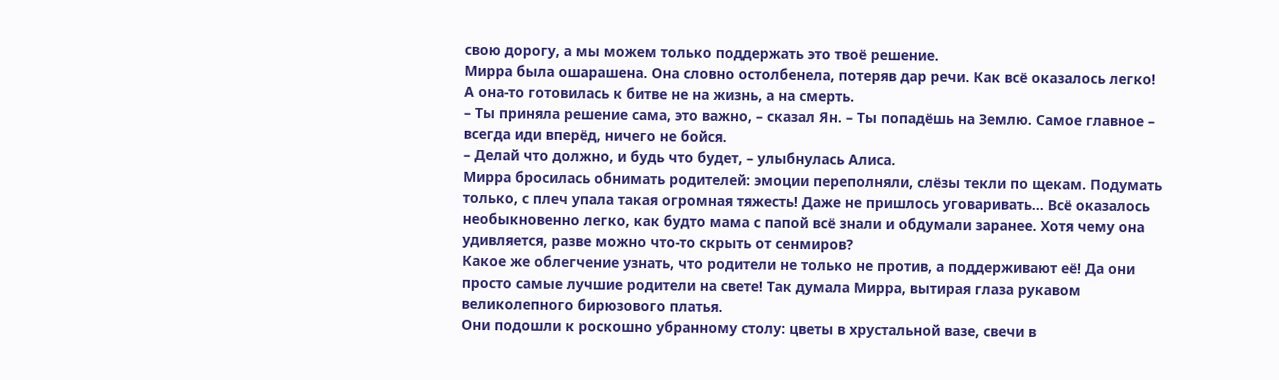свою дорогу, а мы можем только поддержать это твоё решение.
Мирра была ошарашена. Она словно остолбенела, потеряв дар речи. Как всё оказалось легко! А она-то готовилась к битве не на жизнь, а на смерть.
– Ты приняла решение сама, это важно, – сказал Ян. – Ты попадёшь на Землю. Самое главное – всегда иди вперёд, ничего не бойся.
– Делай что должно, и будь что будет, – улыбнулась Алиса.
Мирра бросилась обнимать родителей: эмоции переполняли, слёзы текли по щекам. Подумать только, с плеч упала такая огромная тяжесть! Даже не пришлось уговаривать… Всё оказалось необыкновенно легко, как будто мама с папой всё знали и обдумали заранее. Хотя чему она удивляется, разве можно что-то скрыть от сенмиров?
Какое же облегчение узнать, что родители не только не против, а поддерживают её! Да они просто самые лучшие родители на свете! Так думала Мирра, вытирая глаза рукавом великолепного бирюзового платья.
Они подошли к роскошно убранному столу: цветы в хрустальной вазе, свечи в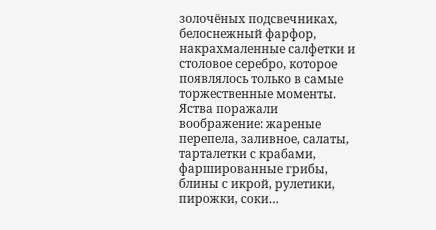золочёных подсвечниках, белоснежный фарфор, накрахмаленные салфетки и столовое серебро, которое появлялось только в самые торжественные моменты. Яства поражали воображение: жареные перепела, заливное, салаты, тарталетки с крабами, фаршированные грибы, блины с икрой, рулетики, пирожки, соки…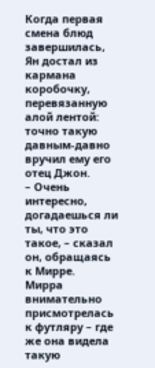Когда первая смена блюд завершилась, Ян достал из кармана коробочку, перевязанную алой лентой: точно такую давным-давно вручил ему его отец Джон.
– Очень интересно, догадаешься ли ты, что это такое, – сказал он, обращаясь к Мирре.
Мирра внимательно присмотрелась к футляру – где же она видела такую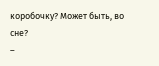коробочку? Может быть, во сне?
–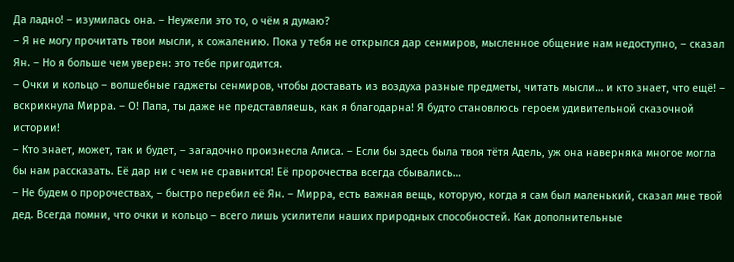Да ладно! – изумилась она. – Неужели это то, о чём я думаю?
– Я не могу прочитать твои мысли, к сожалению. Пока у тебя не открылся дар сенмиров, мысленное общение нам недоступно, – сказал Ян. – Но я больше чем уверен: это тебе пригодится.
– Очки и кольцо – волшебные гаджеты сенмиров, чтобы доставать из воздуха разные предметы, читать мысли… и кто знает, что ещё! – вскрикнула Мирра. – О! Папа, ты даже не представляешь, как я благодарна! Я будто становлюсь героем удивительной сказочной истории!
– Кто знает, может, так и будет, – загадочно произнесла Алиса. – Если бы здесь была твоя тётя Адель, уж она наверняка многое могла бы нам рассказать. Её дар ни с чем не сравнится! Её пророчества всегда сбывались…
– Не будем о пророчествах, – быстро перебил её Ян. – Мирра, есть важная вещь, которую, когда я сам был маленький, сказал мне твой дед. Всегда помни, что очки и кольцо – всего лишь усилители наших природных способностей. Как дополнительные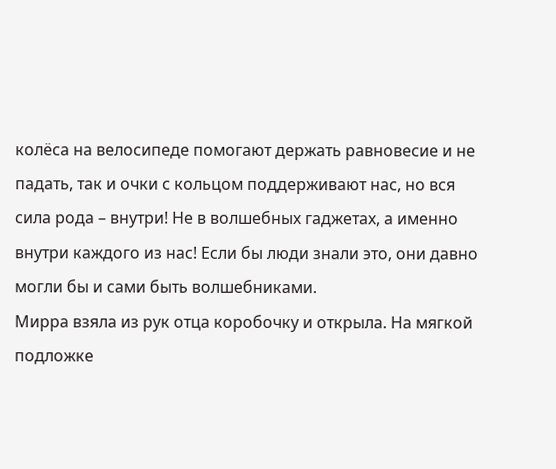колёса на велосипеде помогают держать равновесие и не падать, так и очки с кольцом поддерживают нас, но вся сила рода – внутри! Не в волшебных гаджетах, а именно внутри каждого из нас! Если бы люди знали это, они давно могли бы и сами быть волшебниками.
Мирра взяла из рук отца коробочку и открыла. На мягкой подложке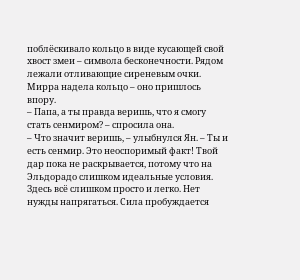поблёскивало кольцо в виде кусающей свой хвост змеи – символа бесконечности. Рядом лежали отливающие сиреневым очки. Мирра надела кольцо – оно пришлось впору.
– Папа, а ты правда веришь, что я смогу стать сенмиром? – спросила она.
– Что значит веришь, – улыбнулся Ян. – Ты и есть сенмир. Это неоспоримый факт! Твой дар пока не раскрывается, потому что на Эльдорадо слишком идеальные условия. Здесь всё слишком просто и легко. Нет нужды напрягаться. Сила пробуждается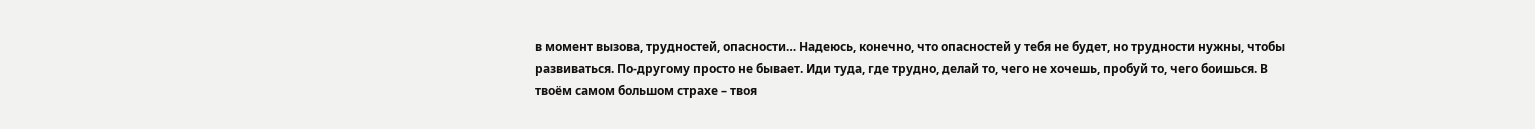в момент вызова, трудностей, опасности… Надеюсь, конечно, что опасностей у тебя не будет, но трудности нужны, чтобы развиваться. По-другому просто не бывает. Иди туда, где трудно, делай то, чего не хочешь, пробуй то, чего боишься. В твоём самом большом страхе – твоя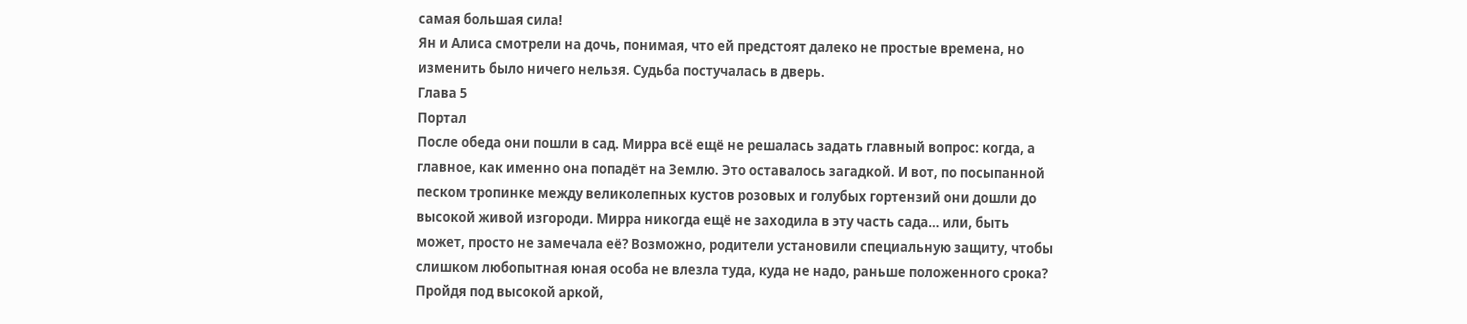самая большая сила!
Ян и Алиса смотрели на дочь, понимая, что ей предстоят далеко не простые времена, но изменить было ничего нельзя. Судьба постучалась в дверь.
Глава 5
Портал
После обеда они пошли в сад. Мирра всё ещё не решалась задать главный вопрос: когда, а главное, как именно она попадёт на Землю. Это оставалось загадкой. И вот, по посыпанной песком тропинке между великолепных кустов розовых и голубых гортензий они дошли до высокой живой изгороди. Мирра никогда ещё не заходила в эту часть сада… или, быть может, просто не замечала её? Возможно, родители установили специальную защиту, чтобы слишком любопытная юная особа не влезла туда, куда не надо, раньше положенного срока?
Пройдя под высокой аркой,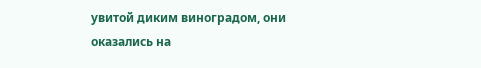увитой диким виноградом, они оказались на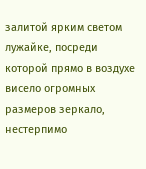залитой ярким светом лужайке, посреди которой прямо в воздухе висело огромных размеров зеркало, нестерпимо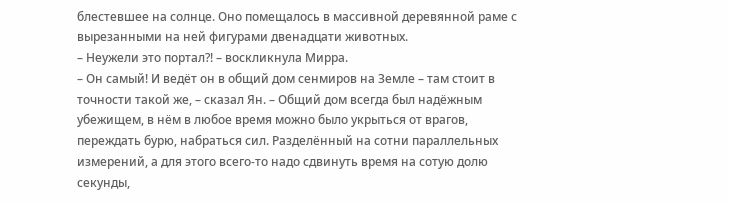блестевшее на солнце. Оно помещалось в массивной деревянной раме с вырезанными на ней фигурами двенадцати животных.
– Неужели это портал?! – воскликнула Мирра.
– Он самый! И ведёт он в общий дом сенмиров на Земле – там стоит в точности такой же, – сказал Ян. – Общий дом всегда был надёжным убежищем, в нём в любое время можно было укрыться от врагов, переждать бурю, набраться сил. Разделённый на сотни параллельных измерений, а для этого всего-то надо сдвинуть время на сотую долю секунды,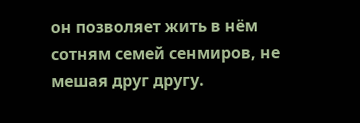он позволяет жить в нём сотням семей сенмиров, не мешая друг другу.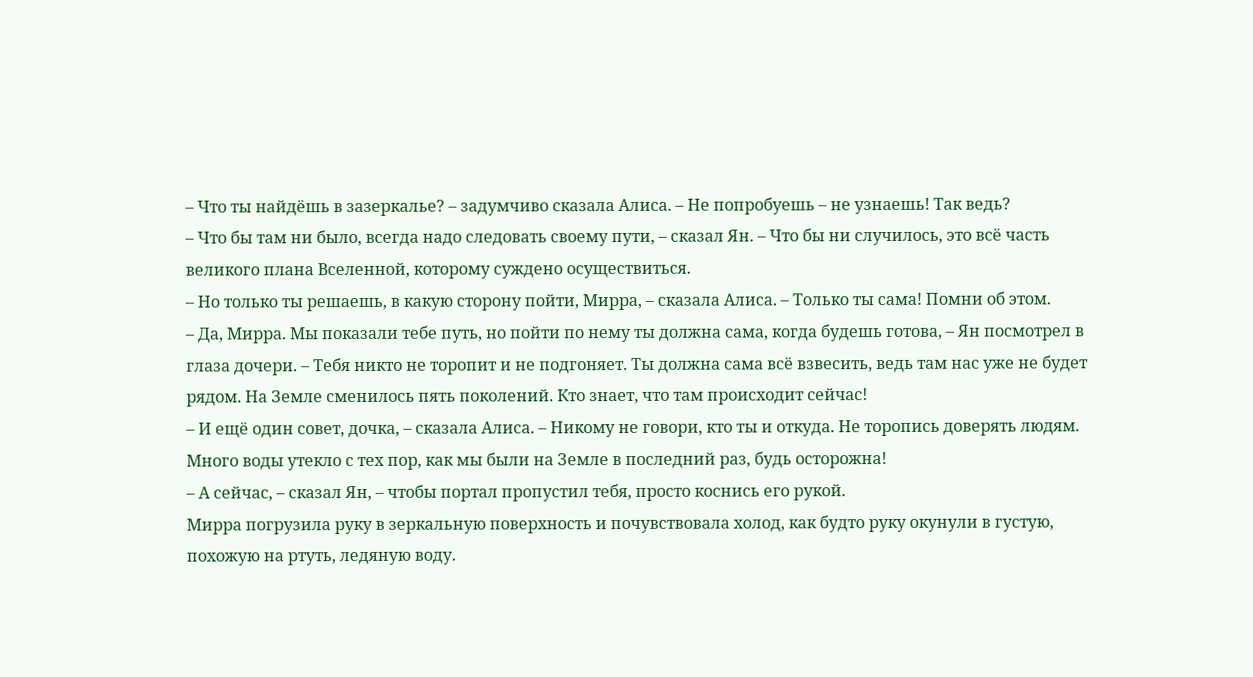– Что ты найдёшь в зазеркалье? – задумчиво сказала Алиса. – Не попробуешь – не узнаешь! Так ведь?
– Что бы там ни было, всегда надо следовать своему пути, – сказал Ян. – Что бы ни случилось, это всё часть великого плана Вселенной, которому суждено осуществиться.
– Но только ты решаешь, в какую сторону пойти, Мирра, – сказала Алиса. – Только ты сама! Помни об этом.
– Да, Мирра. Мы показали тебе путь, но пойти по нему ты должна сама, когда будешь готова, – Ян посмотрел в глаза дочери. – Тебя никто не торопит и не подгоняет. Ты должна сама всё взвесить, ведь там нас уже не будет рядом. На Земле сменилось пять поколений. Кто знает, что там происходит сейчас!
– И ещё один совет, дочка, – сказала Алиса. – Никому не говори, кто ты и откуда. Не торопись доверять людям. Много воды утекло с тех пор, как мы были на Земле в последний раз, будь осторожна!
– А сейчас, – сказал Ян, – чтобы портал пропустил тебя, просто коснись его рукой.
Мирра погрузила руку в зеркальную поверхность и почувствовала холод, как будто руку окунули в густую, похожую на ртуть, ледяную воду.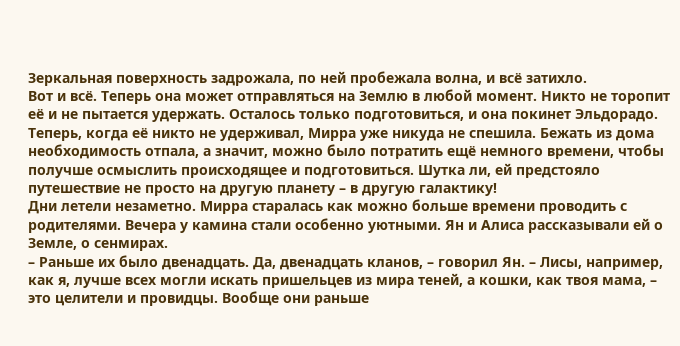Зеркальная поверхность задрожала, по ней пробежала волна, и всё затихло.
Вот и всё. Теперь она может отправляться на Землю в любой момент. Никто не торопит её и не пытается удержать. Осталось только подготовиться, и она покинет Эльдорадо.
Теперь, когда её никто не удерживал, Мирра уже никуда не спешила. Бежать из дома необходимость отпала, а значит, можно было потратить ещё немного времени, чтобы получше осмыслить происходящее и подготовиться. Шутка ли, ей предстояло путешествие не просто на другую планету – в другую галактику!
Дни летели незаметно. Мирра старалась как можно больше времени проводить с родителями. Вечера у камина стали особенно уютными. Ян и Алиса рассказывали ей о Земле, о сенмирах.
– Раньше их было двенадцать. Да, двенадцать кланов, – говорил Ян. – Лисы, например, как я, лучше всех могли искать пришельцев из мира теней, а кошки, как твоя мама, – это целители и провидцы. Вообще они раньше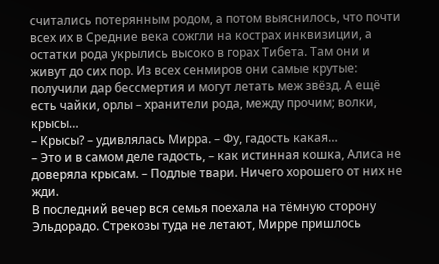считались потерянным родом, а потом выяснилось, что почти всех их в Средние века сожгли на кострах инквизиции, а остатки рода укрылись высоко в горах Тибета. Там они и живут до сих пор. Из всех сенмиров они самые крутые: получили дар бессмертия и могут летать меж звёзд. А ещё есть чайки, орлы – хранители рода, между прочим; волки, крысы…
– Крысы? – удивлялась Мирра. – Фу, гадость какая…
– Это и в самом деле гадость, – как истинная кошка, Алиса не доверяла крысам. – Подлые твари. Ничего хорошего от них не жди.
В последний вечер вся семья поехала на тёмную сторону Эльдорадо. Стрекозы туда не летают, Мирре пришлось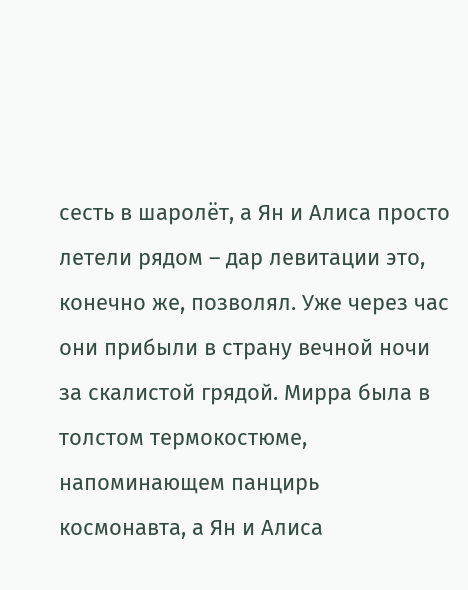сесть в шаролёт, а Ян и Алиса просто летели рядом – дар левитации это, конечно же, позволял. Уже через час они прибыли в страну вечной ночи за скалистой грядой. Мирра была в толстом термокостюме, напоминающем панцирь космонавта, а Ян и Алиса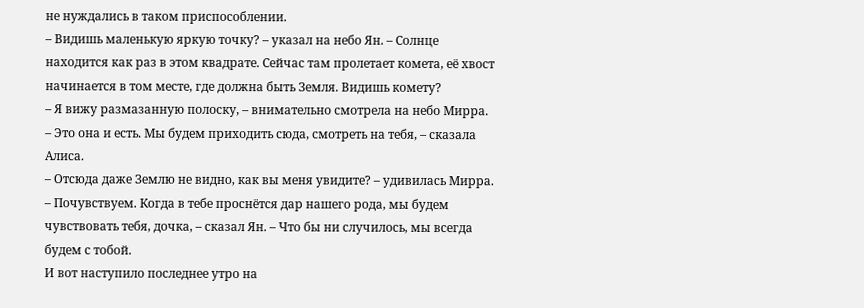не нуждались в таком приспособлении.
– Видишь маленькую яркую точку? – указал на небо Ян. – Солнце находится как раз в этом квадрате. Сейчас там пролетает комета, её хвост начинается в том месте, где должна быть Земля. Видишь комету?
– Я вижу размазанную полоску, – внимательно смотрела на небо Мирра.
– Это она и есть. Мы будем приходить сюда, смотреть на тебя, – сказала Алиса.
– Отсюда даже Землю не видно, как вы меня увидите? – удивилась Мирра.
– Почувствуем. Когда в тебе проснётся дар нашего рода, мы будем чувствовать тебя, дочка, – сказал Ян. – Что бы ни случилось, мы всегда будем с тобой.
И вот наступило последнее утро на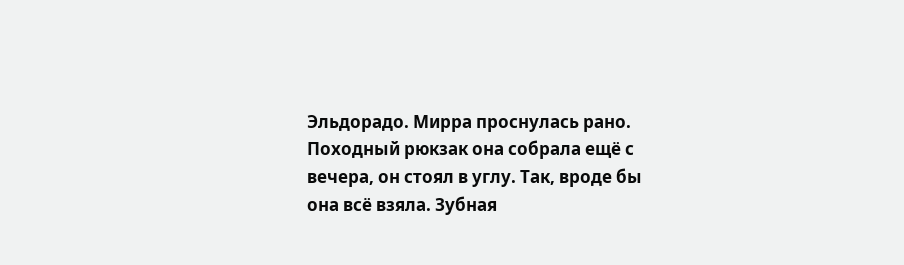Эльдорадо. Мирра проснулась рано. Походный рюкзак она собрала ещё с вечера, он стоял в углу. Так, вроде бы она всё взяла. Зубная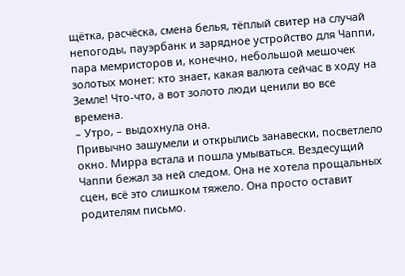щётка, расчёска, смена белья, тёплый свитер на случай непогоды, пауэрбанк и зарядное устройство для Чаппи, пара мемристоров и, конечно, небольшой мешочек золотых монет: кто знает, какая валюта сейчас в ходу на Земле! Что-что, а вот золото люди ценили во все времена.
– Утро, – выдохнула она.
Привычно зашумели и открылись занавески, посветлело окно. Мирра встала и пошла умываться. Вездесущий Чаппи бежал за ней следом. Она не хотела прощальных сцен, всё это слишком тяжело. Она просто оставит родителям письмо.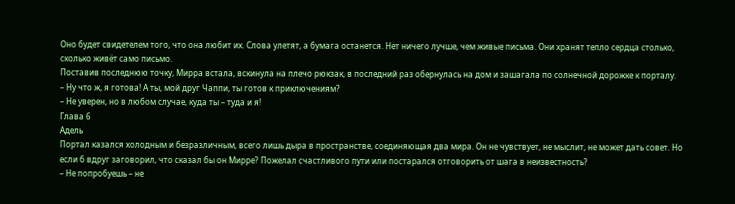Оно будет свидетелем того, что она любит их. Слова улетят, а бумага останется. Нет ничего лучше, чем живые письма. Они хранят тепло сердца столько, сколько живёт само письмо.
Поставив последнюю точку, Мирра встала, вскинула на плечо рюкзак, в последний раз обернулась на дом и зашагала по солнечной дорожке к порталу.
– Ну что ж, я готова! А ты, мой друг Чаппи, ты готов к приключениям?
– Не уверен, но в любом случае, куда ты – туда и я!
Глава 6
Адель
Портал казался холодным и безразличным, всего лишь дыра в пространстве, соединяющая два мира. Он не чувствует, не мыслит, не может дать совет. Но если б вдруг заговорил, что сказал бы он Мирре? Пожелал счастливого пути или постарался отговорить от шага в неизвестность?
– Не попробуешь – не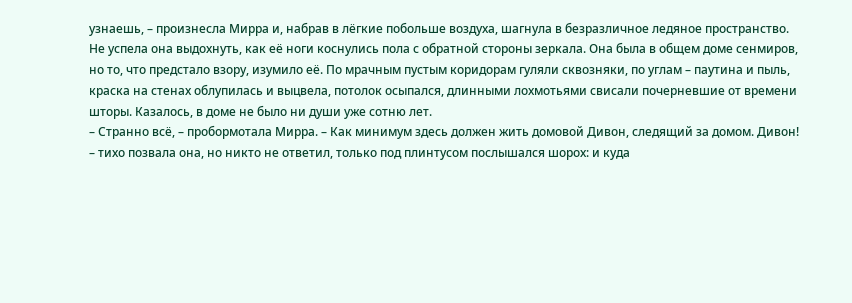узнаешь, – произнесла Мирра и, набрав в лёгкие побольше воздуха, шагнула в безразличное ледяное пространство.
Не успела она выдохнуть, как её ноги коснулись пола с обратной стороны зеркала. Она была в общем доме сенмиров, но то, что предстало взору, изумило её. По мрачным пустым коридорам гуляли сквозняки, по углам – паутина и пыль, краска на стенах облупилась и выцвела, потолок осыпался, длинными лохмотьями свисали почерневшие от времени шторы. Казалось, в доме не было ни души уже сотню лет.
– Странно всё, – пробормотала Мирра. – Как минимум здесь должен жить домовой Дивон, следящий за домом. Дивон! – тихо позвала она, но никто не ответил, только под плинтусом послышался шорох: и куда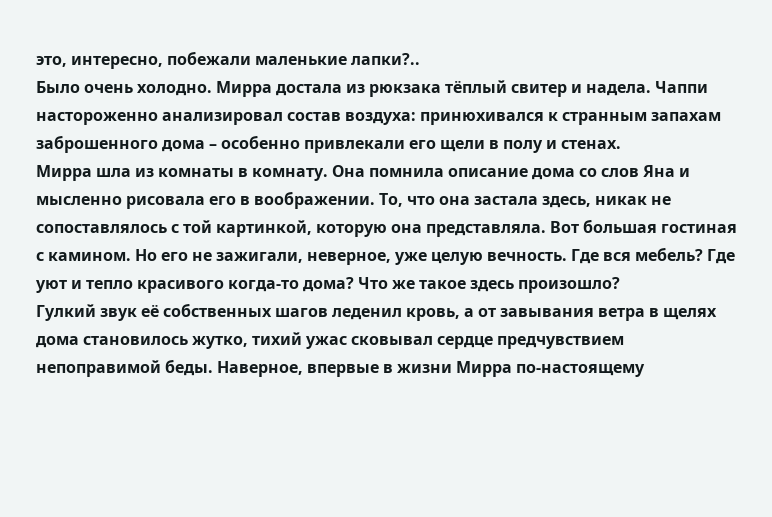это, интересно, побежали маленькие лапки?..
Было очень холодно. Мирра достала из рюкзака тёплый свитер и надела. Чаппи настороженно анализировал состав воздуха: принюхивался к странным запахам заброшенного дома – особенно привлекали его щели в полу и стенах.
Мирра шла из комнаты в комнату. Она помнила описание дома со слов Яна и мысленно рисовала его в воображении. То, что она застала здесь, никак не сопоставлялось с той картинкой, которую она представляла. Вот большая гостиная с камином. Но его не зажигали, неверное, уже целую вечность. Где вся мебель? Где уют и тепло красивого когда-то дома? Что же такое здесь произошло?
Гулкий звук её собственных шагов леденил кровь, а от завывания ветра в щелях дома становилось жутко, тихий ужас сковывал сердце предчувствием непоправимой беды. Наверное, впервые в жизни Мирра по-настоящему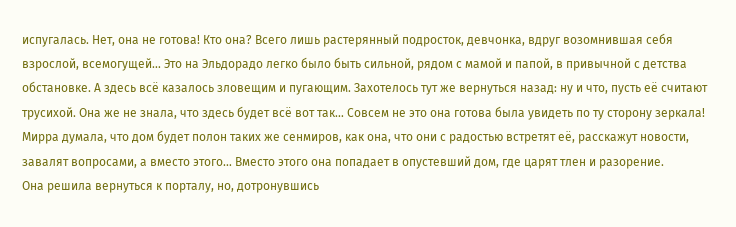испугалась. Нет, она не готова! Кто она? Всего лишь растерянный подросток, девчонка, вдруг возомнившая себя взрослой, всемогущей… Это на Эльдорадо легко было быть сильной, рядом с мамой и папой, в привычной с детства обстановке. А здесь всё казалось зловещим и пугающим. Захотелось тут же вернуться назад: ну и что, пусть её считают трусихой. Она же не знала, что здесь будет всё вот так… Совсем не это она готова была увидеть по ту сторону зеркала! Мирра думала, что дом будет полон таких же сенмиров, как она, что они с радостью встретят её, расскажут новости, завалят вопросами, а вместо этого… Вместо этого она попадает в опустевший дом, где царят тлен и разорение.
Она решила вернуться к порталу, но, дотронувшись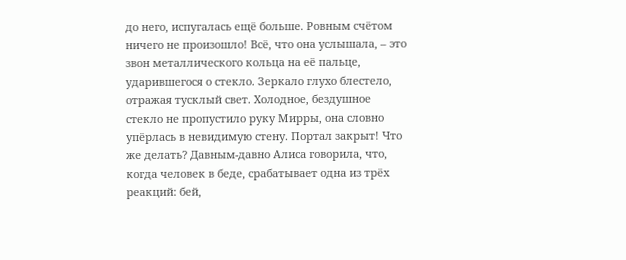до него, испугалась ещё больше. Ровным счётом ничего не произошло! Всё, что она услышала, – это звон металлического кольца на её пальце, ударившегося о стекло. Зеркало глухо блестело, отражая тусклый свет. Холодное, бездушное стекло не пропустило руку Мирры, она словно упёрлась в невидимую стену. Портал закрыт! Что же делать? Давным-давно Алиса говорила, что, когда человек в беде, срабатывает одна из трёх реакций: бей,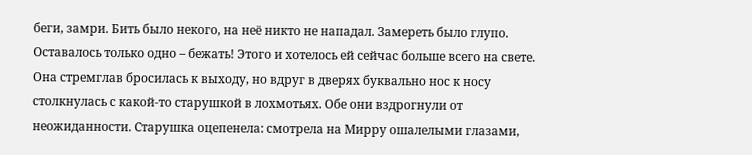беги, замри. Бить было некого, на неё никто не нападал. Замереть было глупо. Оставалось только одно – бежать! Этого и хотелось ей сейчас больше всего на свете.
Она стремглав бросилась к выходу, но вдруг в дверях буквально нос к носу столкнулась с какой-то старушкой в лохмотьях. Обе они вздрогнули от неожиданности. Старушка оцепенела: смотрела на Мирру ошалелыми глазами,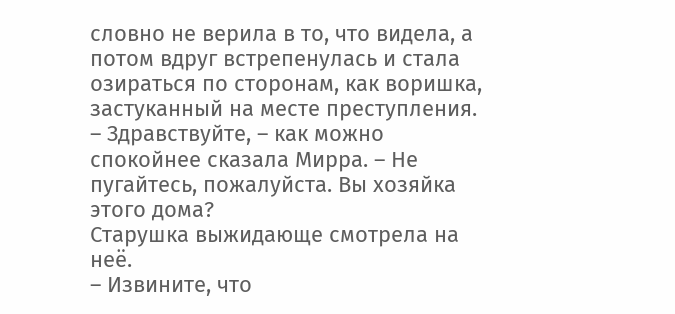словно не верила в то, что видела, а потом вдруг встрепенулась и стала озираться по сторонам, как воришка, застуканный на месте преступления.
– Здравствуйте, – как можно спокойнее сказала Мирра. – Не пугайтесь, пожалуйста. Вы хозяйка этого дома?
Старушка выжидающе смотрела на неё.
– Извините, что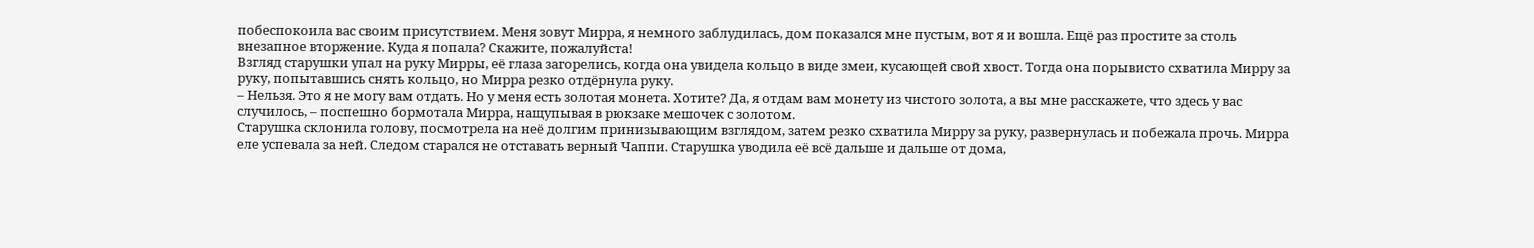побеспокоила вас своим присутствием. Меня зовут Мирра, я немного заблудилась, дом показался мне пустым, вот я и вошла. Ещё раз простите за столь внезапное вторжение. Куда я попала? Скажите, пожалуйста!
Взгляд старушки упал на руку Мирры, её глаза загорелись, когда она увидела кольцо в виде змеи, кусающей свой хвост. Тогда она порывисто схватила Мирру за руку, попытавшись снять кольцо, но Мирра резко отдёрнула руку.
– Нельзя. Это я не могу вам отдать. Но у меня есть золотая монета. Хотите? Да, я отдам вам монету из чистого золота, а вы мне расскажете, что здесь у вас случилось, – поспешно бормотала Мирра, нащупывая в рюкзаке мешочек с золотом.
Старушка склонила голову, посмотрела на неё долгим принизывающим взглядом, затем резко схватила Мирру за руку, развернулась и побежала прочь. Мирра еле успевала за ней. Следом старался не отставать верный Чаппи. Старушка уводила её всё дальше и дальше от дома,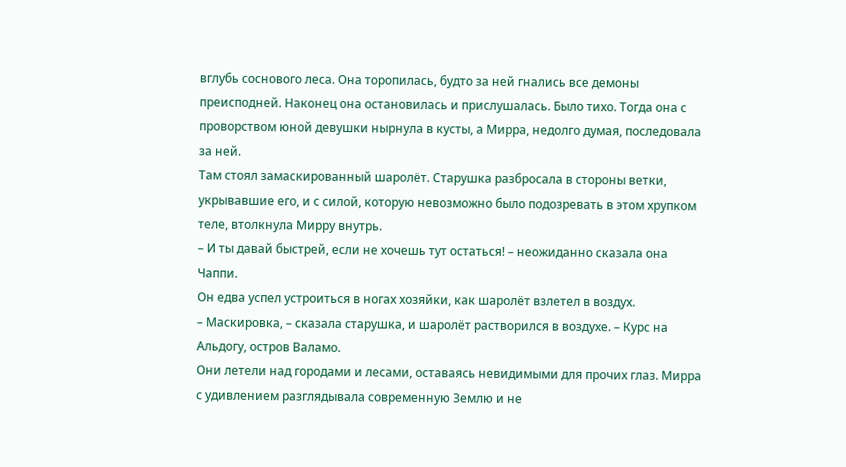вглубь соснового леса. Она торопилась, будто за ней гнались все демоны преисподней. Наконец она остановилась и прислушалась. Было тихо. Тогда она с проворством юной девушки нырнула в кусты, а Мирра, недолго думая, последовала за ней.
Там стоял замаскированный шаролёт. Старушка разбросала в стороны ветки, укрывавшие его, и с силой, которую невозможно было подозревать в этом хрупком теле, втолкнула Мирру внутрь.
– И ты давай быстрей, если не хочешь тут остаться! – неожиданно сказала она Чаппи.
Он едва успел устроиться в ногах хозяйки, как шаролёт взлетел в воздух.
– Маскировка, – сказала старушка, и шаролёт растворился в воздухе. – Курс на Альдогу, остров Валамо.
Они летели над городами и лесами, оставаясь невидимыми для прочих глаз. Мирра с удивлением разглядывала современную Землю и не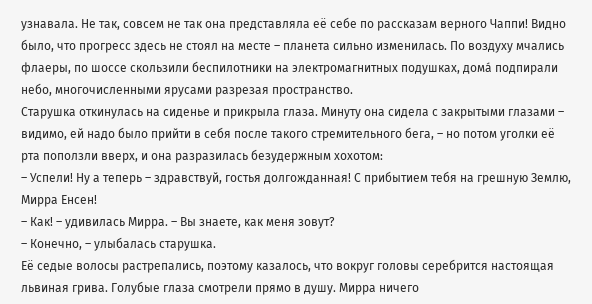узнавала. Не так, совсем не так она представляла её себе по рассказам верного Чаппи! Видно было, что прогресс здесь не стоял на месте – планета сильно изменилась. По воздуху мчались флаеры, по шоссе скользили беспилотники на электромагнитных подушках, домá подпирали небо, многочисленными ярусами разрезая пространство.
Старушка откинулась на сиденье и прикрыла глаза. Минуту она сидела с закрытыми глазами – видимо, ей надо было прийти в себя после такого стремительного бега, – но потом уголки её рта поползли вверх, и она разразилась безудержным хохотом:
– Успели! Ну а теперь – здравствуй, гостья долгожданная! С прибытием тебя на грешную Землю, Мирра Енсен!
– Как! – удивилась Мирра. – Вы знаете, как меня зовут?
– Конечно, – улыбалась старушка.
Её седые волосы растрепались, поэтому казалось, что вокруг головы серебрится настоящая львиная грива. Голубые глаза смотрели прямо в душу. Мирра ничего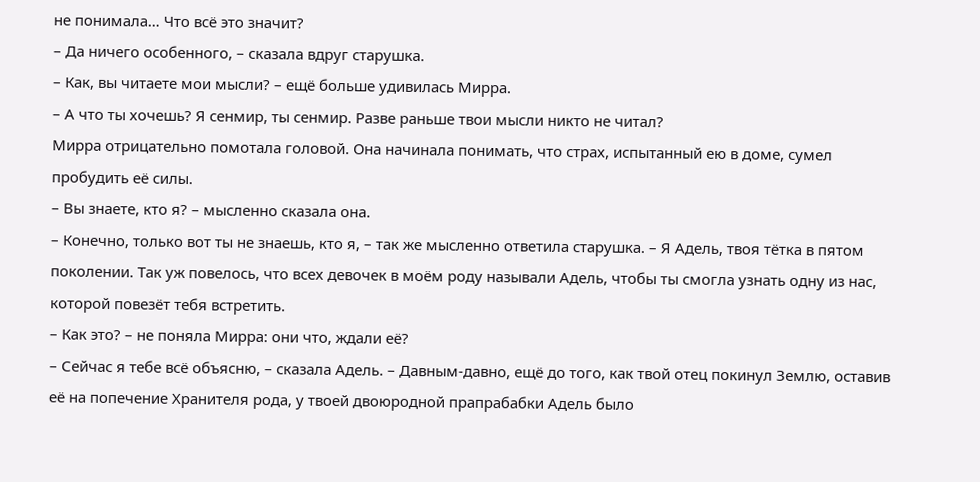не понимала… Что всё это значит?
– Да ничего особенного, – сказала вдруг старушка.
– Как, вы читаете мои мысли? – ещё больше удивилась Мирра.
– А что ты хочешь? Я сенмир, ты сенмир. Разве раньше твои мысли никто не читал?
Мирра отрицательно помотала головой. Она начинала понимать, что страх, испытанный ею в доме, сумел пробудить её силы.
– Вы знаете, кто я? – мысленно сказала она.
– Конечно, только вот ты не знаешь, кто я, – так же мысленно ответила старушка. – Я Адель, твоя тётка в пятом поколении. Так уж повелось, что всех девочек в моём роду называли Адель, чтобы ты смогла узнать одну из нас, которой повезёт тебя встретить.
– Как это? – не поняла Мирра: они что, ждали её?
– Сейчас я тебе всё объясню, – сказала Адель. – Давным-давно, ещё до того, как твой отец покинул Землю, оставив её на попечение Хранителя рода, у твоей двоюродной прапрабабки Адель было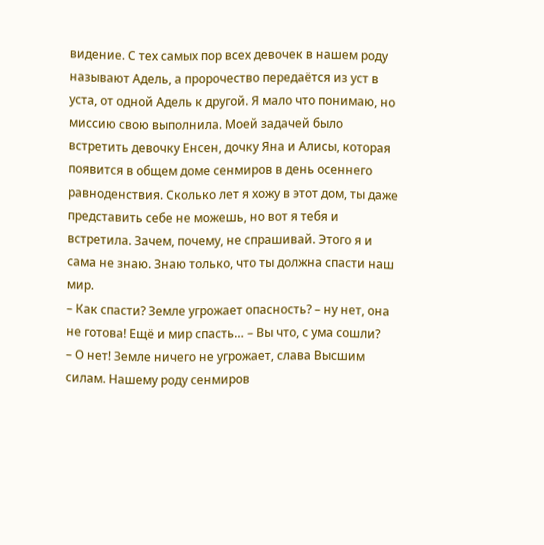видение. С тех самых пор всех девочек в нашем роду называют Адель, а пророчество передаётся из уст в уста, от одной Адель к другой. Я мало что понимаю, но миссию свою выполнила. Моей задачей было встретить девочку Енсен, дочку Яна и Алисы, которая появится в общем доме сенмиров в день осеннего равноденствия. Сколько лет я хожу в этот дом, ты даже представить себе не можешь, но вот я тебя и встретила. Зачем, почему, не спрашивай. Этого я и сама не знаю. Знаю только, что ты должна спасти наш мир.
– Как спасти? Земле угрожает опасность? – ну нет, она не готова! Ещё и мир спасть… – Вы что, с ума сошли?
– О нет! Земле ничего не угрожает, слава Высшим силам. Нашему роду сенмиров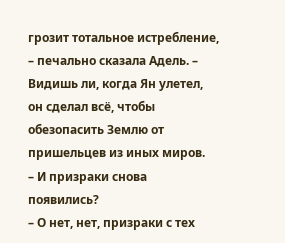грозит тотальное истребление, – печально сказала Адель. – Видишь ли, когда Ян улетел, он сделал всё, чтобы обезопасить Землю от пришельцев из иных миров.
– И призраки снова появились?
– О нет, нет, призраки с тех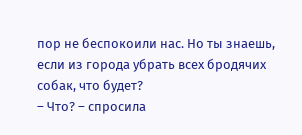пор не беспокоили нас. Но ты знаешь, если из города убрать всех бродячих собак, что будет?
– Что? – спросила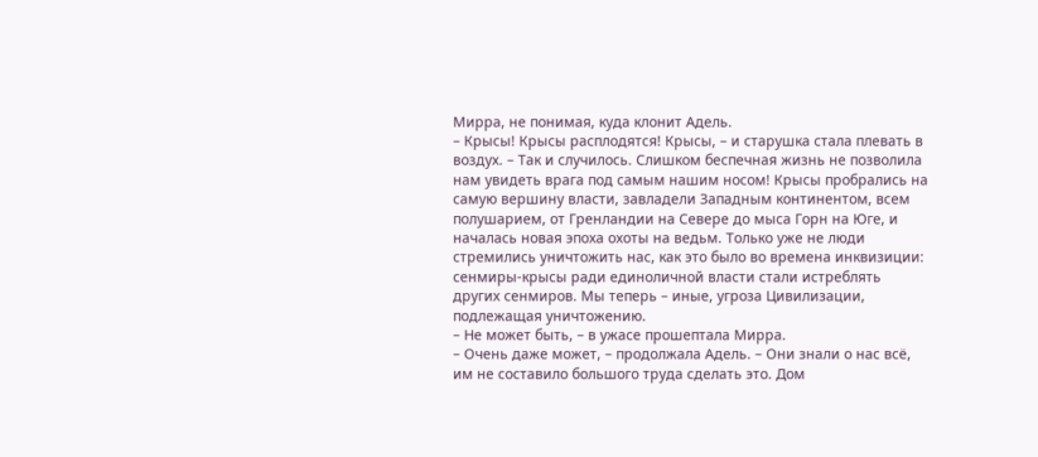Мирра, не понимая, куда клонит Адель.
– Крысы! Крысы расплодятся! Крысы, – и старушка стала плевать в воздух. – Так и случилось. Слишком беспечная жизнь не позволила нам увидеть врага под самым нашим носом! Крысы пробрались на самую вершину власти, завладели Западным континентом, всем полушарием, от Гренландии на Севере до мыса Горн на Юге, и началась новая эпоха охоты на ведьм. Только уже не люди стремились уничтожить нас, как это было во времена инквизиции: сенмиры-крысы ради единоличной власти стали истреблять других сенмиров. Мы теперь – иные, угроза Цивилизации, подлежащая уничтожению.
– Не может быть, – в ужасе прошептала Мирра.
– Очень даже может, – продолжала Адель. – Они знали о нас всё, им не составило большого труда сделать это. Дом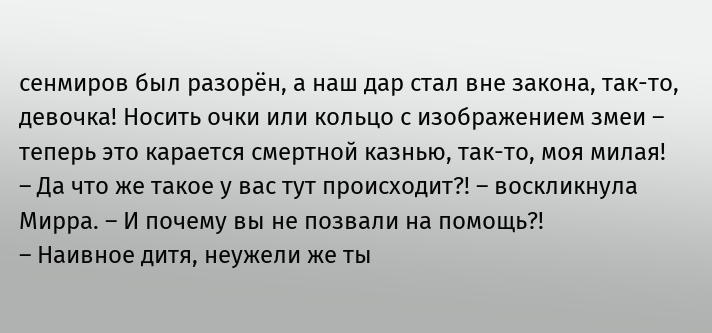сенмиров был разорён, а наш дар стал вне закона, так-то, девочка! Носить очки или кольцо с изображением змеи – теперь это карается смертной казнью, так-то, моя милая!
– Да что же такое у вас тут происходит?! – воскликнула Мирра. – И почему вы не позвали на помощь?!
– Наивное дитя, неужели же ты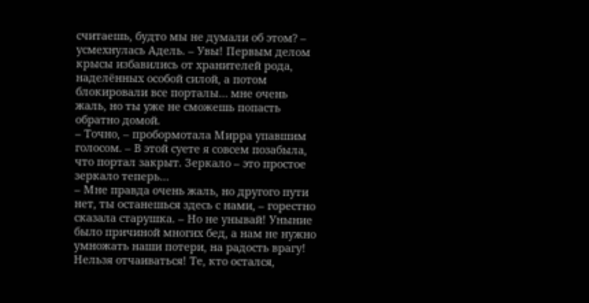считаешь, будто мы не думали об этом? – усмехнулась Адель. – Увы! Первым делом крысы избавились от хранителей рода, наделённых особой силой, а потом блокировали все порталы… мне очень жаль, но ты уже не сможешь попасть обратно домой.
– Точно, – пробормотала Мирра упавшим голосом. – В этой суете я совсем позабыла, что портал закрыт. Зеркало – это простое зеркало теперь…
– Мне правда очень жаль, но другого пути нет, ты останешься здесь с нами, – горестно сказала старушка. – Но не унывай! Уныние было причиной многих бед, а нам не нужно умножать наши потери, на радость врагу! Нельзя отчаиваться! Те, кто остался,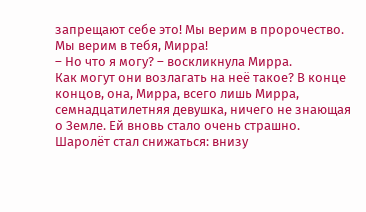запрещают себе это! Мы верим в пророчество. Мы верим в тебя, Мирра!
– Но что я могу? – воскликнула Мирра.
Как могут они возлагать на неё такое? В конце концов, она, Мирра, всего лишь Мирра, семнадцатилетняя девушка, ничего не знающая о Земле. Ей вновь стало очень страшно.
Шаролёт стал снижаться: внизу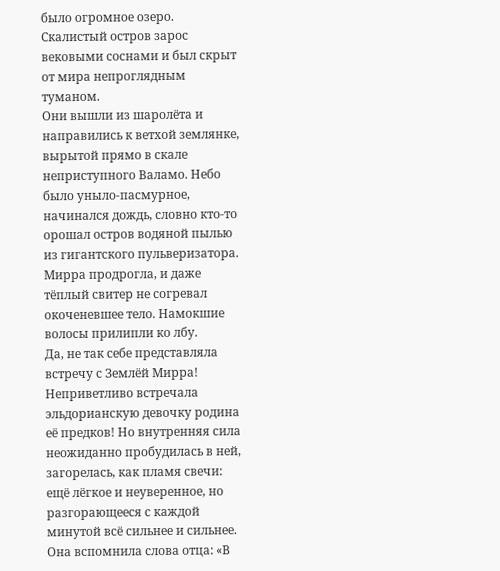было огромное озеро. Скалистый остров зарос вековыми соснами и был скрыт от мира непроглядным туманом.
Они вышли из шаролёта и направились к ветхой землянке, вырытой прямо в скале неприступного Валамо. Небо было уныло-пасмурное, начинался дождь, словно кто-то орошал остров водяной пылью из гигантского пульверизатора. Мирра продрогла, и даже тёплый свитер не согревал окоченевшее тело. Намокшие волосы прилипли ко лбу.
Да, не так себе представляла встречу с Землёй Мирра! Неприветливо встречала эльдорианскую девочку родина её предков! Но внутренняя сила неожиданно пробудилась в ней, загорелась, как пламя свечи: ещё лёгкое и неуверенное, но разгорающееся с каждой минутой всё сильнее и сильнее. Она вспомнила слова отца: «В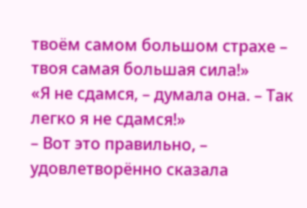твоём самом большом страхе – твоя самая большая сила!»
«Я не сдамся, – думала она. – Так легко я не сдамся!»
– Вот это правильно, – удовлетворённо сказала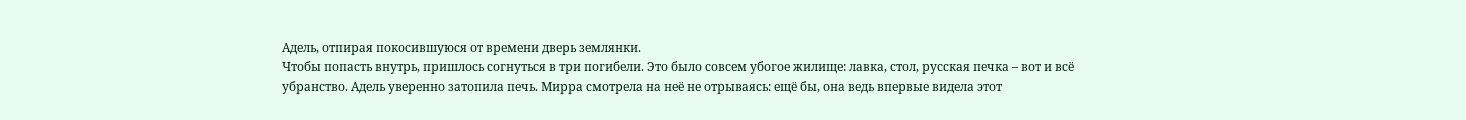Адель, отпирая покосившуюся от времени дверь землянки.
Чтобы попасть внутрь, пришлось согнуться в три погибели. Это было совсем убогое жилище: лавка, стол, русская печка – вот и всё убранство. Адель уверенно затопила печь. Мирра смотрела на неё не отрываясь: ещё бы, она ведь впервые видела этот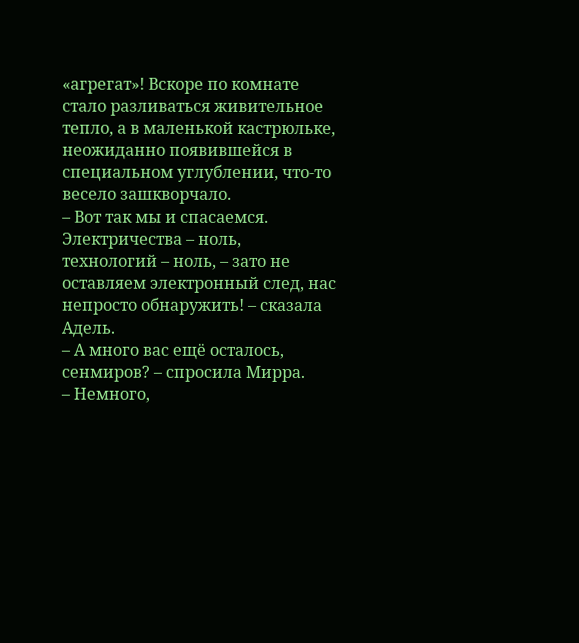«агрегат»! Вскоре по комнате стало разливаться живительное тепло, а в маленькой кастрюльке, неожиданно появившейся в специальном углублении, что-то весело зашкворчало.
– Вот так мы и спасаемся. Электричества – ноль, технологий – ноль, – зато не оставляем электронный след, нас непросто обнаружить! – сказала Адель.
– А много вас ещё осталось, сенмиров? – спросила Мирра.
– Немного,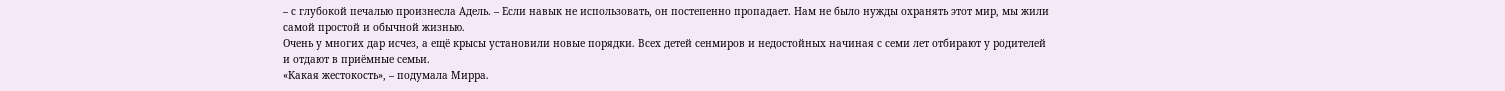– с глубокой печалью произнесла Адель. – Если навык не использовать, он постепенно пропадает. Нам не было нужды охранять этот мир, мы жили самой простой и обычной жизнью.
Очень у многих дар исчез, а ещё крысы установили новые порядки. Всех детей сенмиров и недостойных начиная с семи лет отбирают у родителей и отдают в приёмные семьи.
«Какая жестокость», – подумала Мирра.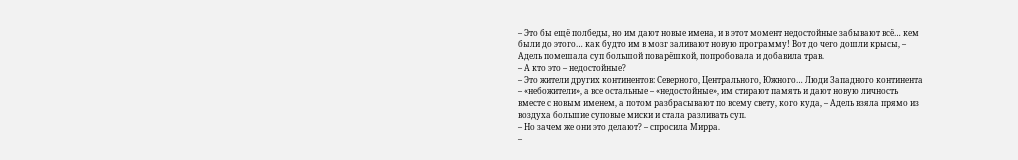– Это бы ещё полбеды, но им дают новые имена, и в этот момент недостойные забывают всё… кем были до этого… как будто им в мозг заливают новую программу! Вот до чего дошли крысы, – Адель помешала суп большой поварёшкой, попробовала и добавила трав.
– А кто это – недостойные?
– Это жители других континентов: Северного, Центрального, Южного… Люди Западного континента – «небожители», а все остальные – «недостойные», им стирают память и дают новую личность вместе с новым именем, а потом разбрасывают по всему свету, кого куда, – Адель взяла прямо из воздуха большие суповые миски и стала разливать суп.
– Но зачем же они это делают? – спросила Мирра.
–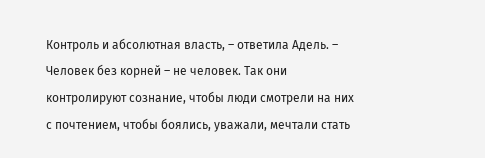Контроль и абсолютная власть, – ответила Адель. – Человек без корней – не человек. Так они контролируют сознание, чтобы люди смотрели на них с почтением, чтобы боялись, уважали, мечтали стать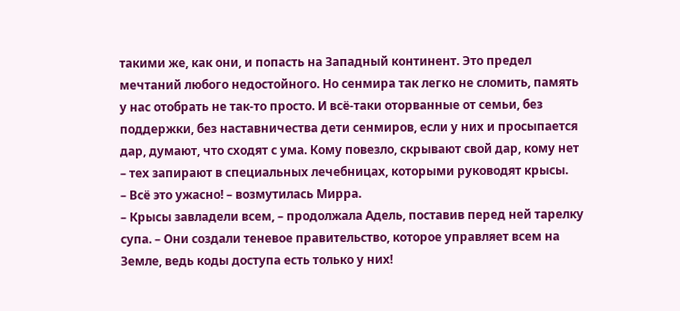такими же, как они, и попасть на Западный континент. Это предел мечтаний любого недостойного. Но сенмира так легко не сломить, память у нас отобрать не так-то просто. И всё-таки оторванные от семьи, без поддержки, без наставничества дети сенмиров, если у них и просыпается дар, думают, что сходят с ума. Кому повезло, скрывают свой дар, кому нет – тех запирают в специальных лечебницах, которыми руководят крысы.
– Всё это ужасно! – возмутилась Мирра.
– Крысы завладели всем, – продолжала Адель, поставив перед ней тарелку супа. – Они создали теневое правительство, которое управляет всем на Земле, ведь коды доступа есть только у них!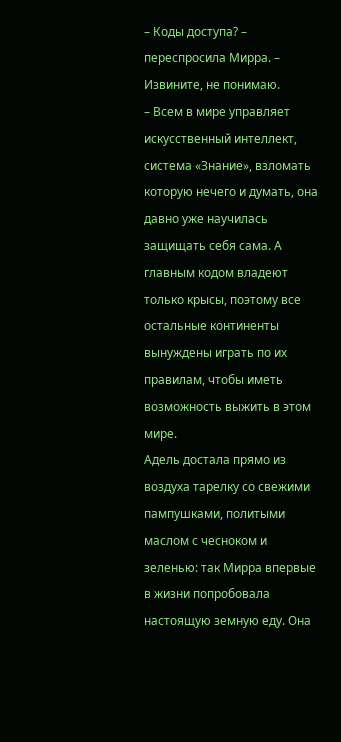– Коды доступа? – переспросила Мирра. – Извините, не понимаю.
– Всем в мире управляет искусственный интеллект, система «Знание», взломать которую нечего и думать, она давно уже научилась защищать себя сама. А главным кодом владеют только крысы, поэтому все остальные континенты вынуждены играть по их правилам, чтобы иметь возможность выжить в этом мире.
Адель достала прямо из воздуха тарелку со свежими пампушками, политыми маслом с чесноком и зеленью: так Мирра впервые в жизни попробовала настоящую земную еду. Она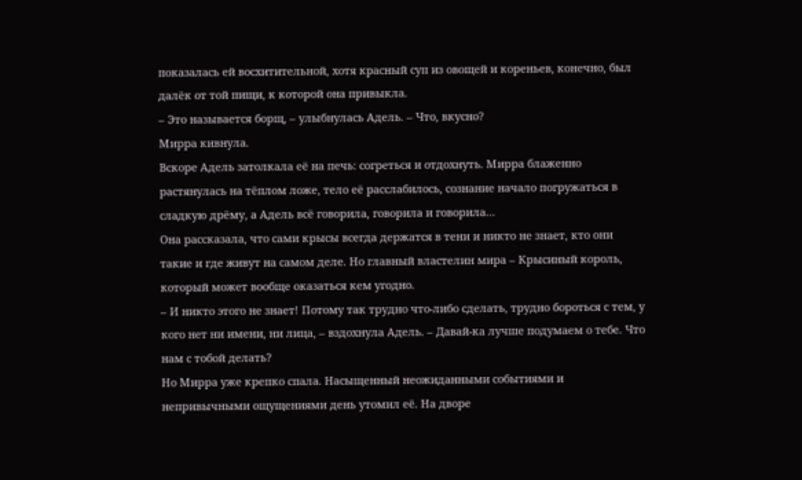показалась ей восхитительной, хотя красный суп из овощей и кореньев, конечно, был далёк от той пищи, к которой она привыкла.
– Это называется борщ, – улыбнулась Адель. – Что, вкусно?
Мирра кивнула.
Вскоре Адель затолкала её на печь: согреться и отдохнуть. Мирра блаженно растянулась на тёплом ложе, тело её расслабилось, сознание начало погружаться в сладкую дрёму, а Адель всё говорила, говорила и говорила…
Она рассказала, что сами крысы всегда держатся в тени и никто не знает, кто они такие и где живут на самом деле. Но главный властелин мира – Крысиный король, который может вообще оказаться кем угодно.
– И никто этого не знает! Потому так трудно что-либо сделать, трудно бороться с тем, у кого нет ни имени, ни лица, – вздохнула Адель. – Давай-ка лучше подумаем о тебе. Что нам с тобой делать?
Но Мирра уже крепко спала. Насыщенный неожиданными событиями и непривычными ощущениями день утомил её. На дворе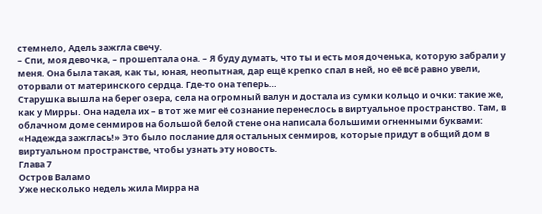стемнело, Адель зажгла свечу.
– Спи, моя девочка, – прошептала она. – Я буду думать, что ты и есть моя доченька, которую забрали у меня. Она была такая, как ты, юная, неопытная, дар ещё крепко спал в ней, но её всё равно увели, оторвали от материнского сердца. Где-то она теперь…
Старушка вышла на берег озера, села на огромный валун и достала из сумки кольцо и очки: такие же, как у Мирры. Она надела их – в тот же миг её сознание перенеслось в виртуальное пространство. Там, в облачном доме сенмиров на большой белой стене она написала большими огненными буквами: «Надежда зажглась!» Это было послание для остальных сенмиров, которые придут в общий дом в виртуальном пространстве, чтобы узнать эту новость.
Глава 7
Остров Валамо
Уже несколько недель жила Мирра на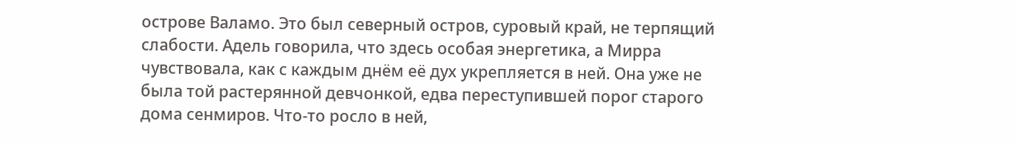острове Валамо. Это был северный остров, суровый край, не терпящий слабости. Адель говорила, что здесь особая энергетика, а Мирра чувствовала, как с каждым днём её дух укрепляется в ней. Она уже не была той растерянной девчонкой, едва переступившей порог старого дома сенмиров. Что-то росло в ней,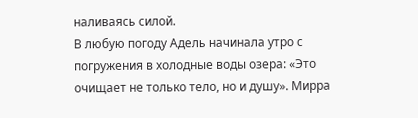наливаясь силой.
В любую погоду Адель начинала утро с погружения в холодные воды озера: «Это очищает не только тело, но и душу». Мирра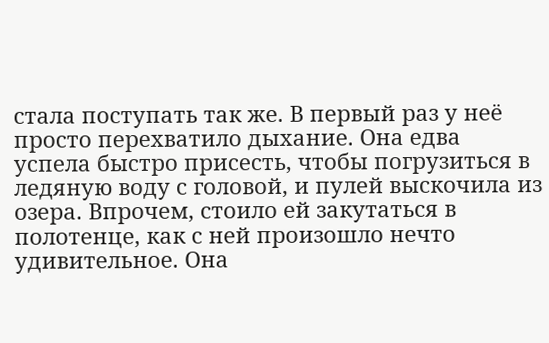стала поступать так же. В первый раз у неё просто перехватило дыхание. Она едва успела быстро присесть, чтобы погрузиться в ледяную воду с головой, и пулей выскочила из озера. Впрочем, стоило ей закутаться в полотенце, как с ней произошло нечто удивительное. Она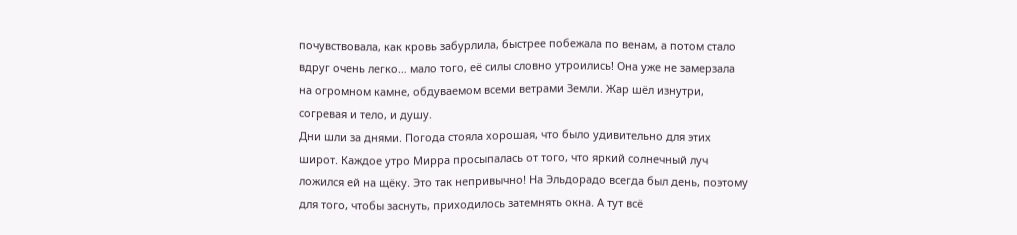почувствовала, как кровь забурлила, быстрее побежала по венам, а потом стало вдруг очень легко… мало того, её силы словно утроились! Она уже не замерзала на огромном камне, обдуваемом всеми ветрами Земли. Жар шёл изнутри, согревая и тело, и душу.
Дни шли за днями. Погода стояла хорошая, что было удивительно для этих широт. Каждое утро Мирра просыпалась от того, что яркий солнечный луч ложился ей на щёку. Это так непривычно! На Эльдорадо всегда был день, поэтому для того, чтобы заснуть, приходилось затемнять окна. А тут всё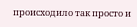происходило так просто и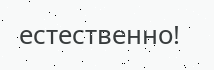естественно!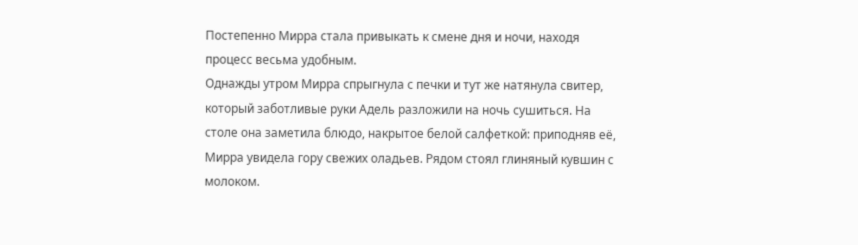Постепенно Мирра стала привыкать к смене дня и ночи, находя процесс весьма удобным.
Однажды утром Мирра спрыгнула с печки и тут же натянула свитер, который заботливые руки Адель разложили на ночь сушиться. На столе она заметила блюдо, накрытое белой салфеткой: приподняв её, Мирра увидела гору свежих оладьев. Рядом стоял глиняный кувшин с молоком.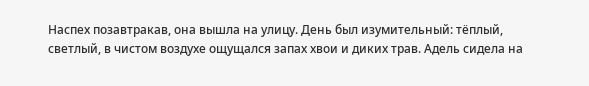Наспех позавтракав, она вышла на улицу. День был изумительный: тёплый, светлый, в чистом воздухе ощущался запах хвои и диких трав. Адель сидела на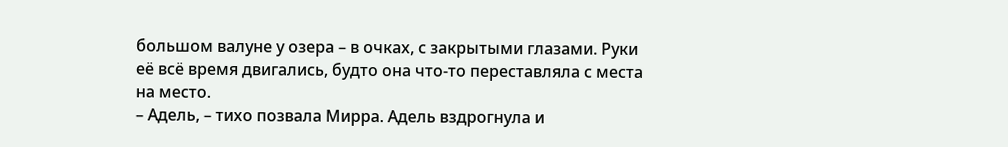большом валуне у озера – в очках, с закрытыми глазами. Руки её всё время двигались, будто она что-то переставляла с места на место.
– Адель, – тихо позвала Мирра. Адель вздрогнула и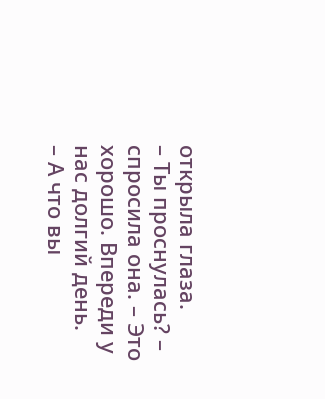открыла глаза.
– Ты проснулась? – спросила она. – Это хорошо. Впереди у нас долгий день.
– А что вы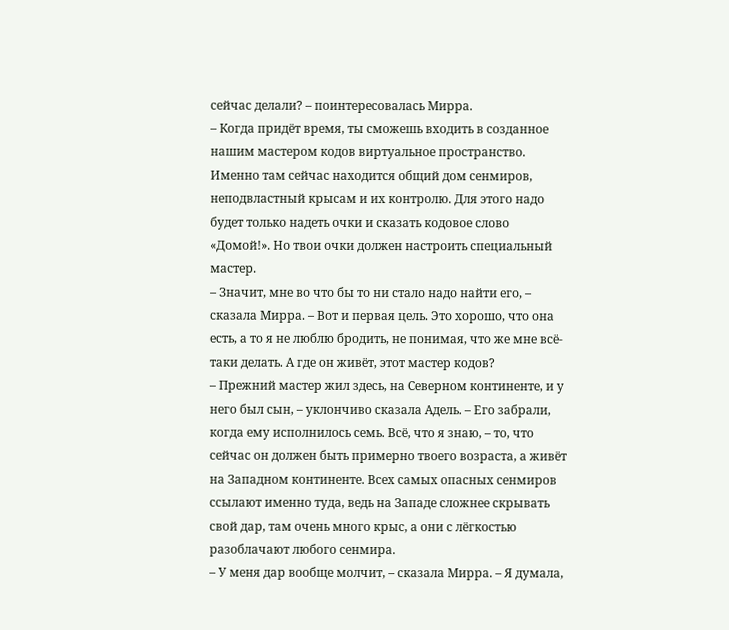сейчас делали? – поинтересовалась Мирра.
– Когда придёт время, ты сможешь входить в созданное нашим мастером кодов виртуальное пространство. Именно там сейчас находится общий дом сенмиров, неподвластный крысам и их контролю. Для этого надо будет только надеть очки и сказать кодовое слово «Домой!». Но твои очки должен настроить специальный мастер.
– Значит, мне во что бы то ни стало надо найти его, – сказала Мирра. – Вот и первая цель. Это хорошо, что она есть, а то я не люблю бродить, не понимая, что же мне всё-таки делать. А где он живёт, этот мастер кодов?
– Прежний мастер жил здесь, на Северном континенте, и у него был сын, – уклончиво сказала Адель. – Его забрали, когда ему исполнилось семь. Всё, что я знаю, – то, что сейчас он должен быть примерно твоего возраста, а живёт на Западном континенте. Всех самых опасных сенмиров ссылают именно туда, ведь на Западе сложнее скрывать свой дар, там очень много крыс, а они с лёгкостью разоблачают любого сенмира.
– У меня дар вообще молчит, – сказала Мирра. – Я думала,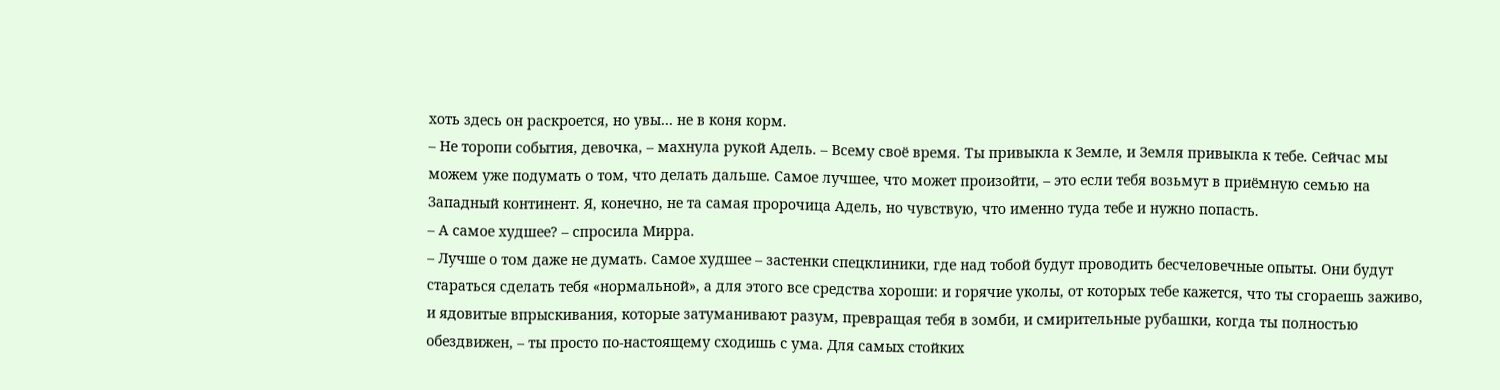хоть здесь он раскроется, но увы… не в коня корм.
– Не торопи события, девочка, – махнула рукой Адель. – Всему своё время. Ты привыкла к Земле, и Земля привыкла к тебе. Сейчас мы можем уже подумать о том, что делать дальше. Самое лучшее, что может произойти, – это если тебя возьмут в приёмную семью на Западный континент. Я, конечно, не та самая пророчица Адель, но чувствую, что именно туда тебе и нужно попасть.
– А самое худшее? – спросила Мирра.
– Лучше о том даже не думать. Самое худшее – застенки спецклиники, где над тобой будут проводить бесчеловечные опыты. Они будут стараться сделать тебя «нормальной», а для этого все средства хороши: и горячие уколы, от которых тебе кажется, что ты сгораешь заживо, и ядовитые впрыскивания, которые затуманивают разум, превращая тебя в зомби, и смирительные рубашки, когда ты полностью обездвижен, – ты просто по-настоящему сходишь с ума. Для самых стойких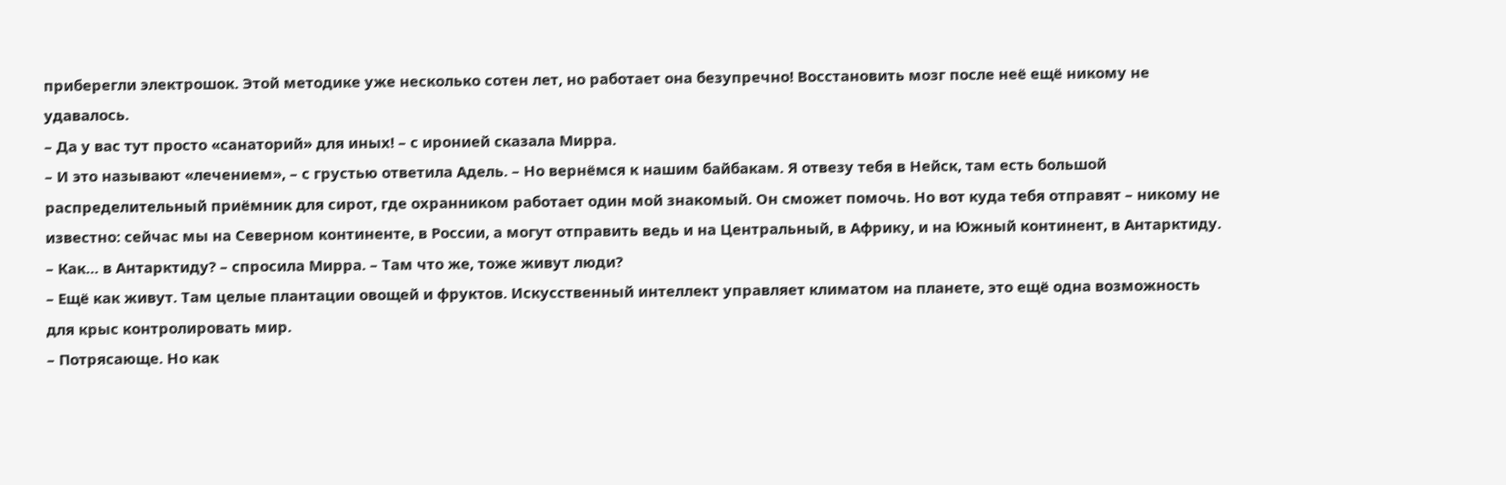приберегли электрошок. Этой методике уже несколько сотен лет, но работает она безупречно! Восстановить мозг после неё ещё никому не удавалось.
– Да у вас тут просто «санаторий» для иных! – с иронией сказала Мирра.
– И это называют «лечением», – с грустью ответила Адель. – Но вернёмся к нашим байбакам. Я отвезу тебя в Нейск, там есть большой распределительный приёмник для сирот, где охранником работает один мой знакомый. Он сможет помочь. Но вот куда тебя отправят – никому не известно: сейчас мы на Северном континенте, в России, а могут отправить ведь и на Центральный, в Африку, и на Южный континент, в Антарктиду.
– Как… в Антарктиду? – спросила Мирра. – Там что же, тоже живут люди?
– Ещё как живут. Там целые плантации овощей и фруктов. Искусственный интеллект управляет климатом на планете, это ещё одна возможность для крыс контролировать мир.
– Потрясающе. Но как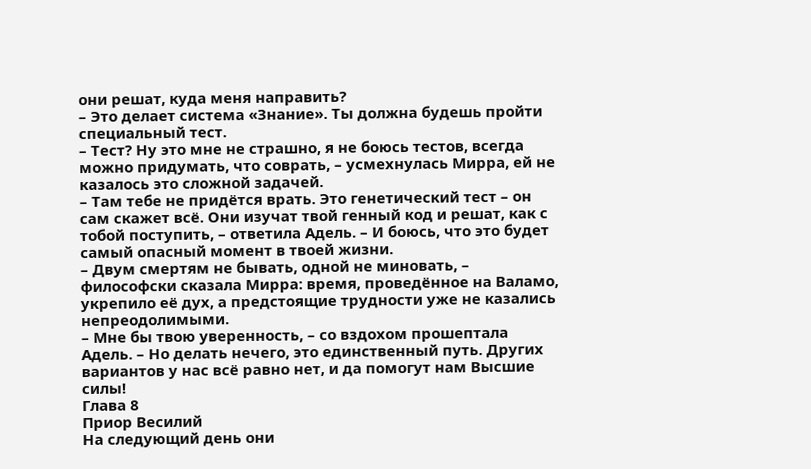они решат, куда меня направить?
– Это делает система «Знание». Ты должна будешь пройти специальный тест.
– Тест? Ну это мне не страшно, я не боюсь тестов, всегда можно придумать, что соврать, – усмехнулась Мирра, ей не казалось это сложной задачей.
– Там тебе не придётся врать. Это генетический тест – он сам скажет всё. Они изучат твой генный код и решат, как с тобой поступить, – ответила Адель. – И боюсь, что это будет самый опасный момент в твоей жизни.
– Двум смертям не бывать, одной не миновать, – философски сказала Мирра: время, проведённое на Валамо, укрепило её дух, а предстоящие трудности уже не казались непреодолимыми.
– Мне бы твою уверенность, – со вздохом прошептала Адель. – Но делать нечего, это единственный путь. Других вариантов у нас всё равно нет, и да помогут нам Высшие силы!
Глава 8
Приор Весилий
На следующий день они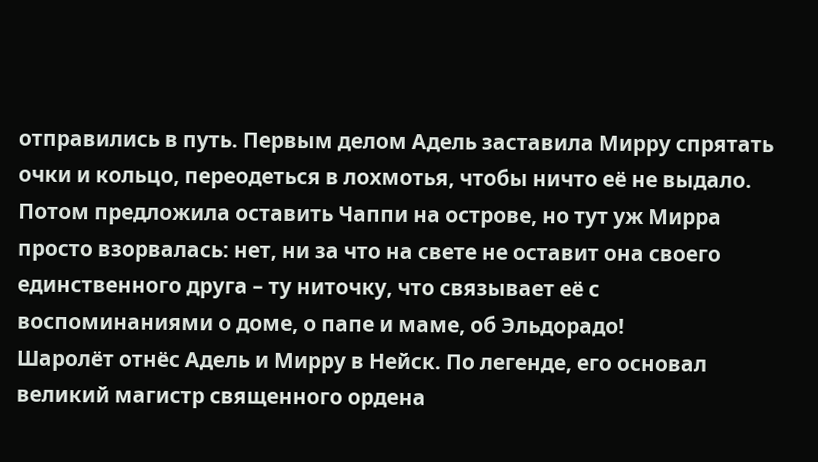отправились в путь. Первым делом Адель заставила Мирру спрятать очки и кольцо, переодеться в лохмотья, чтобы ничто её не выдало. Потом предложила оставить Чаппи на острове, но тут уж Мирра просто взорвалась: нет, ни за что на свете не оставит она своего единственного друга – ту ниточку, что связывает её с воспоминаниями о доме, о папе и маме, об Эльдорадо!
Шаролёт отнёс Адель и Мирру в Нейск. По легенде, его основал великий магистр священного ордена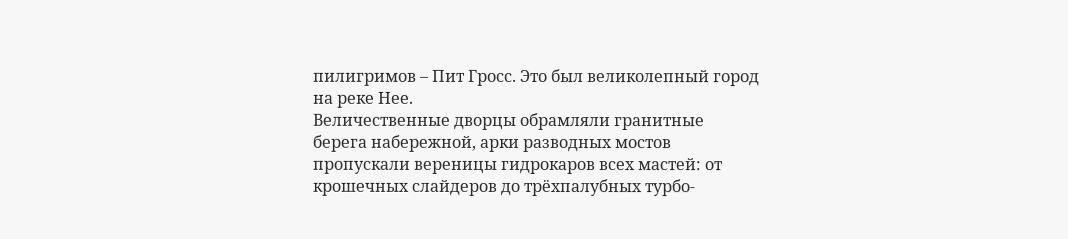пилигримов – Пит Гросс. Это был великолепный город на реке Нее.
Величественные дворцы обрамляли гранитные берега набережной, арки разводных мостов пропускали вереницы гидрокаров всех мастей: от крошечных слайдеров до трёхпалубных турбо-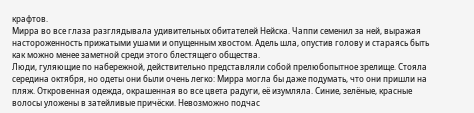крафтов.
Мирра во все глаза разглядывала удивительных обитателей Нейска. Чаппи семенил за ней, выражая настороженность прижатыми ушами и опущенным хвостом. Адель шла, опустив голову и стараясь быть как можно менее заметной среди этого блестящего общества.
Люди, гуляющие по набережной, действительно представляли собой прелюбопытное зрелище. Стояла середина октября, но одеты они были очень легко: Мирра могла бы даже подумать, что они пришли на пляж. Откровенная одежда, окрашенная во все цвета радуги, её изумляла. Синие, зелёные, красные волосы уложены в затейливые причёски. Невозможно подчас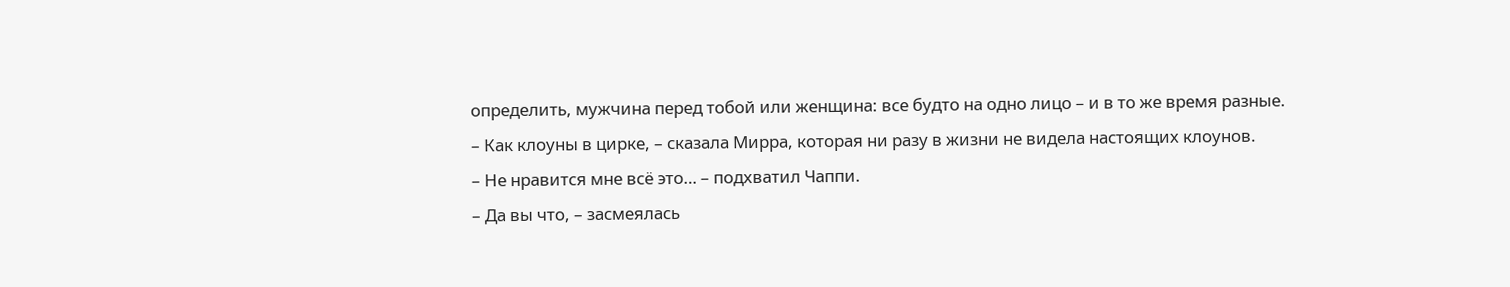определить, мужчина перед тобой или женщина: все будто на одно лицо – и в то же время разные.
– Как клоуны в цирке, – сказала Мирра, которая ни разу в жизни не видела настоящих клоунов.
– Не нравится мне всё это… – подхватил Чаппи.
– Да вы что, – засмеялась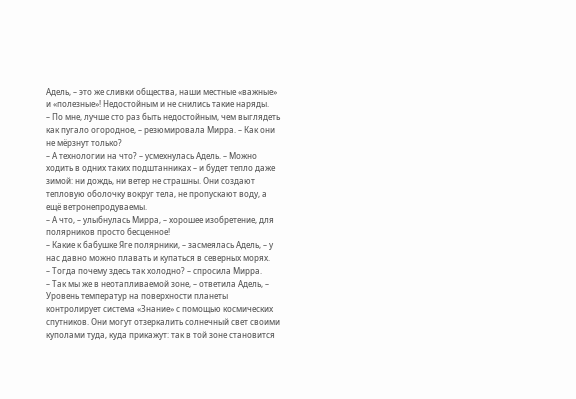Адель, – это же сливки общества, наши местные «важные» и «полезные»! Недостойным и не снились такие наряды.
– По мне, лучше сто раз быть недостойным, чем выглядеть как пугало огородное, – резюмировала Мирра. – Как они не мёрзнут только?
– А технологии на что? – усмехнулась Адель. – Можно ходить в одних таких подштанниках – и будет тепло даже зимой: ни дождь, ни ветер не страшны. Они создают тепловую оболочку вокруг тела, не пропускают воду, а ещё ветронепродуваемы.
– А что, – улыбнулась Мирра, – хорошее изобретение, для полярников просто бесценное!
– Какие к бабушке Яге полярники, – засмеялась Адель, – у нас давно можно плавать и купаться в северных морях.
– Тогда почему здесь так холодно? – спросила Мирра.
– Так мы же в неотапливаемой зоне, – ответила Адель, – Уровень температур на поверхности планеты контролирует система «Знание» с помощью космических спутников. Они могут отзеркалить солнечный свет своими куполами туда, куда прикажут: так в той зоне становится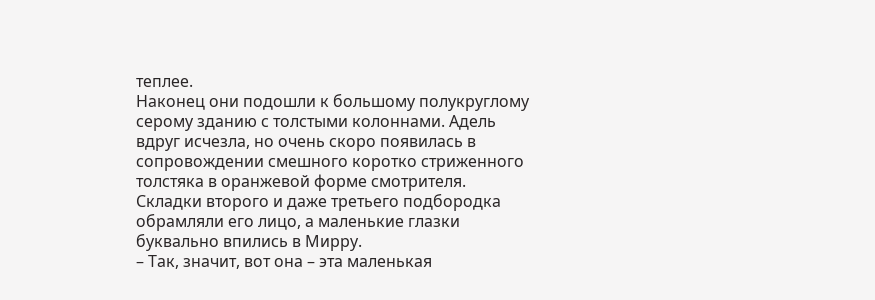теплее.
Наконец они подошли к большому полукруглому серому зданию с толстыми колоннами. Адель вдруг исчезла, но очень скоро появилась в сопровождении смешного коротко стриженного толстяка в оранжевой форме смотрителя. Складки второго и даже третьего подбородка обрамляли его лицо, а маленькие глазки буквально впились в Мирру.
– Так, значит, вот она – эта маленькая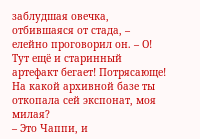заблудшая овечка, отбившаяся от стада, – елейно проговорил он. – О! Тут ещё и старинный артефакт бегает! Потрясающе! На какой архивной базе ты откопала сей экспонат, моя милая?
– Это Чаппи, и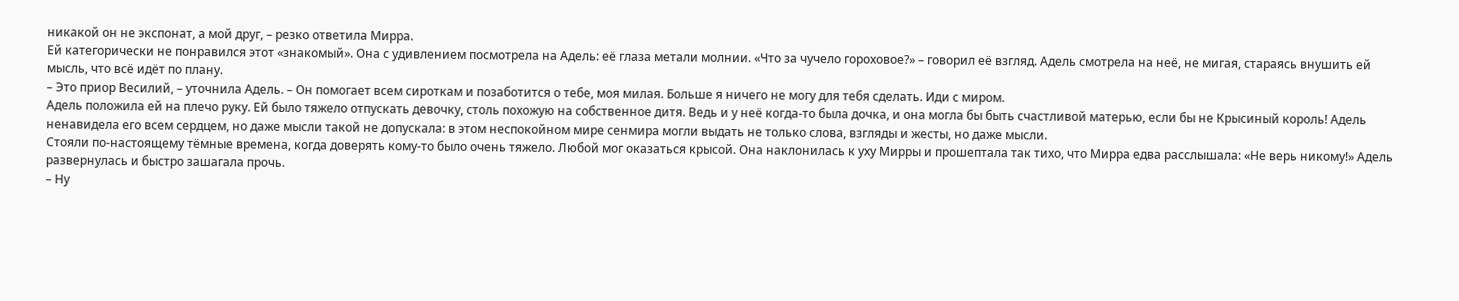никакой он не экспонат, а мой друг, – резко ответила Мирра.
Ей категорически не понравился этот «знакомый». Она с удивлением посмотрела на Адель: её глаза метали молнии. «Что за чучело гороховое?» – говорил её взгляд. Адель смотрела на неё, не мигая, стараясь внушить ей мысль, что всё идёт по плану.
– Это приор Весилий, – уточнила Адель. – Он помогает всем сироткам и позаботится о тебе, моя милая. Больше я ничего не могу для тебя сделать. Иди с миром.
Адель положила ей на плечо руку. Ей было тяжело отпускать девочку, столь похожую на собственное дитя. Ведь и у неё когда-то была дочка, и она могла бы быть счастливой матерью, если бы не Крысиный король! Адель ненавидела его всем сердцем, но даже мысли такой не допускала: в этом неспокойном мире сенмира могли выдать не только слова, взгляды и жесты, но даже мысли.
Стояли по-настоящему тёмные времена, когда доверять кому-то было очень тяжело. Любой мог оказаться крысой. Она наклонилась к уху Мирры и прошептала так тихо, что Мирра едва расслышала: «Не верь никому!» Адель развернулась и быстро зашагала прочь.
– Ну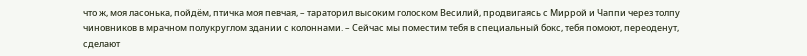что ж, моя ласонька, пойдём, птичка моя певчая, – тараторил высоким голоском Весилий, продвигаясь с Миррой и Чаппи через толпу чиновников в мрачном полукруглом здании с колоннами. – Сейчас мы поместим тебя в специальный бокс, тебя помоют, переоденут, сделают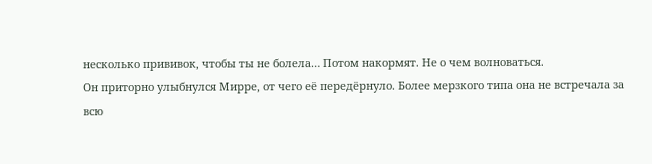несколько прививок, чтобы ты не болела… Потом накормят. Не о чем волноваться.
Он приторно улыбнулся Мирре, от чего её передёрнуло. Более мерзкого типа она не встречала за всю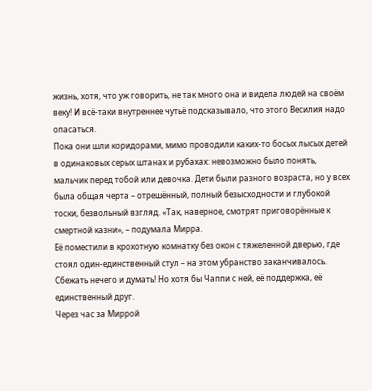жизнь, хотя, что уж говорить, не так много она и видела людей на своём веку! И всё-таки внутреннее чутьё подсказывало, что этого Весилия надо опасаться.
Пока они шли коридорами, мимо проводили каких-то босых лысых детей в одинаковых серых штанах и рубахах: невозможно было понять, мальчик перед тобой или девочка. Дети были разного возраста, но у всех была общая черта – отрешённый, полный безысходности и глубокой тоски, безвольный взгляд. «Так, наверное, смотрят приговорённые к смертной казни», – подумала Мирра.
Её поместили в крохотную комнатку без окон с тяжеленной дверью, где стоял один-единственный стул – на этом убранство заканчивалось. Сбежать нечего и думать! Но хотя бы Чаппи с ней, её поддержка, её единственный друг.
Через час за Миррой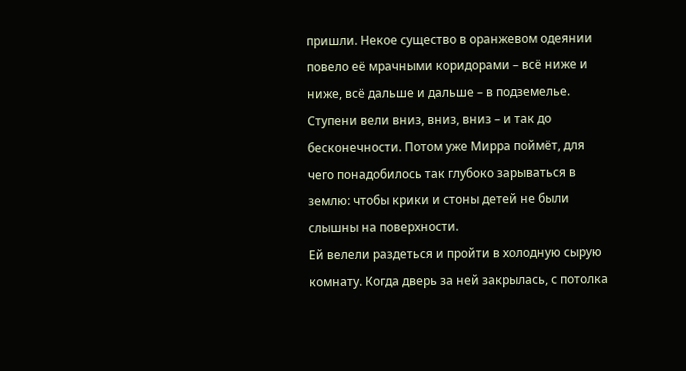пришли. Некое существо в оранжевом одеянии повело её мрачными коридорами – всё ниже и ниже, всё дальше и дальше – в подземелье. Ступени вели вниз, вниз, вниз – и так до бесконечности. Потом уже Мирра поймёт, для чего понадобилось так глубоко зарываться в землю: чтобы крики и стоны детей не были слышны на поверхности.
Ей велели раздеться и пройти в холодную сырую комнату. Когда дверь за ней закрылась, с потолка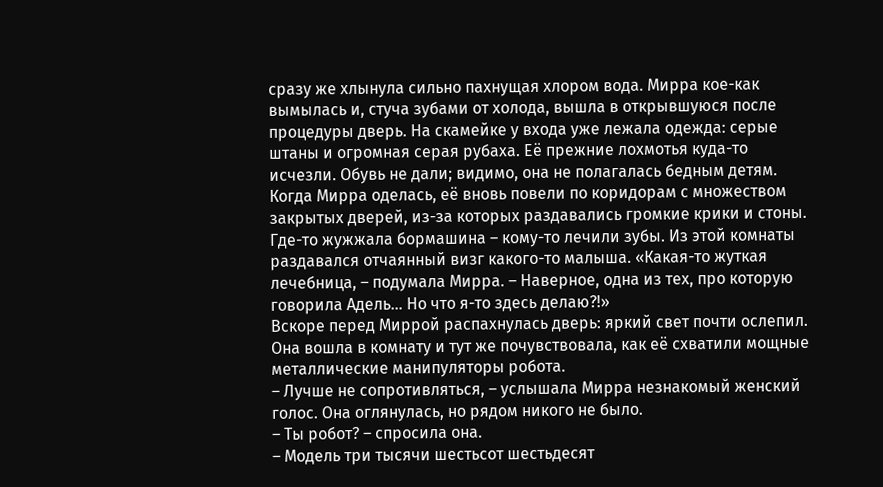сразу же хлынула сильно пахнущая хлором вода. Мирра кое-как вымылась и, стуча зубами от холода, вышла в открывшуюся после процедуры дверь. На скамейке у входа уже лежала одежда: серые штаны и огромная серая рубаха. Её прежние лохмотья куда-то исчезли. Обувь не дали; видимо, она не полагалась бедным детям.
Когда Мирра оделась, её вновь повели по коридорам с множеством закрытых дверей, из-за которых раздавались громкие крики и стоны. Где-то жужжала бормашина – кому-то лечили зубы. Из этой комнаты раздавался отчаянный визг какого-то малыша. «Какая-то жуткая лечебница, – подумала Мирра. – Наверное, одна из тех, про которую говорила Адель… Но что я-то здесь делаю?!»
Вскоре перед Миррой распахнулась дверь: яркий свет почти ослепил. Она вошла в комнату и тут же почувствовала, как её схватили мощные металлические манипуляторы робота.
– Лучше не сопротивляться, – услышала Мирра незнакомый женский голос. Она оглянулась, но рядом никого не было.
– Ты робот? – спросила она.
– Модель три тысячи шестьсот шестьдесят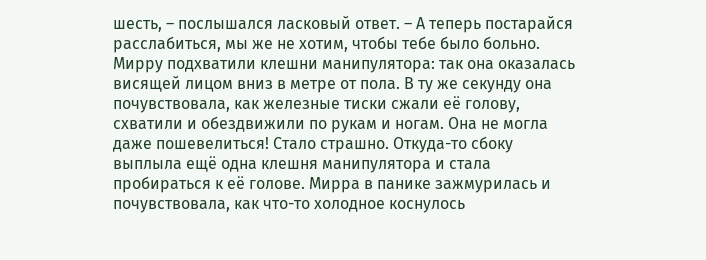шесть, – послышался ласковый ответ. – А теперь постарайся расслабиться, мы же не хотим, чтобы тебе было больно.
Мирру подхватили клешни манипулятора: так она оказалась висящей лицом вниз в метре от пола. В ту же секунду она почувствовала, как железные тиски сжали её голову, схватили и обездвижили по рукам и ногам. Она не могла даже пошевелиться! Стало страшно. Откуда-то сбоку выплыла ещё одна клешня манипулятора и стала пробираться к её голове. Мирра в панике зажмурилась и почувствовала, как что-то холодное коснулось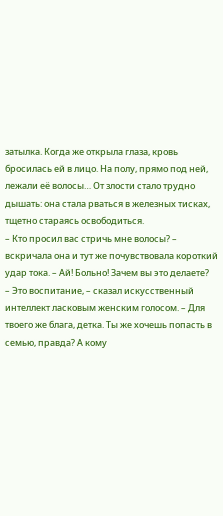затылка. Когда же открыла глаза, кровь бросилась ей в лицо. На полу, прямо под ней, лежали её волосы… От злости стало трудно дышать: она стала рваться в железных тисках, тщетно стараясь освободиться.
– Кто просил вас стричь мне волосы? – вскричала она и тут же почувствовала короткий удар тока. – Ай! Больно! Зачем вы это делаете?
– Это воспитание, – сказал искусственный интеллект ласковым женским голосом. – Для твоего же блага, детка. Ты же хочешь попасть в семью, правда? А кому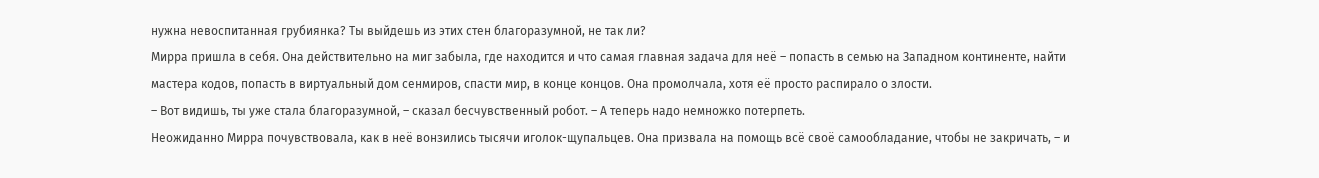нужна невоспитанная грубиянка? Ты выйдешь из этих стен благоразумной, не так ли?
Мирра пришла в себя. Она действительно на миг забыла, где находится и что самая главная задача для неё – попасть в семью на Западном континенте, найти мастера кодов, попасть в виртуальный дом сенмиров, спасти мир, в конце концов. Она промолчала, хотя её просто распирало о злости.
– Вот видишь, ты уже стала благоразумной, – сказал бесчувственный робот. – А теперь надо немножко потерпеть.
Неожиданно Мирра почувствовала, как в неё вонзились тысячи иголок-щупальцев. Она призвала на помощь всё своё самообладание, чтобы не закричать, – и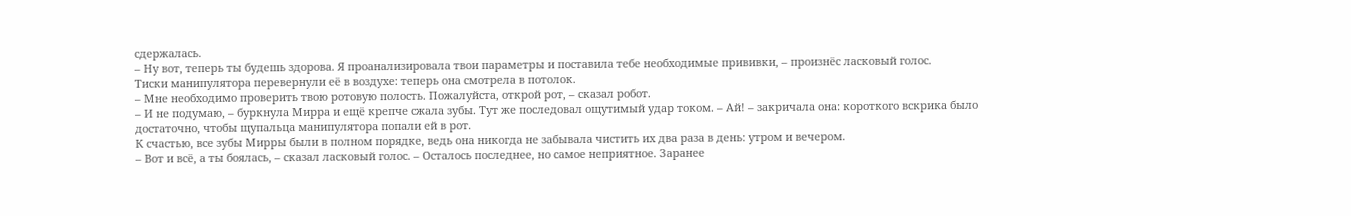сдержалась.
– Ну вот, теперь ты будешь здорова. Я проанализировала твои параметры и поставила тебе необходимые прививки, – произнёс ласковый голос.
Тиски манипулятора перевернули её в воздухе: теперь она смотрела в потолок.
– Мне необходимо проверить твою ротовую полость. Пожалуйста, открой рот, – сказал робот.
– И не подумаю, – буркнула Мирра и ещё крепче сжала зубы. Тут же последовал ощутимый удар током. – Ай! – закричала она: короткого вскрика было достаточно, чтобы щупальца манипулятора попали ей в рот.
К счастью, все зубы Мирры были в полном порядке, ведь она никогда не забывала чистить их два раза в день: утром и вечером.
– Вот и всё, а ты боялась, – сказал ласковый голос. – Осталось последнее, но самое неприятное. Заранее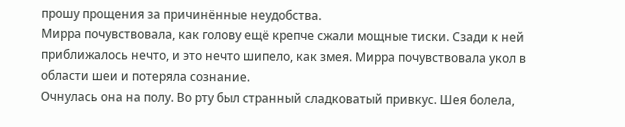прошу прощения за причинённые неудобства.
Мирра почувствовала, как голову ещё крепче сжали мощные тиски. Сзади к ней приближалось нечто, и это нечто шипело, как змея. Мирра почувствовала укол в области шеи и потеряла сознание.
Очнулась она на полу. Во рту был странный сладковатый привкус. Шея болела,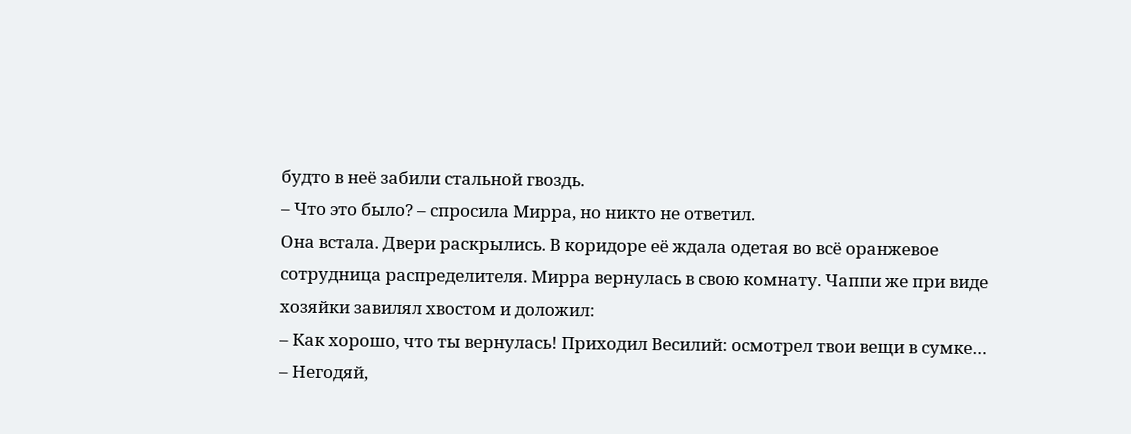будто в неё забили стальной гвоздь.
– Что это было? – спросила Мирра, но никто не ответил.
Она встала. Двери раскрылись. В коридоре её ждала одетая во всё оранжевое сотрудница распределителя. Мирра вернулась в свою комнату. Чаппи же при виде хозяйки завилял хвостом и доложил:
– Как хорошо, что ты вернулась! Приходил Весилий: осмотрел твои вещи в сумке…
– Негодяй,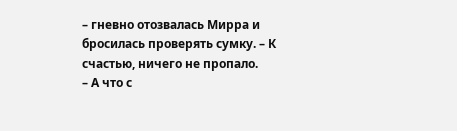– гневно отозвалась Мирра и бросилась проверять сумку. – К счастью, ничего не пропало.
– А что с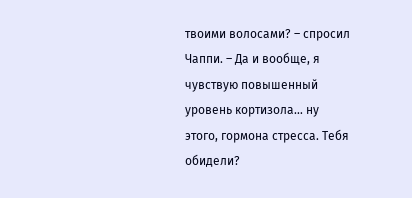твоими волосами? – спросил Чаппи. – Да и вообще, я чувствую повышенный уровень кортизола… ну этого, гормона стресса. Тебя обидели?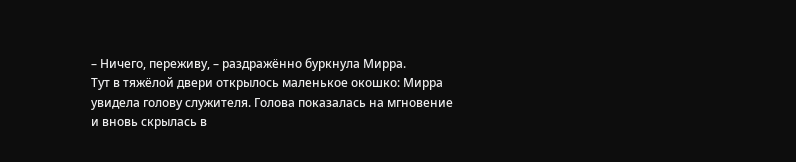– Ничего, переживу, – раздражённо буркнула Мирра.
Тут в тяжёлой двери открылось маленькое окошко: Мирра увидела голову служителя. Голова показалась на мгновение и вновь скрылась в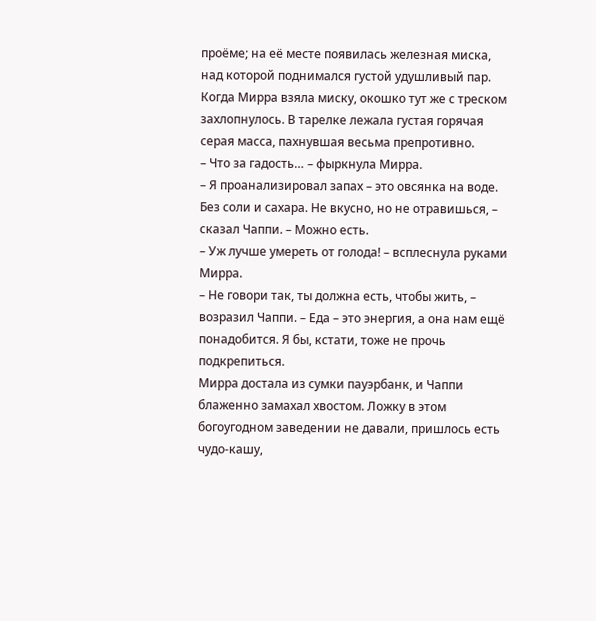проёме; на её месте появилась железная миска, над которой поднимался густой удушливый пар. Когда Мирра взяла миску, окошко тут же с треском захлопнулось. В тарелке лежала густая горячая серая масса, пахнувшая весьма препротивно.
– Что за гадость… – фыркнула Мирра.
– Я проанализировал запах – это овсянка на воде. Без соли и сахара. Не вкусно, но не отравишься, – сказал Чаппи. – Можно есть.
– Уж лучше умереть от голода! – всплеснула руками Мирра.
– Не говори так, ты должна есть, чтобы жить, – возразил Чаппи. – Еда – это энергия, а она нам ещё понадобится. Я бы, кстати, тоже не прочь подкрепиться.
Мирра достала из сумки пауэрбанк, и Чаппи блаженно замахал хвостом. Ложку в этом богоугодном заведении не давали, пришлось есть чудо-кашу,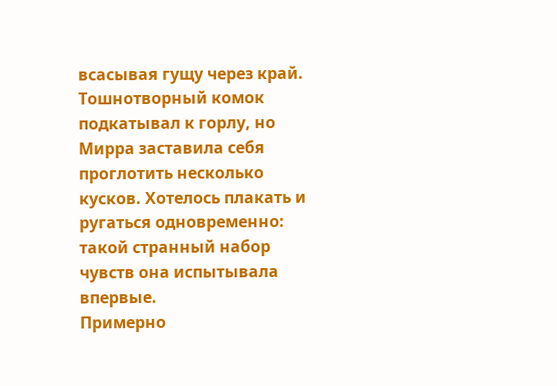всасывая гущу через край. Тошнотворный комок подкатывал к горлу, но Мирра заставила себя проглотить несколько кусков. Хотелось плакать и ругаться одновременно: такой странный набор чувств она испытывала впервые.
Примерно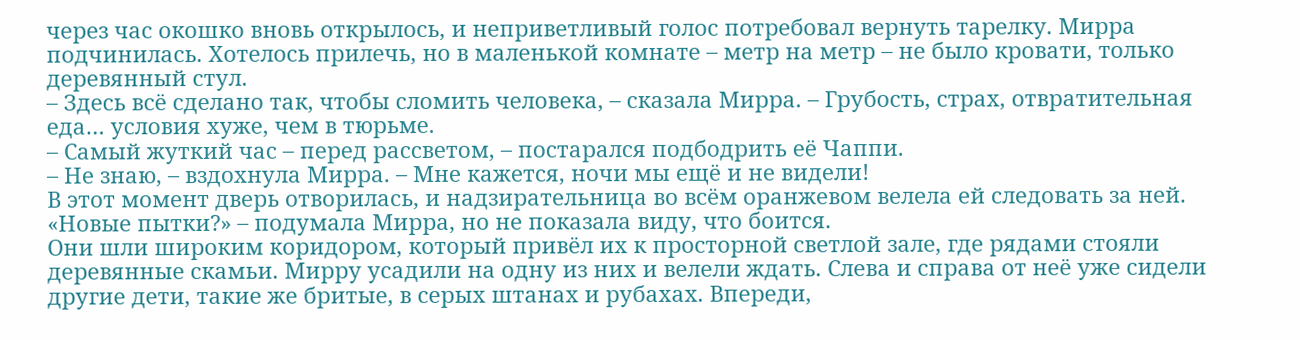через час окошко вновь открылось, и неприветливый голос потребовал вернуть тарелку. Мирра подчинилась. Хотелось прилечь, но в маленькой комнате – метр на метр – не было кровати, только деревянный стул.
– Здесь всё сделано так, чтобы сломить человека, – сказала Мирра. – Грубость, страх, отвратительная еда… условия хуже, чем в тюрьме.
– Самый жуткий час – перед рассветом, – постарался подбодрить её Чаппи.
– Не знаю, – вздохнула Мирра. – Мне кажется, ночи мы ещё и не видели!
В этот момент дверь отворилась, и надзирательница во всём оранжевом велела ей следовать за ней. «Новые пытки?» – подумала Мирра, но не показала виду, что боится.
Они шли широким коридором, который привёл их к просторной светлой зале, где рядами стояли деревянные скамьи. Мирру усадили на одну из них и велели ждать. Слева и справа от неё уже сидели другие дети, такие же бритые, в серых штанах и рубахах. Впереди,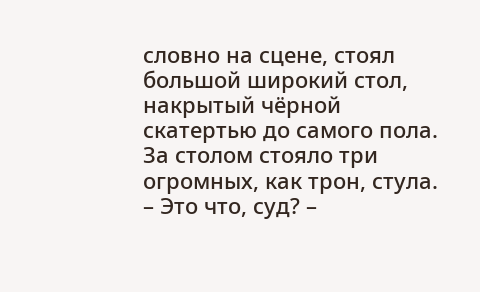словно на сцене, стоял большой широкий стол, накрытый чёрной скатертью до самого пола. За столом стояло три огромных, как трон, стула.
– Это что, суд? –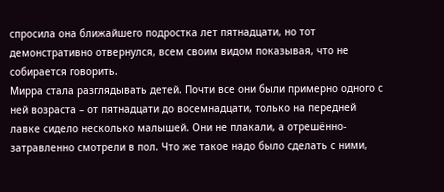спросила она ближайшего подростка лет пятнадцати, но тот демонстративно отвернулся, всем своим видом показывая, что не собирается говорить.
Мирра стала разглядывать детей. Почти все они были примерно одного с ней возраста – от пятнадцати до восемнадцати, только на передней лавке сидело несколько малышей. Они не плакали, а отрешённо-затравленно смотрели в пол. Что же такое надо было сделать с ними,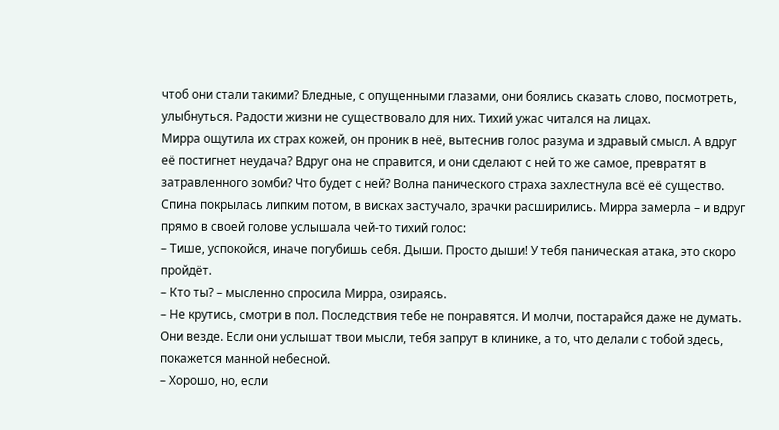чтоб они стали такими? Бледные, с опущенными глазами, они боялись сказать слово, посмотреть, улыбнуться. Радости жизни не существовало для них. Тихий ужас читался на лицах.
Мирра ощутила их страх кожей, он проник в неё, вытеснив голос разума и здравый смысл. А вдруг её постигнет неудача? Вдруг она не справится, и они сделают с ней то же самое, превратят в затравленного зомби? Что будет с ней? Волна панического страха захлестнула всё её существо. Спина покрылась липким потом, в висках застучало, зрачки расширились. Мирра замерла – и вдруг прямо в своей голове услышала чей-то тихий голос:
– Тише, успокойся, иначе погубишь себя. Дыши. Просто дыши! У тебя паническая атака, это скоро пройдёт.
– Кто ты? – мысленно спросила Мирра, озираясь.
– Не крутись, смотри в пол. Последствия тебе не понравятся. И молчи, постарайся даже не думать. Они везде. Если они услышат твои мысли, тебя запрут в клинике, а то, что делали с тобой здесь, покажется манной небесной.
– Хорошо, но, если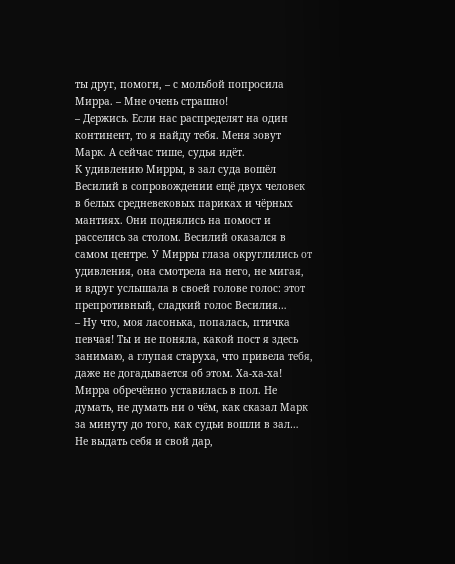ты друг, помоги, – с мольбой попросила Мирра. – Мне очень страшно!
– Держись. Если нас распределят на один континент, то я найду тебя. Меня зовут Марк. А сейчас тише, судья идёт.
К удивлению Мирры, в зал суда вошёл Весилий в сопровождении ещё двух человек в белых средневековых париках и чёрных мантиях. Они поднялись на помост и расселись за столом. Весилий оказался в самом центре. У Мирры глаза округлились от удивления, она смотрела на него, не мигая, и вдруг услышала в своей голове голос: этот препротивный, сладкий голос Весилия…
– Ну что, моя ласонька, попалась, птичка певчая! Ты и не поняла, какой пост я здесь занимаю, а глупая старуха, что привела тебя, даже не догадывается об этом. Ха-ха-ха!
Мирра обречённо уставилась в пол. Не думать, не думать ни о чём, как сказал Марк за минуту до того, как судьи вошли в зал… Не выдать себя и свой дар,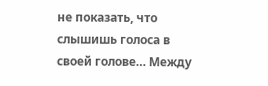не показать, что слышишь голоса в своей голове… Между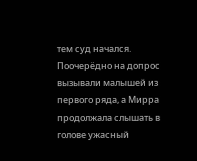тем суд начался. Поочерёдно на допрос вызывали малышей из первого ряда, а Мирра продолжала слышать в голове ужасный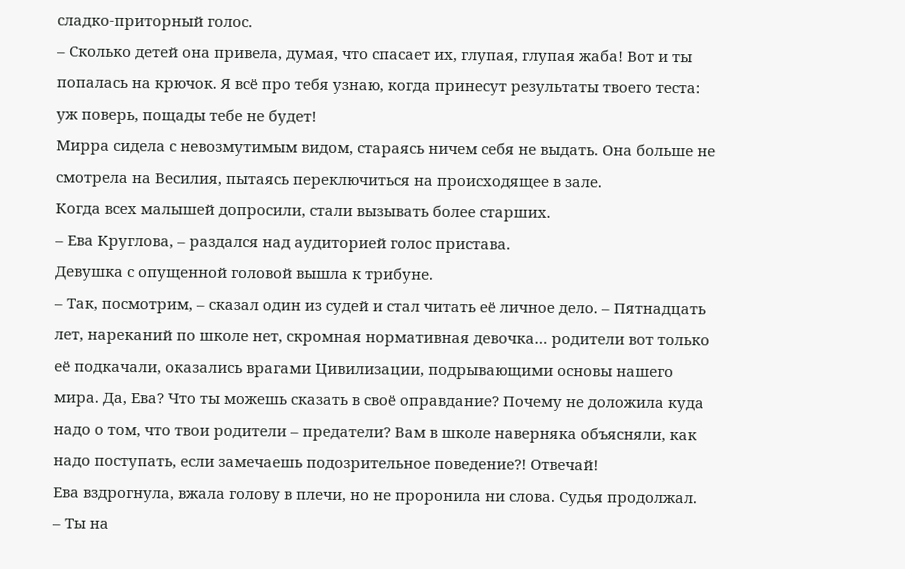сладко-приторный голос.
– Сколько детей она привела, думая, что спасает их, глупая, глупая жаба! Вот и ты попалась на крючок. Я всё про тебя узнаю, когда принесут результаты твоего теста: уж поверь, пощады тебе не будет!
Мирра сидела с невозмутимым видом, стараясь ничем себя не выдать. Она больше не смотрела на Весилия, пытаясь переключиться на происходящее в зале.
Когда всех малышей допросили, стали вызывать более старших.
– Ева Круглова, – раздался над аудиторией голос пристава.
Девушка с опущенной головой вышла к трибуне.
– Так, посмотрим, – сказал один из судей и стал читать её личное дело. – Пятнадцать лет, нареканий по школе нет, скромная нормативная девочка… родители вот только её подкачали, оказались врагами Цивилизации, подрывающими основы нашего мира. Да, Ева? Что ты можешь сказать в своё оправдание? Почему не доложила куда надо о том, что твои родители – предатели? Вам в школе наверняка объясняли, как надо поступать, если замечаешь подозрительное поведение?! Отвечай!
Ева вздрогнула, вжала голову в плечи, но не проронила ни слова. Судья продолжал.
– Ты на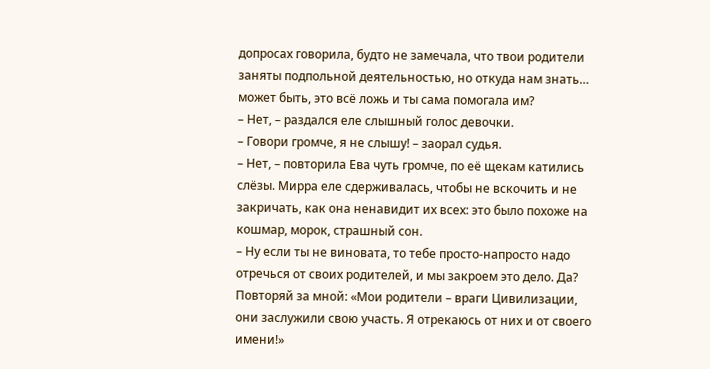допросах говорила, будто не замечала, что твои родители заняты подпольной деятельностью, но откуда нам знать… может быть, это всё ложь и ты сама помогала им?
– Нет, – раздался еле слышный голос девочки.
– Говори громче, я не слышу! – заорал судья.
– Нет, – повторила Ева чуть громче, по её щекам катились слёзы. Мирра еле сдерживалась, чтобы не вскочить и не закричать, как она ненавидит их всех: это было похоже на кошмар, морок, страшный сон.
– Ну если ты не виновата, то тебе просто-напросто надо отречься от своих родителей, и мы закроем это дело. Да? Повторяй за мной: «Мои родители – враги Цивилизации, они заслужили свою участь. Я отрекаюсь от них и от своего имени!»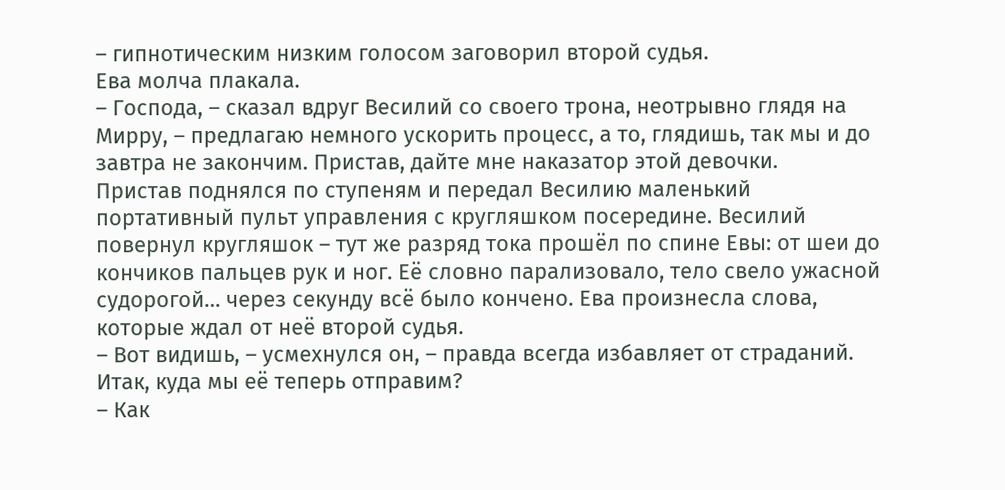– гипнотическим низким голосом заговорил второй судья.
Ева молча плакала.
– Господа, – сказал вдруг Весилий со своего трона, неотрывно глядя на Мирру, – предлагаю немного ускорить процесс, а то, глядишь, так мы и до завтра не закончим. Пристав, дайте мне наказатор этой девочки.
Пристав поднялся по ступеням и передал Весилию маленький портативный пульт управления с кругляшком посередине. Весилий повернул кругляшок – тут же разряд тока прошёл по спине Евы: от шеи до кончиков пальцев рук и ног. Её словно парализовало, тело свело ужасной судорогой… через секунду всё было кончено. Ева произнесла слова, которые ждал от неё второй судья.
– Вот видишь, – усмехнулся он, – правда всегда избавляет от страданий. Итак, куда мы её теперь отправим?
– Как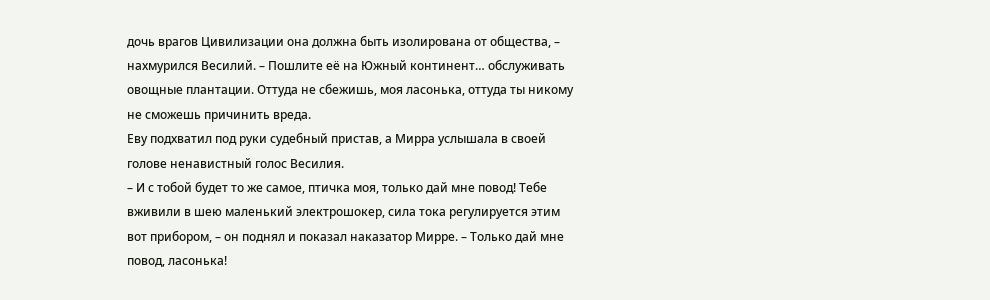дочь врагов Цивилизации она должна быть изолирована от общества, – нахмурился Весилий. – Пошлите её на Южный континент… обслуживать овощные плантации. Оттуда не сбежишь, моя ласонька, оттуда ты никому не сможешь причинить вреда.
Еву подхватил под руки судебный пристав, а Мирра услышала в своей голове ненавистный голос Весилия.
– И с тобой будет то же самое, птичка моя, только дай мне повод! Тебе вживили в шею маленький электрошокер, сила тока регулируется этим вот прибором, – он поднял и показал наказатор Мирре. – Только дай мне повод, ласонька!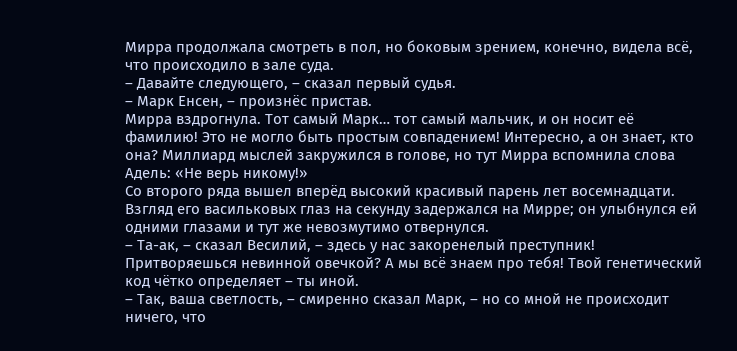Мирра продолжала смотреть в пол, но боковым зрением, конечно, видела всё, что происходило в зале суда.
– Давайте следующего, – сказал первый судья.
– Марк Енсен, – произнёс пристав.
Мирра вздрогнула. Тот самый Марк… тот самый мальчик, и он носит её фамилию! Это не могло быть простым совпадением! Интересно, а он знает, кто она? Миллиард мыслей закружился в голове, но тут Мирра вспомнила слова Адель: «Не верь никому!»
Со второго ряда вышел вперёд высокий красивый парень лет восемнадцати. Взгляд его васильковых глаз на секунду задержался на Мирре; он улыбнулся ей одними глазами и тут же невозмутимо отвернулся.
– Та-ак, – сказал Весилий, – здесь у нас закоренелый преступник! Притворяешься невинной овечкой? А мы всё знаем про тебя! Твой генетический код чётко определяет – ты иной.
– Так, ваша светлость, – смиренно сказал Марк, – но со мной не происходит ничего, что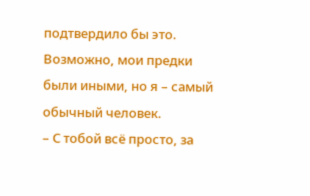подтвердило бы это. Возможно, мои предки были иными, но я – самый обычный человек.
– С тобой всё просто, за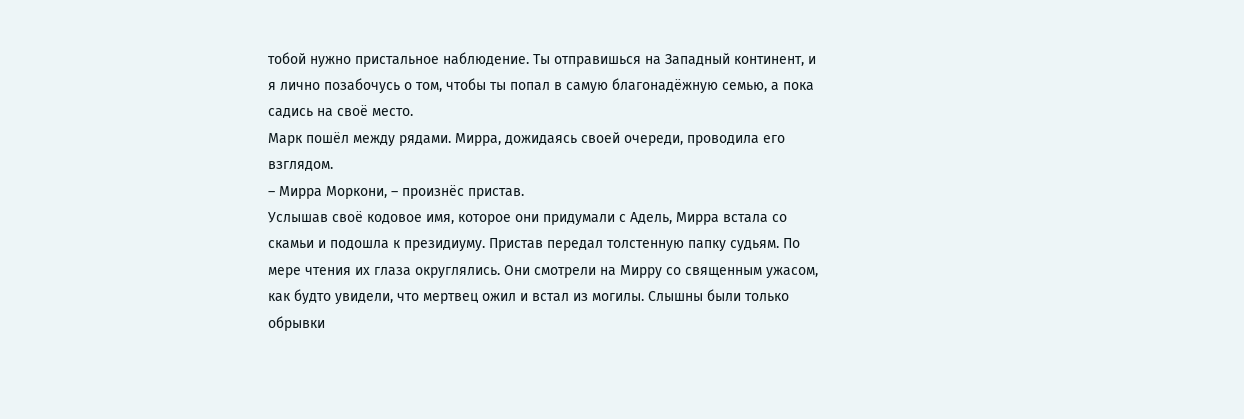тобой нужно пристальное наблюдение. Ты отправишься на Западный континент, и я лично позабочусь о том, чтобы ты попал в самую благонадёжную семью, а пока садись на своё место.
Марк пошёл между рядами. Мирра, дожидаясь своей очереди, проводила его взглядом.
– Мирра Моркони, – произнёс пристав.
Услышав своё кодовое имя, которое они придумали с Адель, Мирра встала со скамьи и подошла к президиуму. Пристав передал толстенную папку судьям. По мере чтения их глаза округлялись. Они смотрели на Мирру со священным ужасом, как будто увидели, что мертвец ожил и встал из могилы. Слышны были только обрывки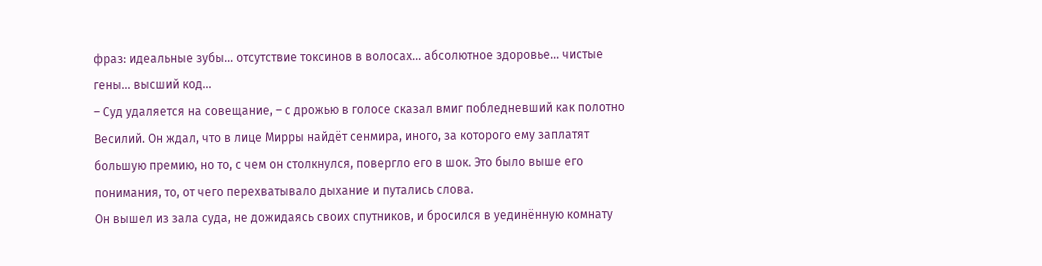фраз: идеальные зубы… отсутствие токсинов в волосах… абсолютное здоровье… чистые гены… высший код…
– Суд удаляется на совещание, – с дрожью в голосе сказал вмиг побледневший как полотно Весилий. Он ждал, что в лице Мирры найдёт сенмира, иного, за которого ему заплатят большую премию, но то, с чем он столкнулся, повергло его в шок. Это было выше его понимания, то, от чего перехватывало дыхание и путались слова.
Он вышел из зала суда, не дожидаясь своих спутников, и бросился в уединённую комнату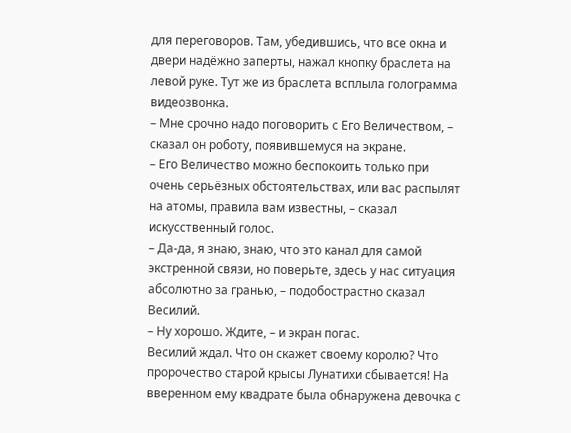для переговоров. Там, убедившись, что все окна и двери надёжно заперты, нажал кнопку браслета на левой руке. Тут же из браслета всплыла голограмма видеозвонка.
– Мне срочно надо поговорить с Его Величеством, – сказал он роботу, появившемуся на экране.
– Его Величество можно беспокоить только при очень серьёзных обстоятельствах, или вас распылят на атомы, правила вам известны, – сказал искусственный голос.
– Да-да, я знаю, знаю, что это канал для самой экстренной связи, но поверьте, здесь у нас ситуация абсолютно за гранью, – подобострастно сказал Весилий.
– Ну хорошо. Ждите, – и экран погас.
Весилий ждал. Что он скажет своему королю? Что пророчество старой крысы Лунатихи сбывается! На вверенном ему квадрате была обнаружена девочка с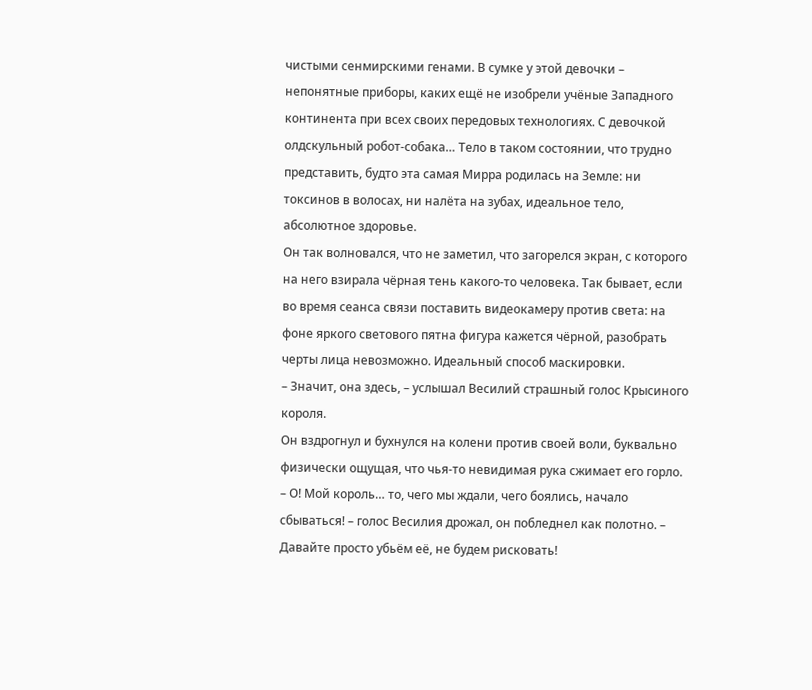чистыми сенмирскими генами. В сумке у этой девочки – непонятные приборы, каких ещё не изобрели учёные Западного континента при всех своих передовых технологиях. С девочкой олдскульный робот-собака… Тело в таком состоянии, что трудно представить, будто эта самая Мирра родилась на Земле: ни токсинов в волосах, ни налёта на зубах, идеальное тело, абсолютное здоровье.
Он так волновался, что не заметил, что загорелся экран, с которого на него взирала чёрная тень какого-то человека. Так бывает, если во время сеанса связи поставить видеокамеру против света: на фоне яркого светового пятна фигура кажется чёрной, разобрать черты лица невозможно. Идеальный способ маскировки.
– Значит, она здесь, – услышал Весилий страшный голос Крысиного короля.
Он вздрогнул и бухнулся на колени против своей воли, буквально физически ощущая, что чья-то невидимая рука сжимает его горло.
– О! Мой король… то, чего мы ждали, чего боялись, начало сбываться! – голос Весилия дрожал, он побледнел как полотно. – Давайте просто убьём её, не будем рисковать!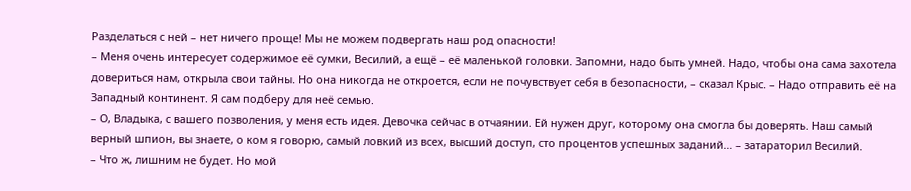Разделаться с ней – нет ничего проще! Мы не можем подвергать наш род опасности!
– Меня очень интересует содержимое её сумки, Весилий, а ещё – её маленькой головки. Запомни, надо быть умней. Надо, чтобы она сама захотела довериться нам, открыла свои тайны. Но она никогда не откроется, если не почувствует себя в безопасности, – сказал Крыс. – Надо отправить её на Западный континент. Я сам подберу для неё семью.
– О, Владыка, с вашего позволения, у меня есть идея. Девочка сейчас в отчаянии. Ей нужен друг, которому она смогла бы доверять. Наш самый верный шпион, вы знаете, о ком я говорю, самый ловкий из всех, высший доступ, сто процентов успешных заданий… – затараторил Весилий.
– Что ж, лишним не будет. Но мой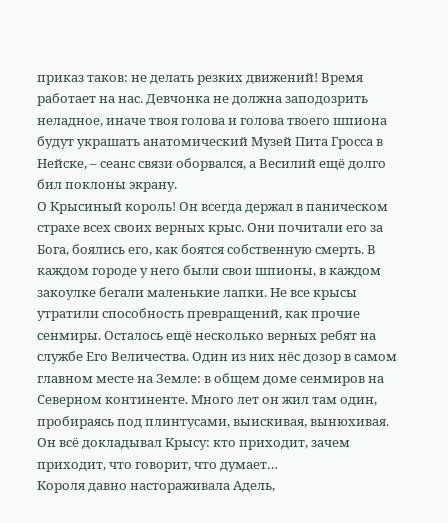приказ таков: не делать резких движений! Время работает на нас. Девчонка не должна заподозрить неладное, иначе твоя голова и голова твоего шпиона будут украшать анатомический Музей Пита Гросса в Нейске, – сеанс связи оборвался, а Весилий ещё долго бил поклоны экрану.
О Крысиный король! Он всегда держал в паническом страхе всех своих верных крыс. Они почитали его за Бога, боялись его, как боятся собственную смерть. В каждом городе у него были свои шпионы, в каждом закоулке бегали маленькие лапки. Не все крысы утратили способность превращений, как прочие сенмиры. Осталось ещё несколько верных ребят на службе Его Величества. Один из них нёс дозор в самом главном месте на Земле: в общем доме сенмиров на Северном континенте. Много лет он жил там один, пробираясь под плинтусами, выискивая, вынюхивая. Он всё докладывал Крысу: кто приходит, зачем приходит, что говорит, что думает…
Короля давно настораживала Адель,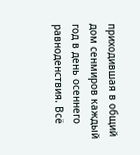приходившая в общий дом сенмиров каждый год в день осеннего равноденствия. Всё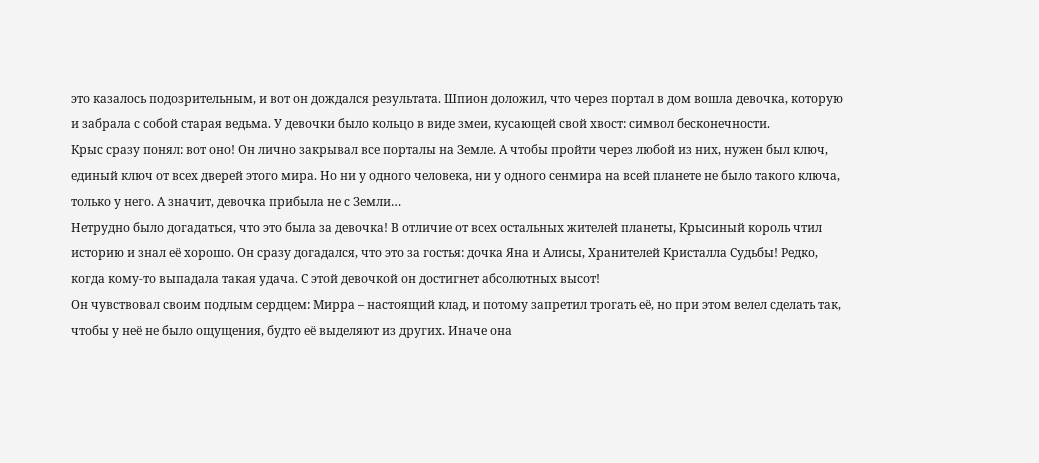это казалось подозрительным, и вот он дождался результата. Шпион доложил, что через портал в дом вошла девочка, которую и забрала с собой старая ведьма. У девочки было кольцо в виде змеи, кусающей свой хвост: символ бесконечности.
Крыс сразу понял: вот оно! Он лично закрывал все порталы на Земле. А чтобы пройти через любой из них, нужен был ключ, единый ключ от всех дверей этого мира. Но ни у одного человека, ни у одного сенмира на всей планете не было такого ключа, только у него. А значит, девочка прибыла не с Земли…
Нетрудно было догадаться, что это была за девочка! В отличие от всех остальных жителей планеты, Крысиный король чтил историю и знал её хорошо. Он сразу догадался, что это за гостья: дочка Яна и Алисы, Хранителей Кристалла Судьбы! Редко, когда кому-то выпадала такая удача. С этой девочкой он достигнет абсолютных высот!
Он чувствовал своим подлым сердцем: Мирра – настоящий клад, и потому запретил трогать её, но при этом велел сделать так, чтобы у неё не было ощущения, будто её выделяют из других. Иначе она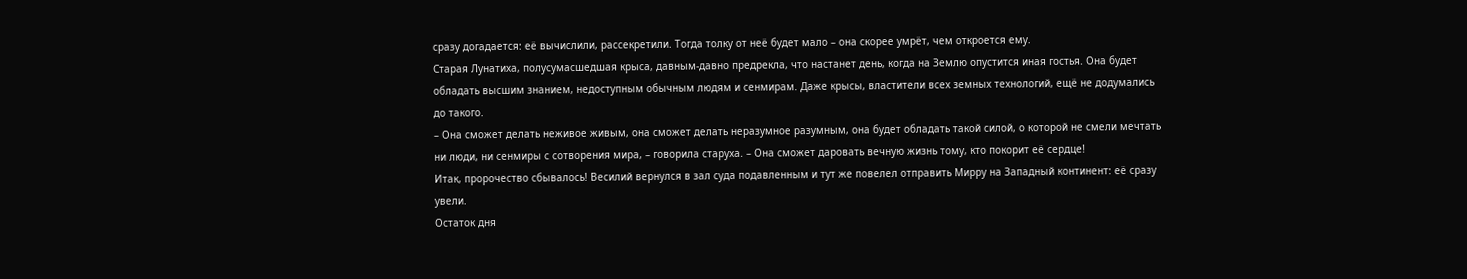сразу догадается: её вычислили, рассекретили. Тогда толку от неё будет мало – она скорее умрёт, чем откроется ему.
Старая Лунатиха, полусумасшедшая крыса, давным-давно предрекла, что настанет день, когда на Землю опустится иная гостья. Она будет обладать высшим знанием, недоступным обычным людям и сенмирам. Даже крысы, властители всех земных технологий, ещё не додумались до такого.
– Она сможет делать неживое живым, она сможет делать неразумное разумным, она будет обладать такой силой, о которой не смели мечтать ни люди, ни сенмиры с сотворения мира, – говорила старуха. – Она сможет даровать вечную жизнь тому, кто покорит её сердце!
Итак, пророчество сбывалось! Весилий вернулся в зал суда подавленным и тут же повелел отправить Мирру на Западный континент: её сразу увели.
Остаток дня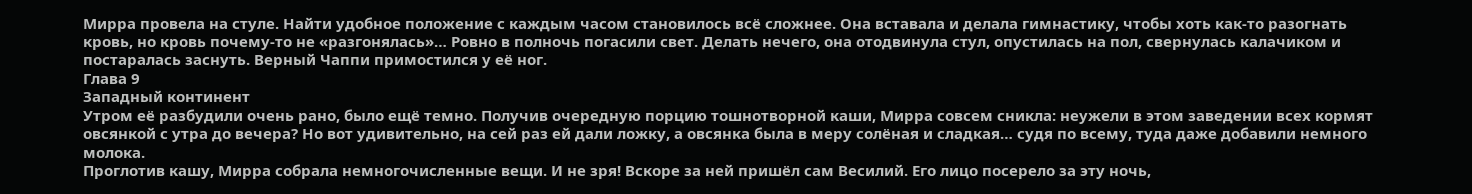Мирра провела на стуле. Найти удобное положение с каждым часом становилось всё сложнее. Она вставала и делала гимнастику, чтобы хоть как-то разогнать кровь, но кровь почему-то не «разгонялась»… Ровно в полночь погасили свет. Делать нечего, она отодвинула стул, опустилась на пол, свернулась калачиком и постаралась заснуть. Верный Чаппи примостился у её ног.
Глава 9
Западный континент
Утром её разбудили очень рано, было ещё темно. Получив очередную порцию тошнотворной каши, Мирра совсем сникла: неужели в этом заведении всех кормят овсянкой с утра до вечера? Но вот удивительно, на сей раз ей дали ложку, а овсянка была в меру солёная и сладкая… судя по всему, туда даже добавили немного молока.
Проглотив кашу, Мирра собрала немногочисленные вещи. И не зря! Вскоре за ней пришёл сам Весилий. Его лицо посерело за эту ночь,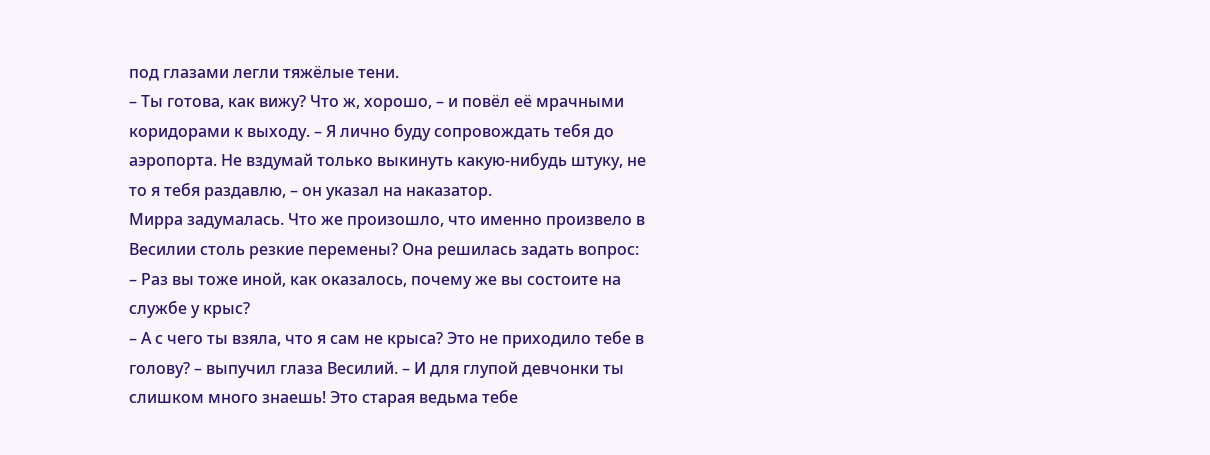под глазами легли тяжёлые тени.
– Ты готова, как вижу? Что ж, хорошо, – и повёл её мрачными коридорами к выходу. – Я лично буду сопровождать тебя до аэропорта. Не вздумай только выкинуть какую-нибудь штуку, не то я тебя раздавлю, – он указал на наказатор.
Мирра задумалась. Что же произошло, что именно произвело в Весилии столь резкие перемены? Она решилась задать вопрос:
– Раз вы тоже иной, как оказалось, почему же вы состоите на службе у крыс?
– А с чего ты взяла, что я сам не крыса? Это не приходило тебе в голову? – выпучил глаза Весилий. – И для глупой девчонки ты слишком много знаешь! Это старая ведьма тебе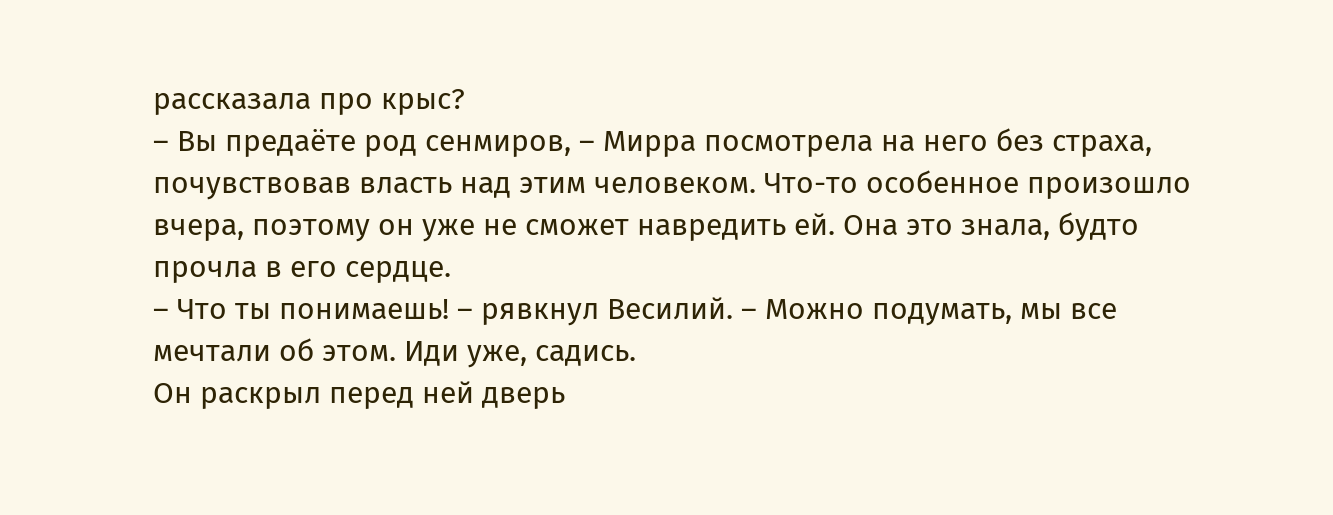рассказала про крыс?
– Вы предаёте род сенмиров, – Мирра посмотрела на него без страха, почувствовав власть над этим человеком. Что-то особенное произошло вчера, поэтому он уже не сможет навредить ей. Она это знала, будто прочла в его сердце.
– Что ты понимаешь! – рявкнул Весилий. – Можно подумать, мы все мечтали об этом. Иди уже, садись.
Он раскрыл перед ней дверь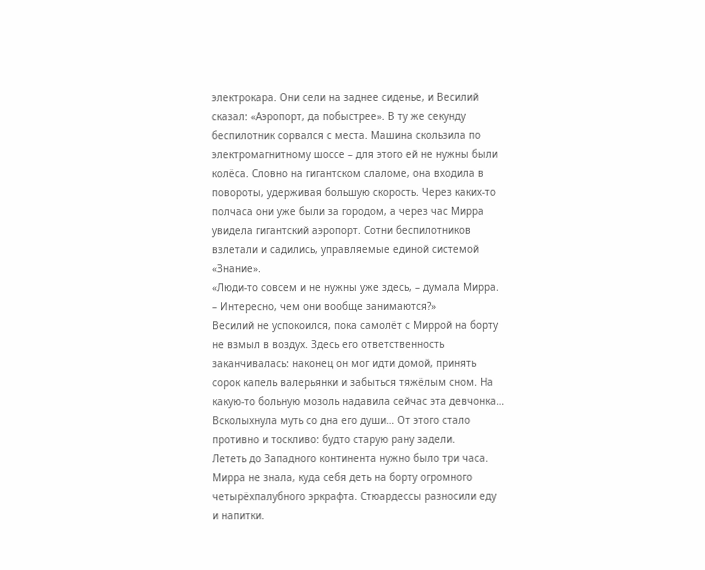электрокара. Они сели на заднее сиденье, и Весилий сказал: «Аэропорт, да побыстрее». В ту же секунду беспилотник сорвался с места. Машина скользила по электромагнитному шоссе – для этого ей не нужны были колёса. Словно на гигантском слаломе, она входила в повороты, удерживая большую скорость. Через каких-то полчаса они уже были за городом, а через час Мирра увидела гигантский аэропорт. Сотни беспилотников взлетали и садились, управляемые единой системой «Знание».
«Люди-то совсем и не нужны уже здесь, – думала Мирра. – Интересно, чем они вообще занимаются?»
Весилий не успокоился, пока самолёт с Миррой на борту не взмыл в воздух. Здесь его ответственность заканчивалась: наконец он мог идти домой, принять сорок капель валерьянки и забыться тяжёлым сном. На какую-то больную мозоль надавила сейчас эта девчонка… Всколыхнула муть со дна его души… От этого стало противно и тоскливо: будто старую рану задели.
Лететь до Западного континента нужно было три часа. Мирра не знала, куда себя деть на борту огромного четырёхпалубного эркрафта. Стюардессы разносили еду и напитки.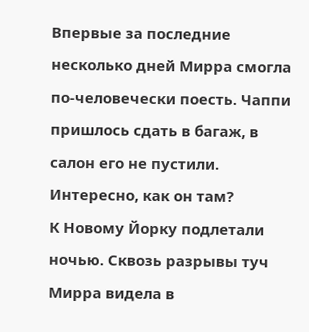Впервые за последние несколько дней Мирра смогла по-человечески поесть. Чаппи пришлось сдать в багаж, в салон его не пустили. Интересно, как он там?
К Новому Йорку подлетали ночью. Сквозь разрывы туч Мирра видела в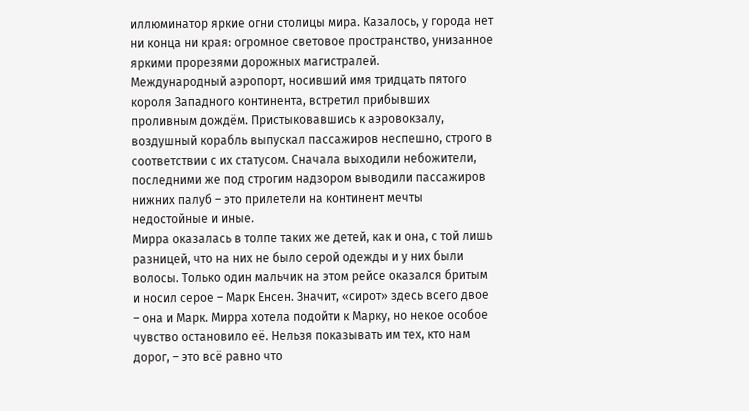иллюминатор яркие огни столицы мира. Казалось, у города нет ни конца ни края: огромное световое пространство, унизанное яркими прорезями дорожных магистралей.
Международный аэропорт, носивший имя тридцать пятого короля Западного континента, встретил прибывших проливным дождём. Пристыковавшись к аэровокзалу, воздушный корабль выпускал пассажиров неспешно, строго в соответствии с их статусом. Сначала выходили небожители, последними же под строгим надзором выводили пассажиров нижних палуб – это прилетели на континент мечты недостойные и иные.
Мирра оказалась в толпе таких же детей, как и она, с той лишь разницей, что на них не было серой одежды и у них были волосы. Только один мальчик на этом рейсе оказался бритым и носил серое – Марк Енсен. Значит, «сирот» здесь всего двое – она и Марк. Мирра хотела подойти к Марку, но некое особое чувство остановило её. Нельзя показывать им тех, кто нам дорог, – это всё равно что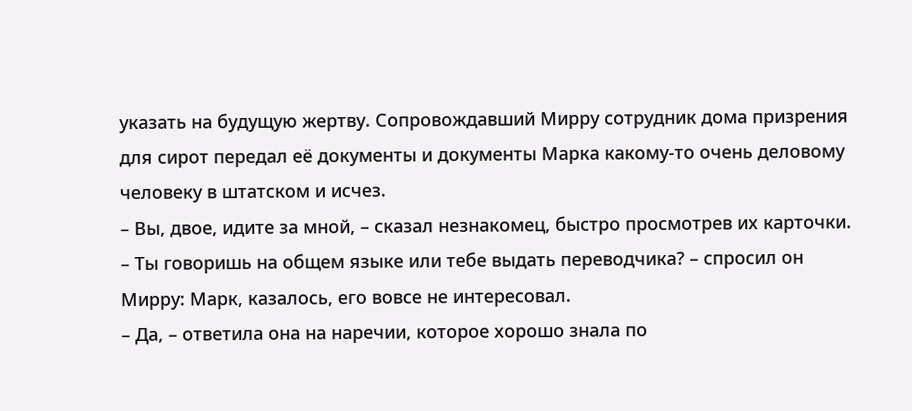указать на будущую жертву. Сопровождавший Мирру сотрудник дома призрения для сирот передал её документы и документы Марка какому-то очень деловому человеку в штатском и исчез.
– Вы, двое, идите за мной, – сказал незнакомец, быстро просмотрев их карточки. – Ты говоришь на общем языке или тебе выдать переводчика? – спросил он Мирру: Марк, казалось, его вовсе не интересовал.
– Да, – ответила она на наречии, которое хорошо знала по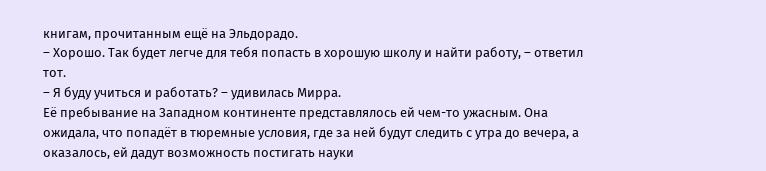книгам, прочитанным ещё на Эльдорадо.
– Хорошо. Так будет легче для тебя попасть в хорошую школу и найти работу, – ответил тот.
– Я буду учиться и работать? – удивилась Мирра.
Её пребывание на Западном континенте представлялось ей чем-то ужасным. Она ожидала, что попадёт в тюремные условия, где за ней будут следить с утра до вечера, а оказалось, ей дадут возможность постигать науки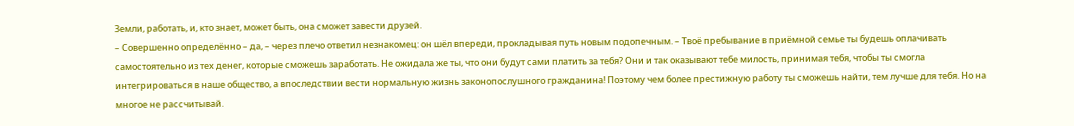Земли, работать, и, кто знает, может быть, она сможет завести друзей.
– Совершенно определённо – да, – через плечо ответил незнакомец: он шёл впереди, прокладывая путь новым подопечным. – Твоё пребывание в приёмной семье ты будешь оплачивать самостоятельно из тех денег, которые сможешь заработать. Не ожидала же ты, что они будут сами платить за тебя? Они и так оказывают тебе милость, принимая тебя, чтобы ты смогла интегрироваться в наше общество, а впоследствии вести нормальную жизнь законопослушного гражданина! Поэтому чем более престижную работу ты сможешь найти, тем лучше для тебя. Но на многое не рассчитывай.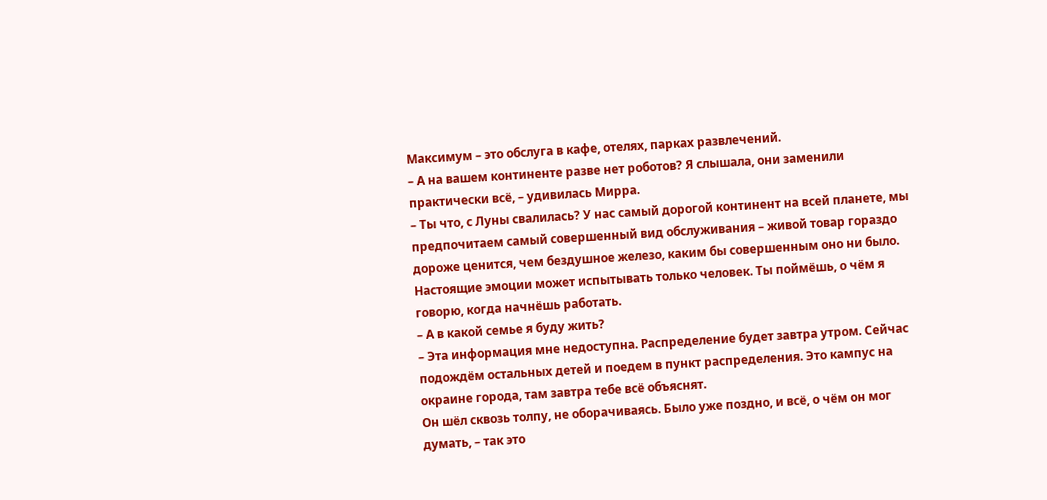Максимум – это обслуга в кафе, отелях, парках развлечений.
– А на вашем континенте разве нет роботов? Я слышала, они заменили практически всё, – удивилась Мирра.
– Ты что, с Луны свалилась? У нас самый дорогой континент на всей планете, мы предпочитаем самый совершенный вид обслуживания – живой товар гораздо дороже ценится, чем бездушное железо, каким бы совершенным оно ни было. Настоящие эмоции может испытывать только человек. Ты поймёшь, о чём я говорю, когда начнёшь работать.
– А в какой семье я буду жить?
– Эта информация мне недоступна. Распределение будет завтра утром. Сейчас подождём остальных детей и поедем в пункт распределения. Это кампус на окраине города, там завтра тебе всё объяснят.
Он шёл сквозь толпу, не оборачиваясь. Было уже поздно, и всё, о чём он мог думать, – так это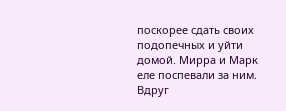поскорее сдать своих подопечных и уйти домой. Мирра и Марк еле поспевали за ним. Вдруг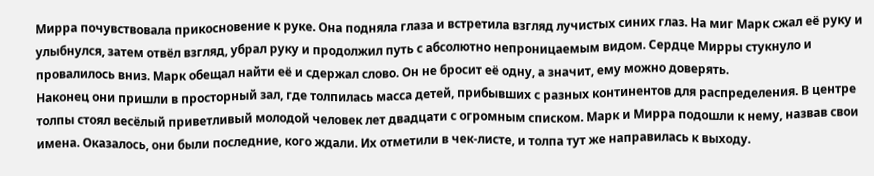Мирра почувствовала прикосновение к руке. Она подняла глаза и встретила взгляд лучистых синих глаз. На миг Марк сжал её руку и улыбнулся, затем отвёл взгляд, убрал руку и продолжил путь с абсолютно непроницаемым видом. Сердце Мирры стукнуло и провалилось вниз. Марк обещал найти её и сдержал слово. Он не бросит её одну, а значит, ему можно доверять.
Наконец они пришли в просторный зал, где толпилась масса детей, прибывших с разных континентов для распределения. В центре толпы стоял весёлый приветливый молодой человек лет двадцати с огромным списком. Марк и Мирра подошли к нему, назвав свои имена. Оказалось, они были последние, кого ждали. Их отметили в чек-листе, и толпа тут же направилась к выходу.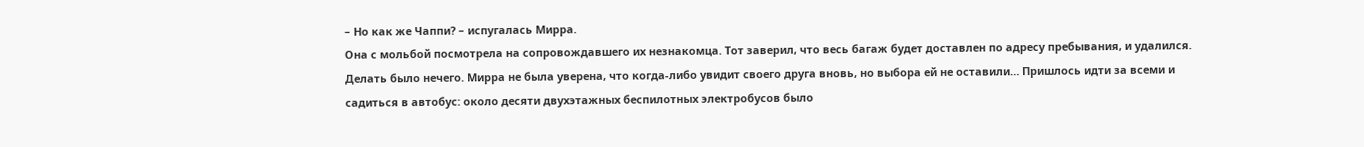– Но как же Чаппи? – испугалась Мирра.
Она с мольбой посмотрела на сопровождавшего их незнакомца. Тот заверил, что весь багаж будет доставлен по адресу пребывания, и удалился. Делать было нечего. Мирра не была уверена, что когда-либо увидит своего друга вновь, но выбора ей не оставили… Пришлось идти за всеми и садиться в автобус: около десяти двухэтажных беспилотных электробусов было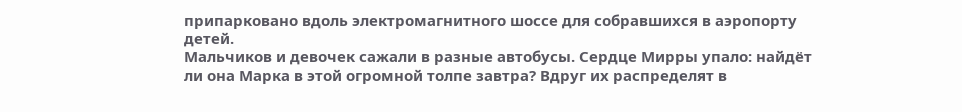припарковано вдоль электромагнитного шоссе для собравшихся в аэропорту детей.
Мальчиков и девочек сажали в разные автобусы. Сердце Мирры упало: найдёт ли она Марка в этой огромной толпе завтра? Вдруг их распределят в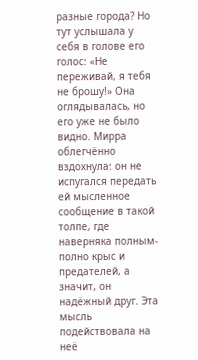разные города? Но тут услышала у себя в голове его голос: «Не переживай, я тебя не брошу!» Она оглядывалась, но его уже не было видно. Мирра облегчённо вздохнула: он не испугался передать ей мысленное сообщение в такой толпе, где наверняка полным-полно крыс и предателей, а значит, он надёжный друг. Эта мысль подействовала на неё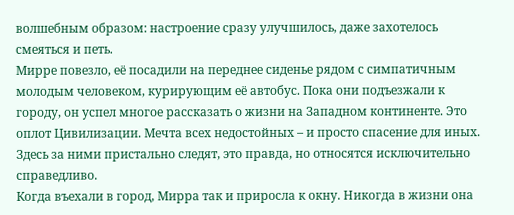волшебным образом: настроение сразу улучшилось, даже захотелось смеяться и петь.
Мирре повезло, её посадили на переднее сиденье рядом с симпатичным молодым человеком, курирующим её автобус. Пока они подъезжали к городу, он успел многое рассказать о жизни на Западном континенте. Это оплот Цивилизации. Мечта всех недостойных – и просто спасение для иных. Здесь за ними пристально следят, это правда, но относятся исключительно справедливо.
Когда въехали в город, Мирра так и приросла к окну. Никогда в жизни она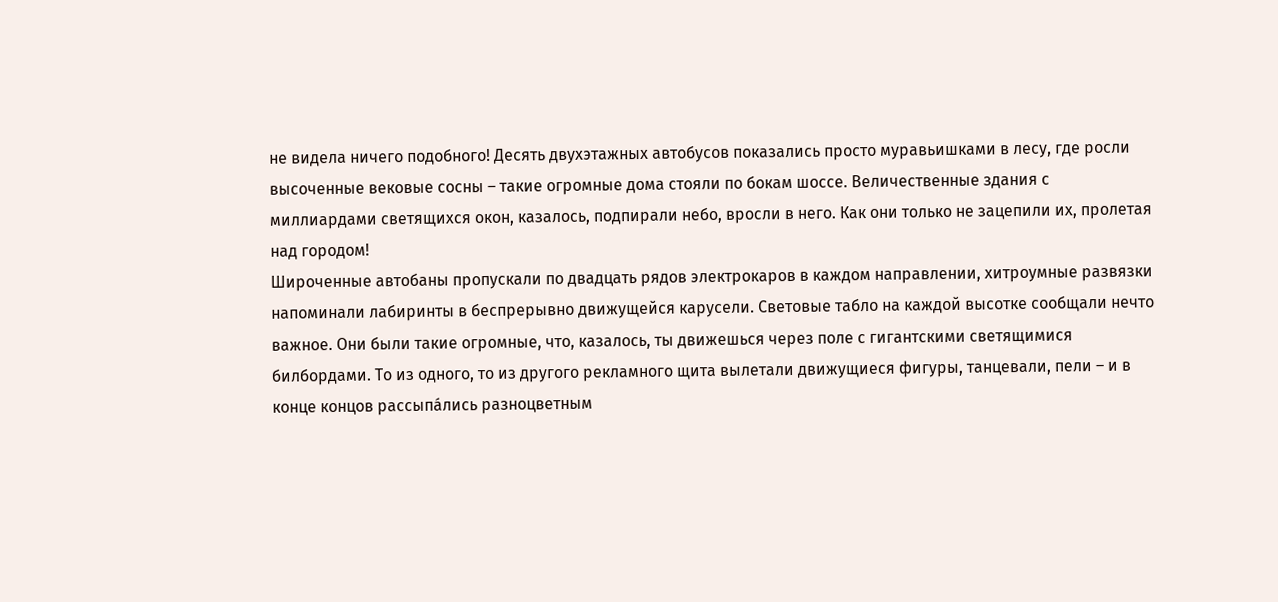не видела ничего подобного! Десять двухэтажных автобусов показались просто муравьишками в лесу, где росли высоченные вековые сосны – такие огромные дома стояли по бокам шоссе. Величественные здания с миллиардами светящихся окон, казалось, подпирали небо, вросли в него. Как они только не зацепили их, пролетая над городом!
Широченные автобаны пропускали по двадцать рядов электрокаров в каждом направлении, хитроумные развязки напоминали лабиринты в беспрерывно движущейся карусели. Световые табло на каждой высотке сообщали нечто важное. Они были такие огромные, что, казалось, ты движешься через поле с гигантскими светящимися билбордами. То из одного, то из другого рекламного щита вылетали движущиеся фигуры, танцевали, пели – и в конце концов рассыпáлись разноцветным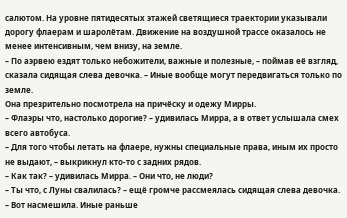салютом. На уровне пятидесятых этажей светящиеся траектории указывали дорогу флаерам и шаролётам. Движение на воздушной трассе оказалось не менее интенсивным, чем внизу, на земле.
– По аэрвею ездят только небожители, важные и полезные, – поймав её взгляд, сказала сидящая слева девочка. – Иные вообще могут передвигаться только по земле.
Она презрительно посмотрела на причёску и одежу Мирры.
– Флаэры что, настолько дорогие? – удивилась Мирра, а в ответ услышала смех всего автобуса.
– Для того чтобы летать на флаере, нужны специальные права, иным их просто не выдают, – выкрикнул кто-то с задних рядов.
– Как так? – удивилась Мирра. – Они что, не люди?
– Ты что, с Луны свалилась? – ещё громче рассмеялась сидящая слева девочка. – Вот насмешила. Иные раньше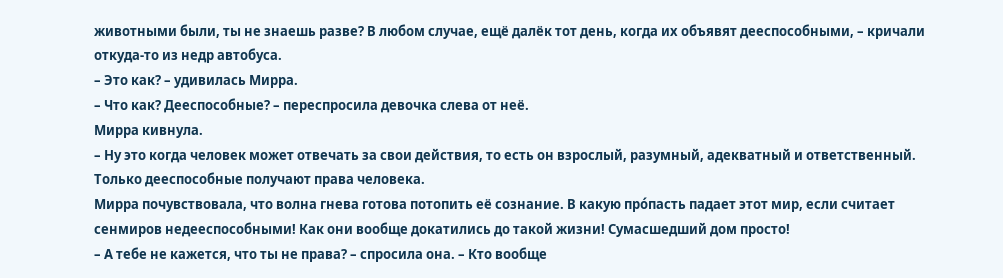животными были, ты не знаешь разве? В любом случае, ещё далёк тот день, когда их объявят дееспособными, – кричали откуда-то из недр автобуса.
– Это как? – удивилась Мирра.
– Что как? Дееспособные? – переспросила девочка слева от неё.
Мирра кивнула.
– Ну это когда человек может отвечать за свои действия, то есть он взрослый, разумный, адекватный и ответственный. Только дееспособные получают права человека.
Мирра почувствовала, что волна гнева готова потопить её сознание. В какую прóпасть падает этот мир, если считает сенмиров недееспособными! Как они вообще докатились до такой жизни! Сумасшедший дом просто!
– А тебе не кажется, что ты не права? – спросила она. – Кто вообще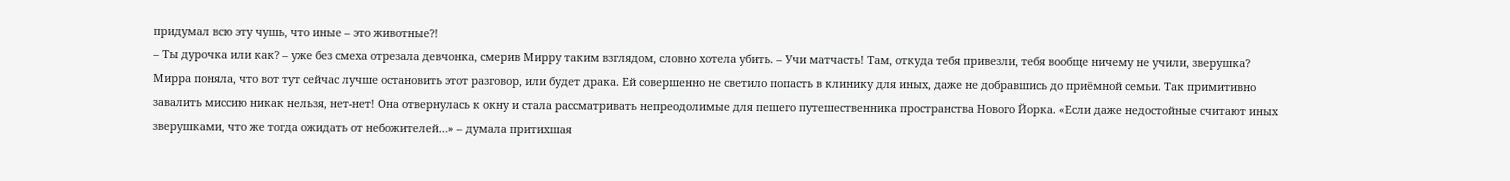придумал всю эту чушь, что иные – это животные?!
– Ты дурочка или как? – уже без смеха отрезала девчонка, смерив Мирру таким взглядом, словно хотела убить. – Учи матчасть! Там, откуда тебя привезли, тебя вообще ничему не учили, зверушка?
Мирра поняла, что вот тут сейчас лучше остановить этот разговор, или будет драка. Ей совершенно не светило попасть в клинику для иных, даже не добравшись до приёмной семьи. Так примитивно завалить миссию никак нельзя, нет-нет! Она отвернулась к окну и стала рассматривать непреодолимые для пешего путешественника пространства Нового Йорка. «Если даже недостойные считают иных зверушками, что же тогда ожидать от небожителей…» – думала притихшая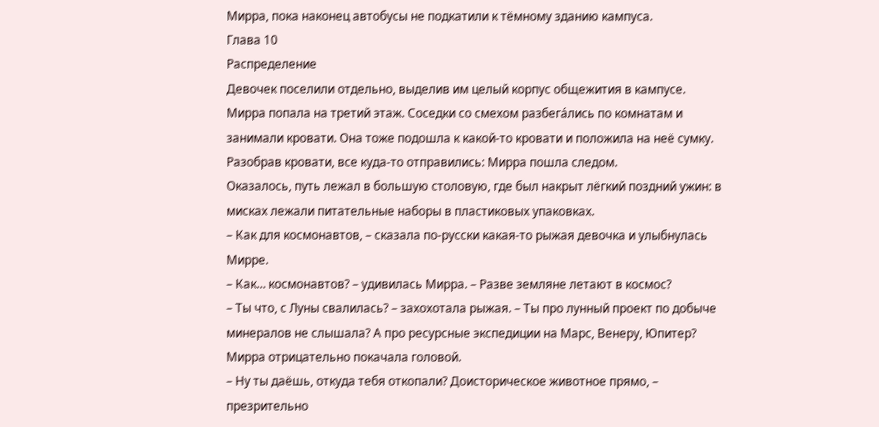Мирра, пока наконец автобусы не подкатили к тёмному зданию кампуса.
Глава 10
Распределение
Девочек поселили отдельно, выделив им целый корпус общежития в кампусе. Мирра попала на третий этаж. Соседки со смехом разбегáлись по комнатам и занимали кровати. Она тоже подошла к какой-то кровати и положила на неё сумку. Разобрав кровати, все куда-то отправились: Мирра пошла следом.
Оказалось, путь лежал в большую столовую, где был накрыт лёгкий поздний ужин: в мисках лежали питательные наборы в пластиковых упаковках.
– Как для космонавтов, – сказала по-русски какая-то рыжая девочка и улыбнулась Мирре.
– Как… космонавтов? – удивилась Мирра. – Разве земляне летают в космос?
– Ты что, с Луны свалилась? – захохотала рыжая. – Ты про лунный проект по добыче минералов не слышала? А про ресурсные экспедиции на Марс, Венеру, Юпитер?
Мирра отрицательно покачала головой.
– Ну ты даёшь, откуда тебя откопали? Доисторическое животное прямо, – презрительно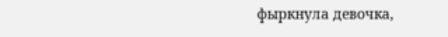фыркнула девочка,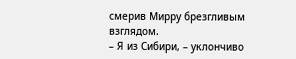смерив Мирру брезгливым взглядом.
– Я из Сибири, – уклончиво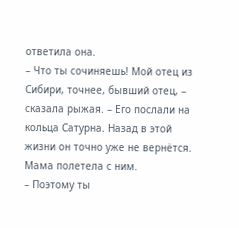ответила она.
– Что ты сочиняешь! Мой отец из Сибири, точнее, бывший отец, – сказала рыжая. – Его послали на кольца Сатурна. Назад в этой жизни он точно уже не вернётся. Мама полетела с ним.
– Поэтому ты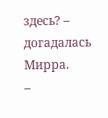здесь? – догадалась Мирра.
–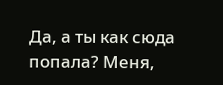Да, а ты как сюда попала? Меня,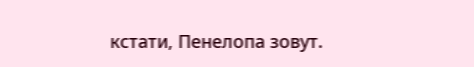кстати, Пенелопа зовут.